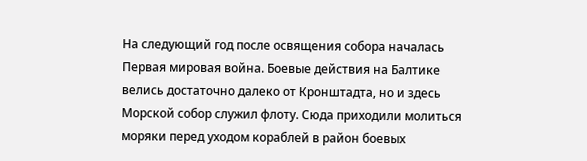На следующий год после освящения собора началась Первая мировая война. Боевые действия на Балтике велись достаточно далеко от Кронштадта, но и здесь Морской собор служил флоту. Сюда приходили молиться моряки перед уходом кораблей в район боевых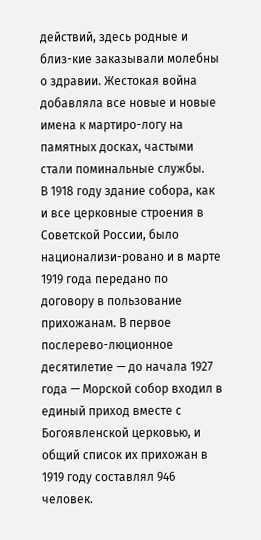действий, здесь родные и близ-кие заказывали молебны о здравии. Жестокая война добавляла все новые и новые имена к мартиро-логу на памятных досках, частыми стали поминальные службы.
В 1918 году здание собора, как и все церковные строения в Советской России, было национализи-ровано и в марте 1919 года передано по договору в пользование прихожанам. В первое послерево-люционное десятилетие — до начала 1927 года — Морской собор входил в единый приход вместе с Богоявленской церковью, и общий список их прихожан в 1919 году составлял 946 человек.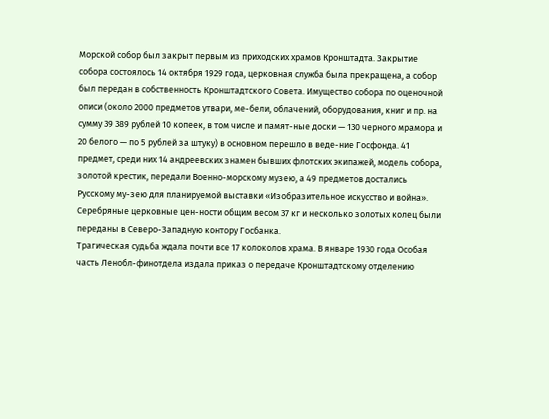Морской собор был закрыт первым из приходских храмов Кронштадта. Закрытие собора состоялось 14 октября 1929 года, церковная служба была прекращена, а собор был передан в собственность Кронштадтского Совета. Имущество собора по оценочной описи (около 2000 предметов утвари, ме-бели, облачений, оборудования, книг и пр. на сумму 39 389 рублей 10 копеек, в том числе и памят-ные доски — 130 черного мрамора и 20 белого — по 5 рублей за штуку) в основном перешло в веде-ние Госфонда. 41 предмет, среди них 14 андреевских знамен бывших флотских экипажей, модель собора, золотой крестик, передали Военно-морскому музею, а 49 предметов достались Русскому му-зею для планируемой выставки «Изобразительное искусство и война». Серебряные церковные цен-ности общим весом 37 кг и несколько золотых колец были переданы в Северо-Западную контору Госбанка.
Трагическая судьба ждала почти все 17 колоколов храма. В январе 1930 года Особая часть Ленобл-финотдела издала приказ о передаче Кронштадтскому отделению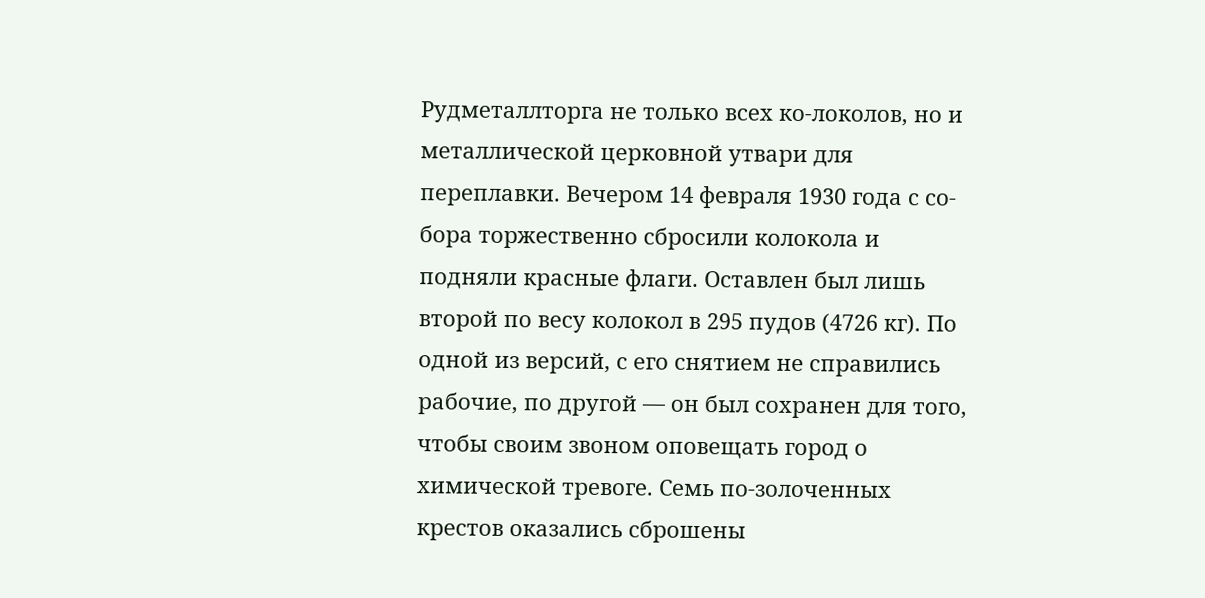Рудметаллторга не только всех ко-локолов, но и металлической церковной утвари для переплавки. Вечером 14 февраля 1930 года с со-бора торжественно сбросили колокола и подняли красные флаги. Оставлен был лишь второй по весу колокол в 295 пудов (4726 кг). По одной из версий, с его снятием не справились рабочие, по другой — он был сохранен для того, чтобы своим звоном оповещать город о химической тревоге. Семь по-золоченных крестов оказались сброшены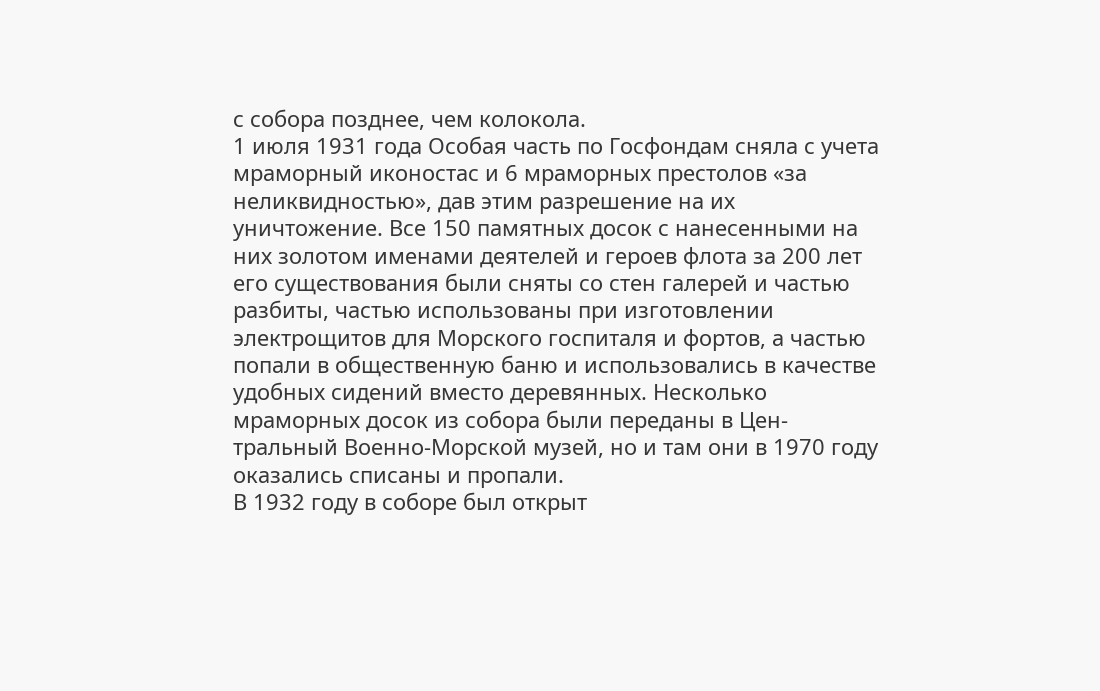с собора позднее, чем колокола.
1 июля 1931 года Особая часть по Госфондам сняла с учета мраморный иконостас и 6 мраморных престолов «за неликвидностью», дав этим разрешение на их уничтожение. Все 150 памятных досок с нанесенными на них золотом именами деятелей и героев флота за 200 лет его существования были сняты со стен галерей и частью разбиты, частью использованы при изготовлении электрощитов для Морского госпиталя и фортов, а частью попали в общественную баню и использовались в качестве удобных сидений вместо деревянных. Несколько мраморных досок из собора были переданы в Цен-тральный Военно-Морской музей, но и там они в 1970 году оказались списаны и пропали.
В 1932 году в соборе был открыт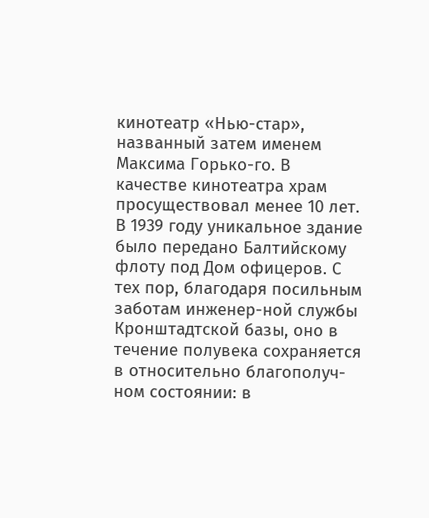кинотеатр «Нью-стар», названный затем именем Максима Горько-го. В качестве кинотеатра храм просуществовал менее 10 лет. В 1939 году уникальное здание было передано Балтийскому флоту под Дом офицеров. С тех пор, благодаря посильным заботам инженер-ной службы Кронштадтской базы, оно в течение полувека сохраняется в относительно благополуч-ном состоянии: в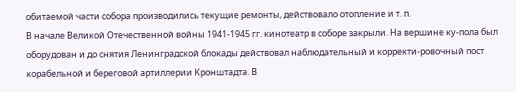обитаемой части собора производились текущие ремонты, действовало отопление и т. п.
В начале Великой Отечественной войны 1941-1945 гг. кинотеатр в соборе закрыли. На вершине ку-пола был оборудован и до снятия Ленинградской блокады действовал наблюдательный и корректи-ровочный пост корабельной и береговой артиллерии Кронштадта. В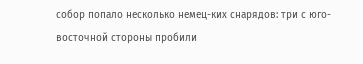собор попало несколько немец-ких снарядов: три с юго-восточной стороны пробили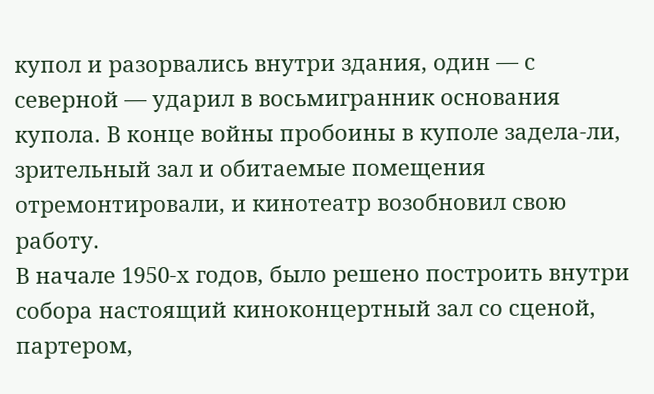купол и разорвались внутри здания, один — с северной — ударил в восьмигранник основания купола. В конце войны пробоины в куполе задела-ли, зрительный зал и обитаемые помещения отремонтировали, и кинотеатр возобновил свою работу.
В начале 1950-х годов, было решено построить внутри собора настоящий киноконцертный зал со сценой, партером,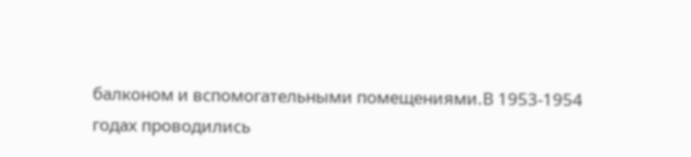балконом и вспомогательными помещениями.В 1953-1954 годах проводились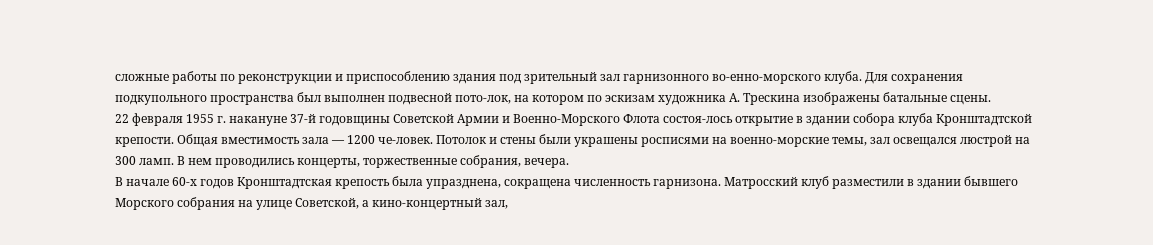сложные работы по реконструкции и приспособлению здания под зрительный зал гарнизонного во-енно-морского клуба. Для сохранения подкупольного пространства был выполнен подвесной пото-лок, на котором по эскизам художника А. Трескина изображены батальные сцены.
22 февраля 1955 г. накануне 37-й годовщины Советской Армии и Военно-Морского Флота состоя-лось открытие в здании собора клуба Кронштадтской крепости. Общая вместимость зала — 1200 че-ловек. Потолок и стены были украшены росписями на военно-морские темы, зал освещался люстрой на 300 ламп. В нем проводились концерты, торжественные собрания, вечера.
В начале 60-х годов Кронштадтская крепость была упразднена, сокращена численность гарнизона. Матросский клуб разместили в здании бывшего Морского собрания на улице Советской, а кино-концертный зал,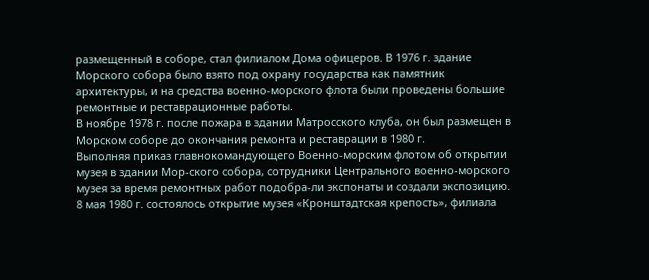размещенный в соборе, стал филиалом Дома офицеров. В 1976 г. здание Морского собора было взято под охрану государства как памятник архитектуры, и на средства военно-морского флота были проведены большие ремонтные и реставрационные работы.
В ноябре 1978 г. после пожара в здании Матросского клуба, он был размещен в Морском соборе до окончания ремонта и реставрации в 1980 г.
Выполняя приказ главнокомандующего Военно-морским флотом об открытии музея в здании Мор-ского собора, сотрудники Центрального военно-морского музея за время ремонтных работ подобра-ли экспонаты и создали экспозицию.
8 мая 1980 г. состоялось открытие музея «Кронштадтская крепость», филиала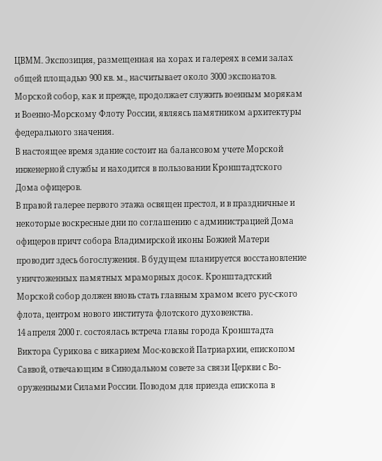ЦВММ. Экспозиция, размещенная на хорах и галереях в семи залах общей площадью 900 кв. м., насчитывает около 3000 экспонатов. Морской собор, как и прежде, продолжает служить военным морякам и Военно-Морскому Флоту России, являясь памятником архитектуры федерального значения.
В настоящее время здание состоит на балансовом учете Морской инженерной службы и находится в пользовании Кронштадтского Дома офицеров.
В правой галерее первого этажа освящен престол, и в праздничные и некоторые воскресные дни по соглашению с администрацией Дома офицеров причт собора Владимирской иконы Божией Матери проводит здесь богослужения. В будущем планируется восстановление уничтоженных памятных мраморных досок. Кронштадтский Морской собор должен вновь стать главным храмом всего рус-ского флота, центром нового института флотского духовенства.
14 апреля 2000 г. состоялась встреча главы города Кронштадта Виктора Сурикова с викарием Мос-ковской Патриархии, епископом Саввой, отвечающим в Синодальном совете за связи Церкви с Во-оруженными Силами России. Поводом для приезда епископа в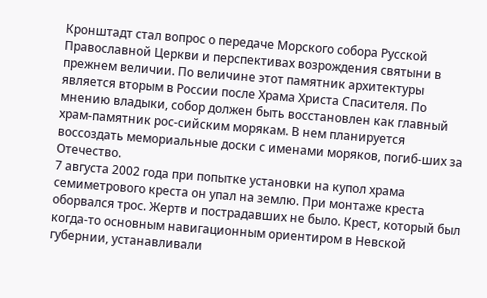Кронштадт стал вопрос о передаче Морского собора Русской Православной Церкви и перспективах возрождения святыни в прежнем величии. По величине этот памятник архитектуры является вторым в России после Храма Христа Спасителя. По мнению владыки, собор должен быть восстановлен как главный храм-памятник рос-сийским морякам. В нем планируется воссоздать мемориальные доски с именами моряков, погиб-ших за Отечество.
7 августа 2002 года при попытке установки на купол храма семиметрового креста он упал на землю. При монтаже креста оборвался трос. Жертв и пострадавших не было. Крест, который был когда-то основным навигационным ориентиром в Невской губернии, устанавливали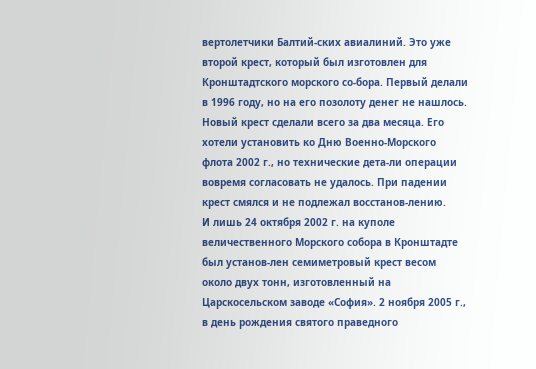вертолетчики Балтий-ских авиалиний. Это уже второй крест, который был изготовлен для Кронштадтского морского со-бора. Первый делали в 1996 году, но на его позолоту денег не нашлось. Новый крест сделали всего за два месяца. Его хотели установить ко Дню Военно-Морского флота 2002 г., но технические дета-ли операции вовремя согласовать не удалось. При падении крест смялся и не подлежал восстанов-лению.
И лишь 24 октября 2002 г. на куполе величественного Морского собора в Кронштадте был установ-лен семиметровый крест весом около двух тонн, изготовленный на Царскосельском заводе «София». 2 ноября 2005 г., в день рождения святого праведного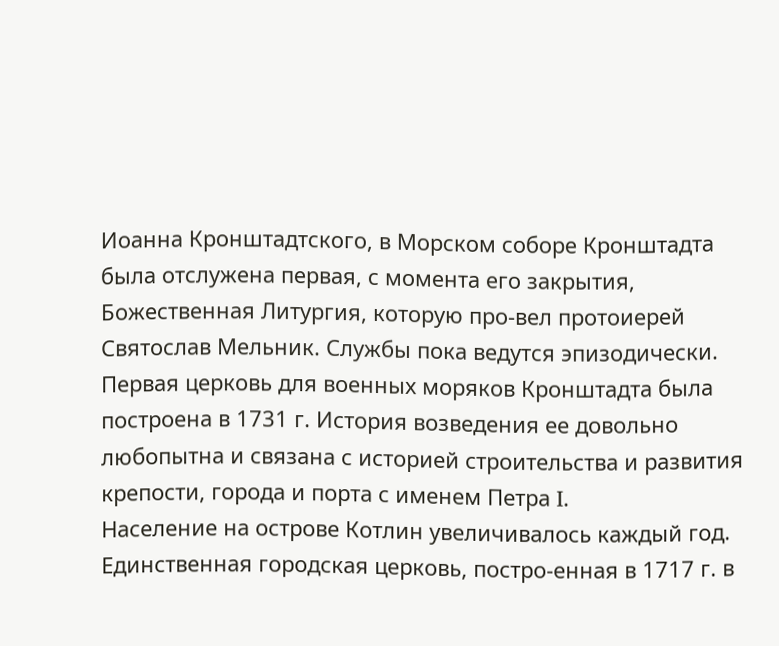Иоанна Кронштадтского, в Морском соборе Кронштадта была отслужена первая, с момента его закрытия, Божественная Литургия, которую про-вел протоиерей Святослав Мельник. Службы пока ведутся эпизодически.
Первая церковь для военных моряков Кронштадта была построена в 1731 г. История возведения ее довольно любопытна и связана с историей строительства и развития крепости, города и порта с именем Петра I.
Население на острове Котлин увеличивалось каждый год. Единственная городская церковь, постро-енная в 1717 г. в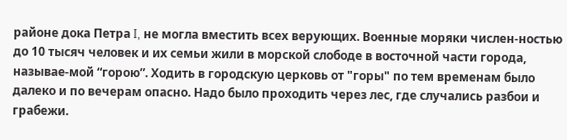районе дока Петра I, не могла вместить всех верующих. Военные моряки числен-ностью до 10 тысяч человек и их семьи жили в морской слободе в восточной части города, называе-мой “горою”. Ходить в городскую церковь от "горы" по тем временам было далеко и по вечерам опасно. Надо было проходить через лес, где случались разбои и грабежи.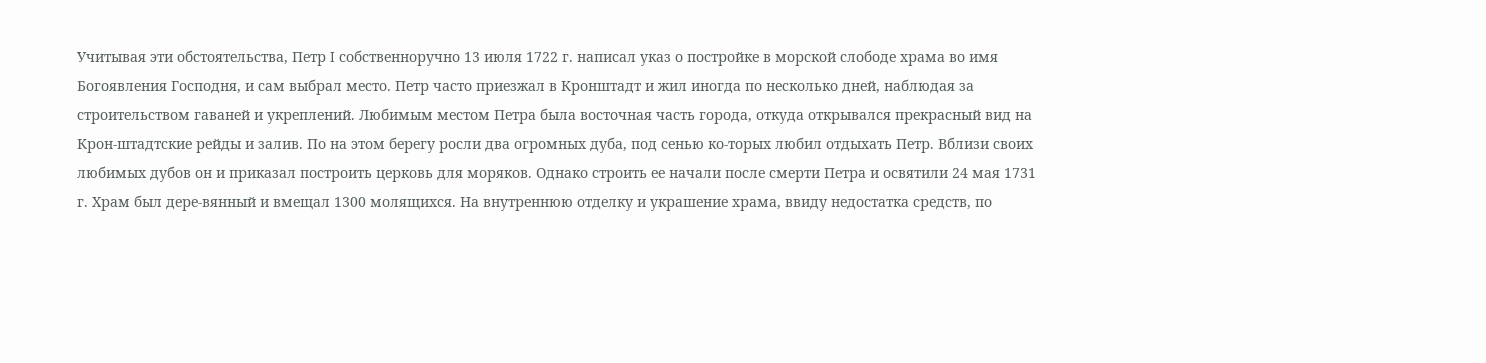Учитывая эти обстоятельства, Петр I собственноручно 13 июля 1722 г. написал указ о постройке в морской слободе храма во имя Богоявления Господня, и сам выбрал место. Петр часто приезжал в Кронштадт и жил иногда по несколько дней, наблюдая за строительством гаваней и укреплений. Любимым местом Петра была восточная часть города, откуда открывался прекрасный вид на Крон-штадтские рейды и залив. По на этом берегу росли два огромных дуба, под сенью ко-торых любил отдыхать Петр. Вблизи своих любимых дубов он и приказал построить церковь для моряков. Однако строить ее начали после смерти Петра и освятили 24 мая 1731 г. Храм был дере-вянный и вмещал 1300 молящихся. На внутреннюю отделку и украшение храма, ввиду недостатка средств, по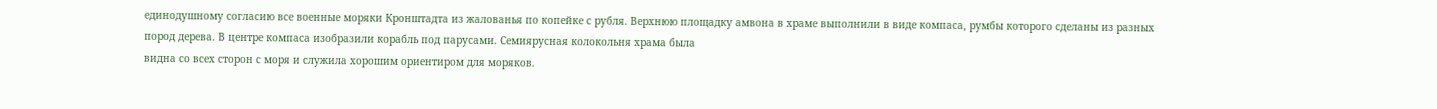единодушному согласию все военные моряки Кронштадта из жалованья по копейке с рубля. Верхнюю площадку амвона в храме выполнили в виде компаса, румбы которого сделаны из разных пород дерева. В центре компаса изобразили корабль под парусами. Семиярусная колокольня храма была
видна со всех сторон с моря и служила хорошим ориентиром для моряков.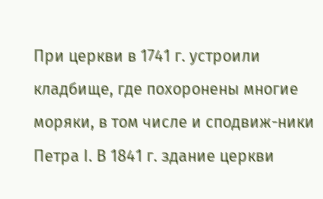При церкви в 1741 г. устроили кладбище, где похоронены многие моряки, в том числе и сподвиж-ники Петра I. В 1841 г. здание церкви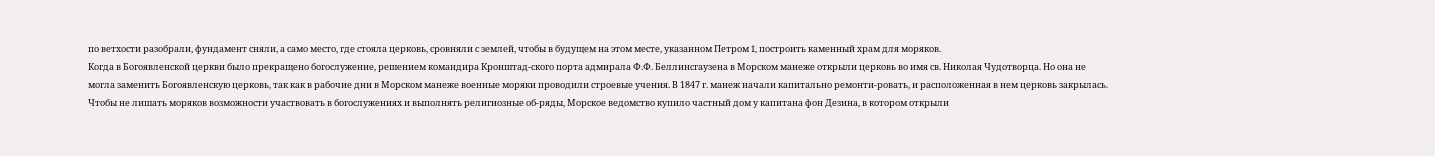по ветхости разобрали, фундамент сняли, а само место, где стояла церковь, сровняли с землей, чтобы в будущем на этом месте, указанном Петром I, построить каменный храм для моряков.
Когда в Богоявленской церкви было прекращено богослужение, решением командира Кронштад-ского порта адмирала Ф.Ф. Беллинсгаузена в Морском манеже открыли церковь во имя св. Николая Чудотворца. Но она не могла заменить Богоявленскую церковь, так как в рабочие дни в Морском манеже военные моряки проводили строевые учения. В 1847 г. манеж начали капитально ремонти-ровать, и расположенная в нем церковь закрылась.
Чтобы не лишать моряков возможности участвовать в богослужениях и выполнять религиозные об-ряды, Морское ведомство купило частный дом у капитана фон Дезина, в котором открыли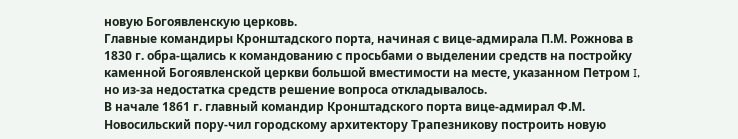новую Богоявленскую церковь.
Главные командиры Кронштадского порта, начиная с вице-адмирала П.М. Рожнова в 1830 г. обра-щались к командованию с просьбами о выделении средств на постройку каменной Богоявленской церкви большой вместимости на месте, указанном Петром I, но из-за недостатка средств решение вопроса откладывалось.
В начале 1861 г. главный командир Кронштадского порта вице-адмирал Ф.М. Новосильский пору-чил городскому архитектору Трапезникову построить новую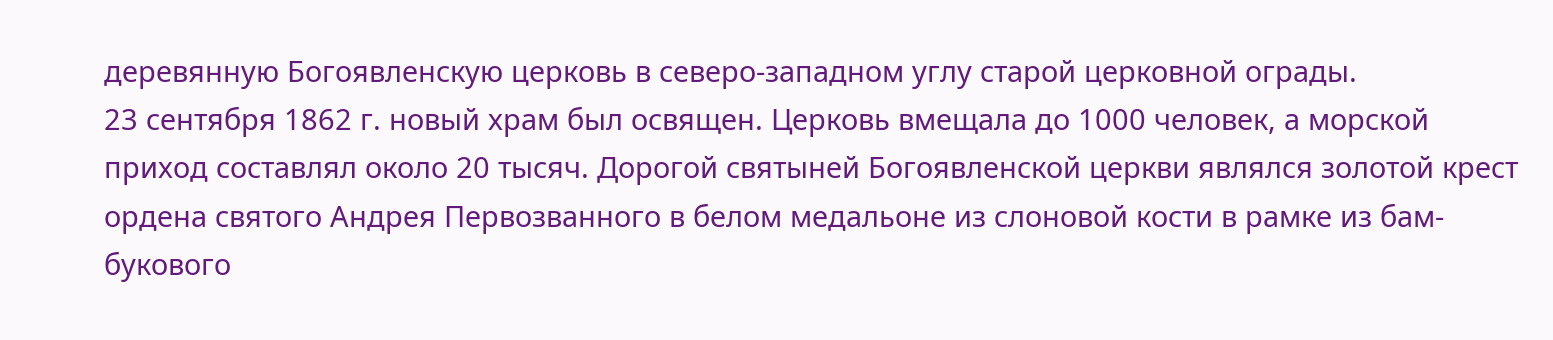деревянную Богоявленскую церковь в северо-западном углу старой церковной ограды.
23 сентября 1862 г. новый храм был освящен. Церковь вмещала до 1000 человек, а морской приход составлял около 20 тысяч. Дорогой святыней Богоявленской церкви являлся золотой крест ордена святого Андрея Первозванного в белом медальоне из слоновой кости в рамке из бам-букового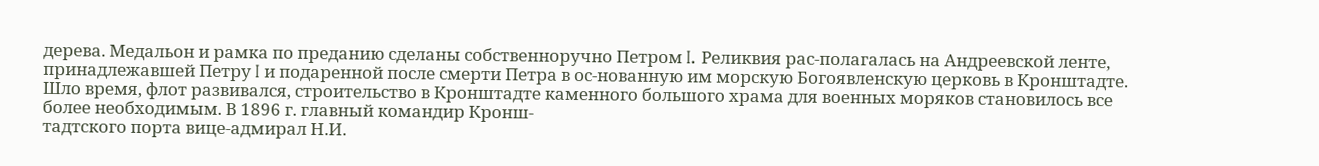дерева. Медальон и рамка по преданию сделаны собственноручно Петром I. Реликвия рас-полагалась на Андреевской ленте, принадлежавшей Петру I и подаренной после смерти Петра в ос-нованную им морскую Богоявленскую церковь в Кронштадте.
Шло время, флот развивался, строительство в Кронштадте каменного большого храма для военных моряков становилось все более необходимым. В 1896 г. главный командир Кронш-
тадтского порта вице-адмирал Н.И.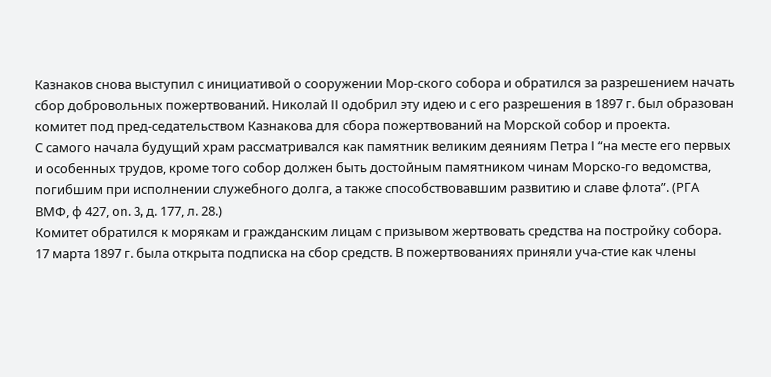Казнаков снова выступил с инициативой о сооружении Мор-ского собора и обратился за разрешением начать сбор добровольных пожертвований. Николай II одобрил эту идею и с его разрешения в 1897 г. был образован комитет под пред-седательством Казнакова для сбора пожертвований на Морской собор и проекта.
С самого начала будущий храм рассматривался как памятник великим деяниям Петра I “на месте его первых и особенных трудов, кроме того собор должен быть достойным памятником чинам Морско-го ведомства, погибшим при исполнении служебного долга, а также способствовавшим развитию и славе флота”. (РГА ВМФ, ф 427, on. 3, д. 177, л. 28.)
Комитет обратился к морякам и гражданским лицам с призывом жертвовать средства на постройку собора. 17 марта 1897 г. была открыта подписка на сбор средств. В пожертвованиях приняли уча-стие как члены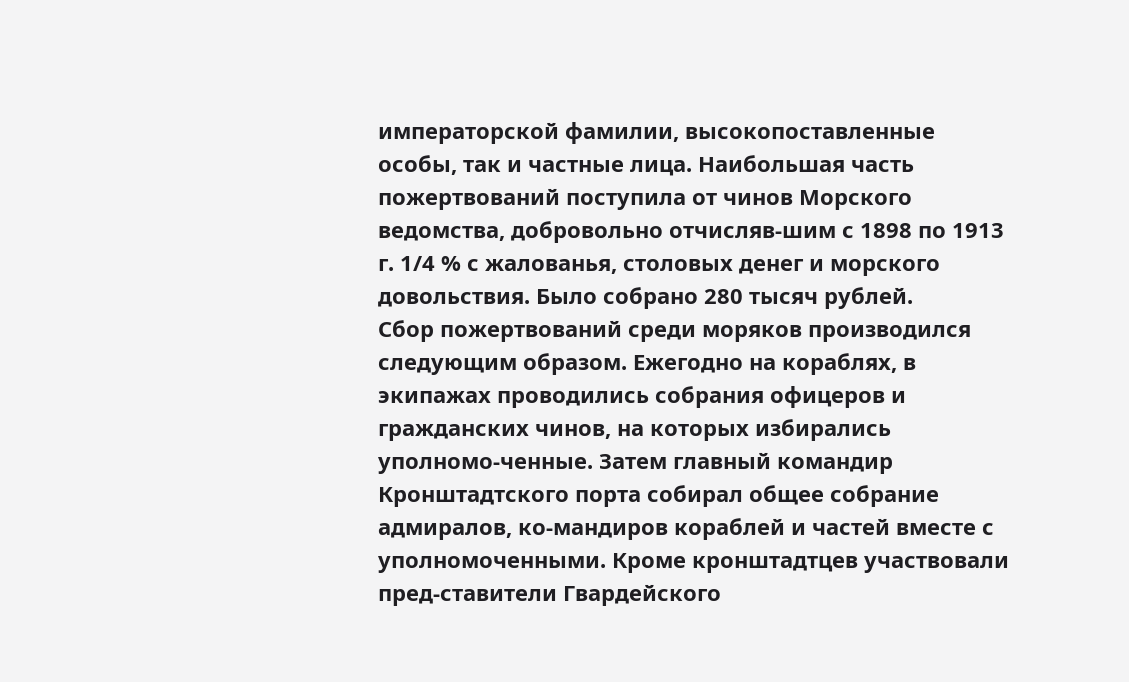императорской фамилии, высокопоставленные особы, так и частные лица. Наибольшая часть пожертвований поступила от чинов Морского ведомства, добровольно отчисляв-шим с 1898 по 1913 г. 1/4 % с жалованья, столовых денег и морского довольствия. Было собрано 280 тысяч рублей.
Сбор пожертвований среди моряков производился следующим образом. Ежегодно на кораблях, в экипажах проводились собрания офицеров и гражданских чинов, на которых избирались уполномо-ченные. Затем главный командир Кронштадтского порта собирал общее собрание адмиралов, ко-мандиров кораблей и частей вместе с уполномоченными. Кроме кронштадтцев участвовали пред-ставители Гвардейского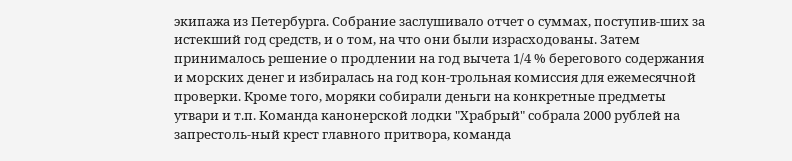экипажа из Петербурга. Собрание заслушивало отчет о суммах, поступив-ших за истекший год средств, и о том, на что они были израсходованы. Затем принималось решение о продлении на год вычета 1/4 % берегового содержания и морских денег и избиралась на год кон-трольная комиссия для ежемесячной проверки. Кроме того, моряки собирали деньги на конкретные предметы утвари и т.п. Команда канонерской лодки "Храбрый" собрала 2000 рублей на запрестоль-ный крест главного притвора, команда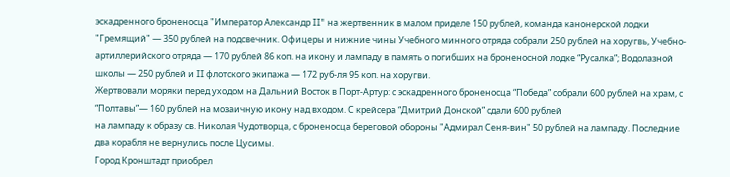эскадренного броненосца "Император Александр II" на жертвенник в малом приделе 150 рублей, команда канонерской лодки "Гремящий" — 350 рублей на подсвечник. Офицеры и нижние чины Учебного минного отряда собрали 250 рублей на хоругвь, Учебно-артиллерийского отряда — 170 рублей 86 коп. на икону и лампаду в память о погибших на броненосной лодке “Русалка”; Водолазной школы — 250 рублей и II флотского экипажа — 172 руб-ля 95 коп. на хоругви.
Жертвовали моряки перед уходом на Дальний Восток в Порт-Артур: с эскадренного броненосца “Победа” собрали 600 рублей на храм, с “Полтавы”— 160 рублей на мозаичную икону над входом. С крейсера “Дмитрий Донской” сдали 600 рублей
на лампаду к образу св. Николая Чудотворца, с броненосца береговой обороны "Адмирал Сеня-вин" 50 рублей на лампаду. Последние два корабля не вернулись после Цусимы.
Город Кронштадт приобрел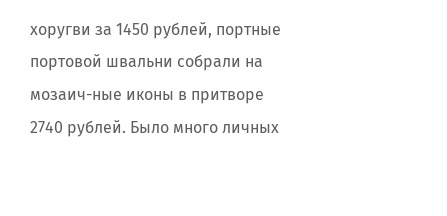хоругви за 1450 рублей, портные портовой швальни собрали на мозаич-ные иконы в притворе 2740 рублей. Было много личных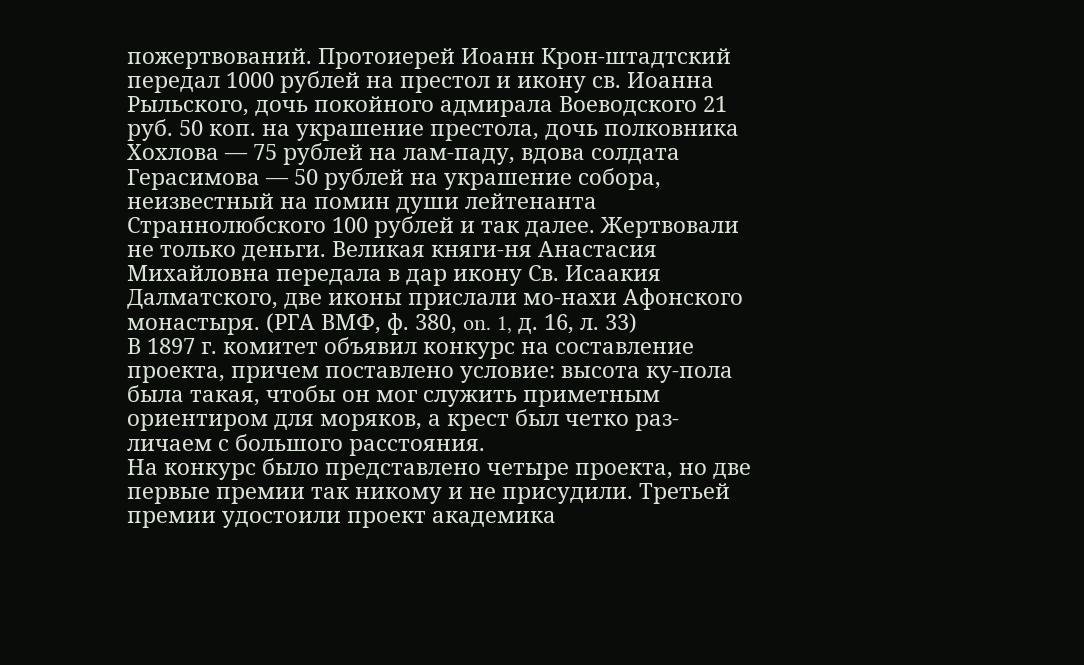пожертвований. Протоиерей Иоанн Крон-штадтский передал 1000 рублей на престол и икону св. Иоанна Рыльского, дочь покойного адмирала Воеводского 21 руб. 50 коп. на украшение престола, дочь полковника Хохлова — 75 рублей на лам-паду, вдова солдата Герасимова — 50 рублей на украшение собора, неизвестный на помин души лейтенанта Страннолюбского 100 рублей и так далее. Жертвовали не только деньги. Великая княги-ня Анастасия Михайловна передала в дар икону Св. Исаакия Далматского, две иконы прислали мо-нахи Афонского монастыря. (РГА ВМФ, ф. 380, on. 1, д. 16, л. 33)
В 1897 г. комитет объявил конкурс на составление проекта, причем поставлено условие: высота ку-пола была такая, чтобы он мог служить приметным ориентиром для моряков, а крест был четко раз-личаем с большого расстояния.
На конкурс было представлено четыре проекта, но две первые премии так никому и не присудили. Третьей премии удостоили проект академика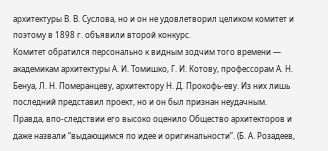архитектуры В. В. Суслова, но и он не удовлетворил целиком комитет и поэтому в 1898 г. объявили второй конкурс.
Комитет обратился персонально к видным зодчим того времени — академикам архитектуры А. И. Томишко, Г. И. Котову, профессорам А. Н. Бенуа, Л. Н. Померанцеву, архитектору Н. Д. Прокофь-еву. Из них лишь последний представил проект, но и он был признан неудачным. Правда, впо-следствии его высоко оценило Общество архитекторов и даже назвали “выдающимся по идее и оригинальности”. (Б. А. Розадеев,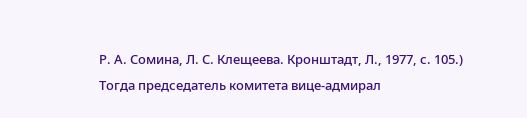Р. А. Сомина, Л. С. Клещеева. Кронштадт, Л., 1977, с. 105.)
Тогда председатель комитета вице-адмирал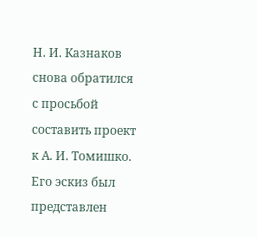Н. И. Казнаков снова обратился с просьбой составить проект к А. И. Томишко. Его эскиз был представлен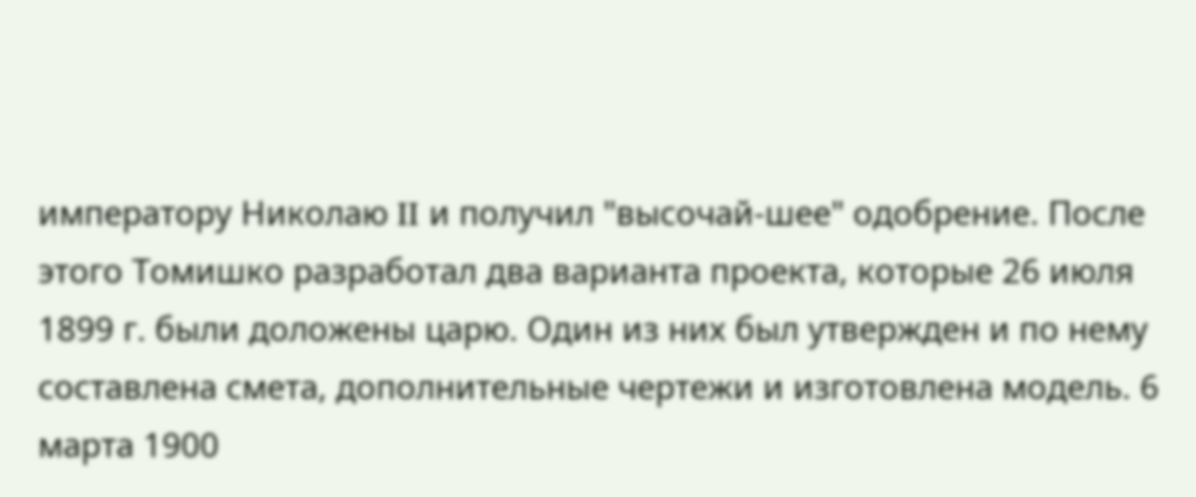императору Николаю II и получил "высочай-шее" одобрение. После этого Томишко разработал два варианта проекта, которые 26 июля 1899 г. были доложены царю. Один из них был утвержден и по нему составлена смета, дополнительные чертежи и изготовлена модель. 6 марта 1900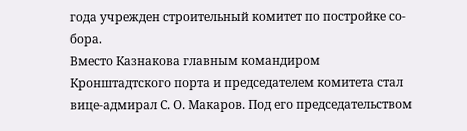года учрежден строительный комитет по постройке со-бора.
Вместо Казнакова главным командиром Кронштадтского порта и председателем комитета стал вице-адмирал С. О. Макаров. Под его председательством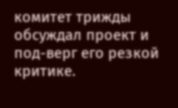комитет трижды обсуждал проект и под-верг его резкой критике.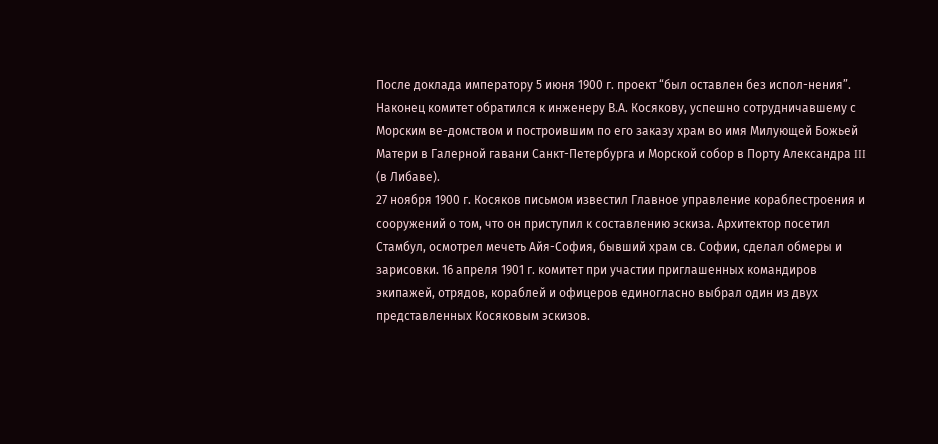После доклада императору 5 июня 1900 г. проект “был оставлен без испол-нения”.
Наконец комитет обратился к инженеру В.А. Косякову, успешно сотрудничавшему с Морским ве-домством и построившим по его заказу храм во имя Милующей Божьей Матери в Галерной гавани Санкт-Петербурга и Морской собор в Порту Александра III (в Либаве).
27 ноября 1900 г. Косяков письмом известил Главное управление кораблестроения и сооружений о том, что он приступил к составлению эскиза. Архитектор посетил Стамбул, осмотрел мечеть Айя-София, бывший храм св. Софии, сделал обмеры и зарисовки. 16 апреля 1901 г. комитет при участии приглашенных командиров экипажей, отрядов, кораблей и офицеров единогласно выбрал один из двух представленных Косяковым эскизов.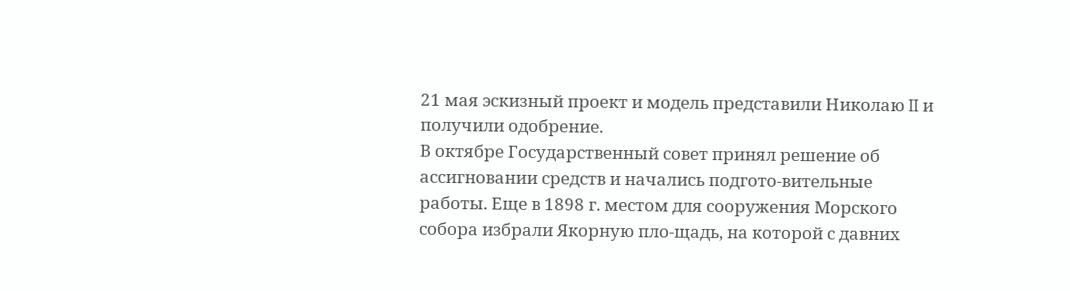21 мая эскизный проект и модель представили Николаю II и получили одобрение.
В октябре Государственный совет принял решение об ассигновании средств и начались подгото-вительные работы. Еще в 1898 г. местом для сооружения Морского собора избрали Якорную пло-щадь, на которой с давних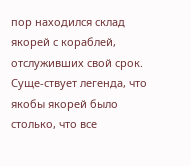пор находился склад якорей с кораблей, отслуживших свой срок. Суще-ствует легенда, что якобы якорей было столько, что все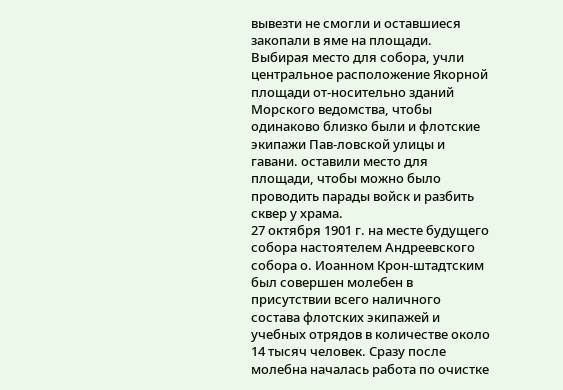вывезти не смогли и оставшиеся закопали в яме на площади. Выбирая место для собора, учли центральное расположение Якорной площади от-носительно зданий Морского ведомства, чтобы одинаково близко были и флотские экипажи Пав-ловской улицы и гавани. оставили место для площади, чтобы можно было проводить парады войск и разбить сквер у храма.
27 октября 1901 г. на месте будущего собора настоятелем Андреевского собора о. Иоанном Крон-штадтским был совершен молебен в присутствии всего наличного состава флотских экипажей и учебных отрядов в количестве около 14 тысяч человек. Сразу после молебна началась работа по очистке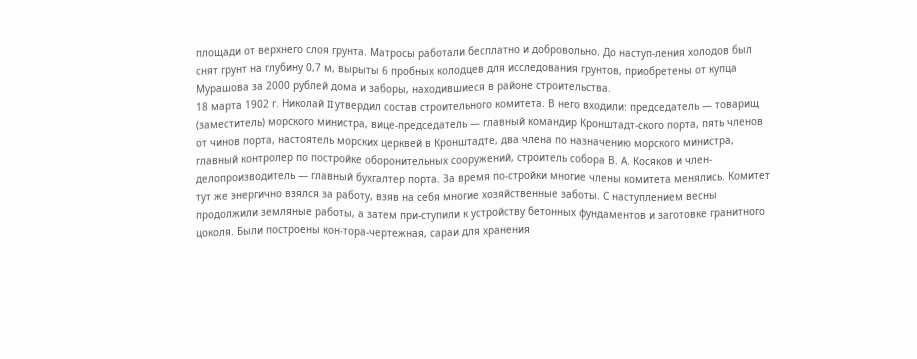площади от верхнего слоя грунта. Матросы работали бесплатно и добровольно. До наступ-ления холодов был снят грунт на глубину 0,7 м, вырыты 6 пробных колодцев для исследования грунтов, приобретены от купца Мурашова за 2000 рублей дома и заборы, находившиеся в районе строительства.
18 марта 1902 г. Николай II утвердил состав строительного комитета. В него входили: председатель — товарищ (заместитель) морского министра, вице-председатель — главный командир Кронштадт-ского порта, пять членов от чинов порта, настоятель морских церквей в Кронштадте, два члена по назначению морского министра, главный контролер по постройке оборонительных сооружений, строитель собора В. А. Косяков и член-делопроизводитель — главный бухгалтер порта. За время по-стройки многие члены комитета менялись. Комитет тут же энергично взялся за работу, взяв на себя многие хозяйственные заботы. С наступлением весны продолжили земляные работы, а затем при-ступили к устройству бетонных фундаментов и заготовке гранитного цоколя. Были построены кон-тора-чертежная, сараи для хранения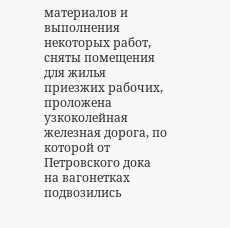материалов и выполнения некоторых работ, сняты помещения для жилья приезжих рабочих, проложена узкоколейная железная дорога, по которой от Петровского дока на вагонетках подвозились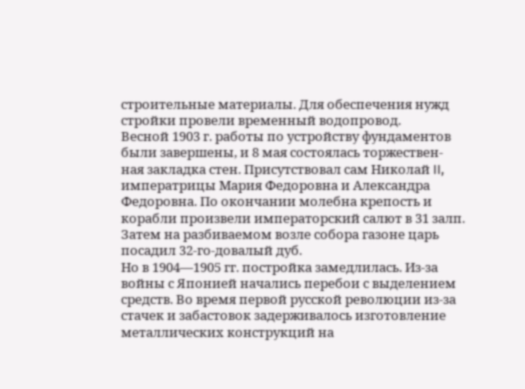строительные материалы. Для обеспечения нужд стройки провели временный водопровод.
Весной 1903 г. работы по устройству фундаментов были завершены, и 8 мая состоялась торжествен-ная закладка стен. Присутствовал сам Николай II, императрицы Мария Федоровна и Александра Федоровна. По окончании молебна крепость и корабли произвели императорский салют в 31 залп. Затем на разбиваемом возле собора газоне царь посадил 32-го-довалый дуб.
Но в 1904—1905 гг. постройка замедлилась. Из-за войны с Японией начались перебои с выделением средств. Во время первой русской революции из-за стачек и забастовок задерживалось изготовление металлических конструкций на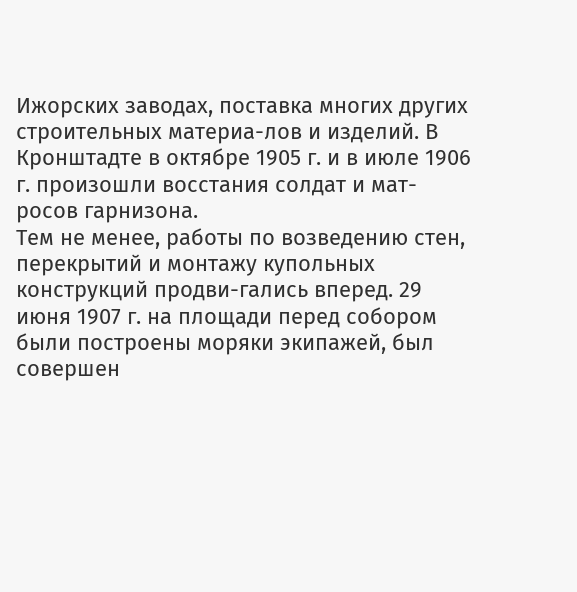Ижорских заводах, поставка многих других строительных материа-лов и изделий. В Кронштадте в октябре 1905 г. и в июле 1906 г. произошли восстания солдат и мат-росов гарнизона.
Тем не менее, работы по возведению стен, перекрытий и монтажу купольных конструкций продви-гались вперед. 29 июня 1907 г. на площади перед собором были построены моряки экипажей, был совершен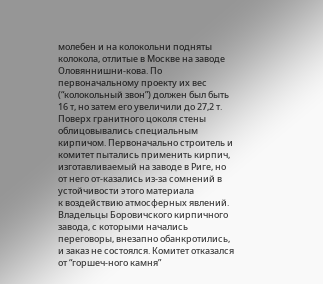молебен и на колокольни подняты колокола, отлитые в Москве на заводе Оловяннишни-кова. По первоначальному проекту их вес (“колокольный звон”) должен был быть 16 т, но затем его увеличили до 27,2 т.
Поверх гранитного цоколя стены облицовывались специальным кирпичом. Первоначально строитель и комитет пытались применить кирпич, изготавливаемый на заводе в Риге, но от него от-казались из-за сомнений в устойчивости этого материала
к воздействию атмосферных явлений. Владельцы Боровичского кирпичного завода, с которыми начались переговоры, внезапно обанкротились, и заказ не состоялся. Комитет отказался от “горшеч-ного камня”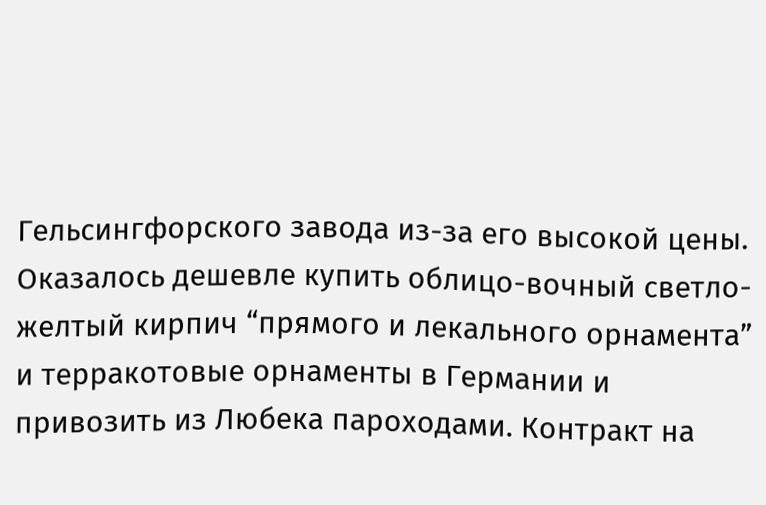Гельсингфорского завода из-за его высокой цены. Оказалось дешевле купить облицо-вочный светло-желтый кирпич “прямого и лекального орнамента” и терракотовые орнаменты в Германии и привозить из Любека пароходами. Контракт на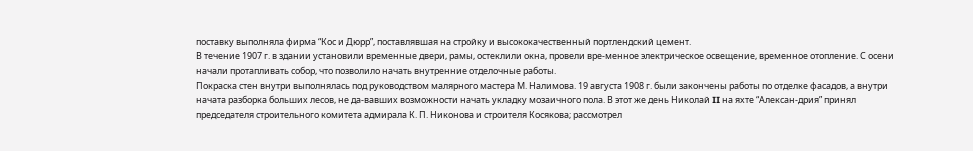поставку выполняла фирма “Кос и Дюрр”, поставлявшая на стройку и высококачественный портлендский цемент.
В течение 1907 г. в здании установили временные двери, рамы, остеклили окна, провели вре-менное электрическое освещение, временное отопление. С осени начали протапливать собор, что позволило начать внутренние отделочные работы.
Покраска стен внутри выполнялась под руководством малярного мастера М. Налимова. 19 августа 1908 г. были закончены работы по отделке фасадов, а внутри начата разборка больших лесов, не да-вавших возможности начать укладку мозаичного пола. В этот же день Николай II на яхте “Алексан-дрия” принял председателя строительного комитета адмирала К. П. Никонова и строителя Косякова; рассмотрел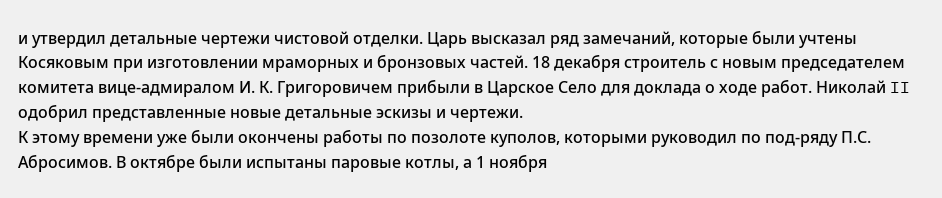и утвердил детальные чертежи чистовой отделки. Царь высказал ряд замечаний, которые были учтены Косяковым при изготовлении мраморных и бронзовых частей. 18 декабря строитель с новым председателем комитета вице-адмиралом И. К. Григоровичем прибыли в Царское Село для доклада о ходе работ. Николай II одобрил представленные новые детальные эскизы и чертежи.
К этому времени уже были окончены работы по позолоте куполов, которыми руководил по под-ряду П.С. Абросимов. В октябре были испытаны паровые котлы, а 1 ноября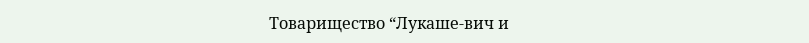Товарищество “Лукаше-вич и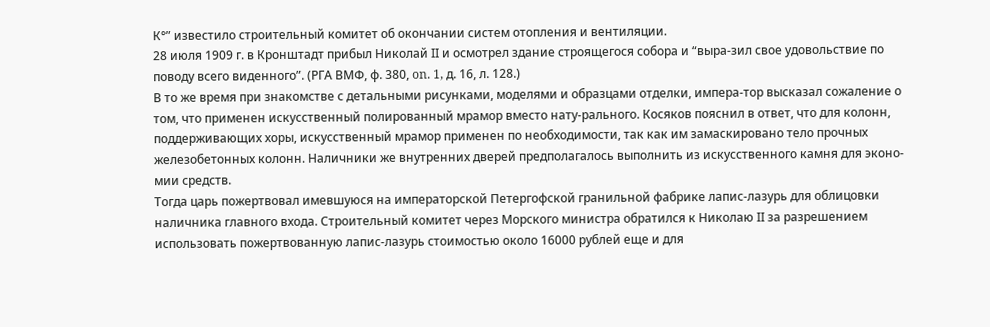К°” известило строительный комитет об окончании систем отопления и вентиляции.
28 июля 1909 г. в Кронштадт прибыл Николай II и осмотрел здание строящегося собора и “выра-зил свое удовольствие по поводу всего виденного”. (РГА ВМФ, ф. 380, on. 1, д. 16, л. 128.)
В то же время при знакомстве с детальными рисунками, моделями и образцами отделки, импера-тор высказал сожаление о том, что применен искусственный полированный мрамор вместо нату-рального. Косяков пояснил в ответ, что для колонн, поддерживающих хоры, искусственный мрамор применен по необходимости, так как им замаскировано тело прочных железобетонных колонн. Наличники же внутренних дверей предполагалось выполнить из искусственного камня для эконо-мии средств.
Тогда царь пожертвовал имевшуюся на императорской Петергофской гранильной фабрике лапис-лазурь для облицовки наличника главного входа. Строительный комитет через Морского министра обратился к Николаю II за разрешением использовать пожертвованную лапис-лазурь стоимостью около 16000 рублей еще и для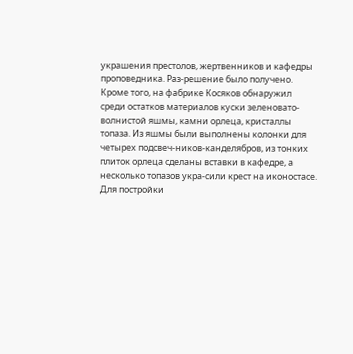украшения престолов, жертвенников и кафедры проповедника. Раз-решение было получено.
Кроме того, на фабрике Косяков обнаружил среди остатков материалов куски зеленовато-волнистой яшмы, камни орлеца, кристаллы топаза. Из яшмы были выполнены колонки для четырех подсвеч-ников-канделябров, из тонких плиток орлеца сделаны вставки в кафедре, а несколько топазов укра-сили крест на иконостасе.
Для постройки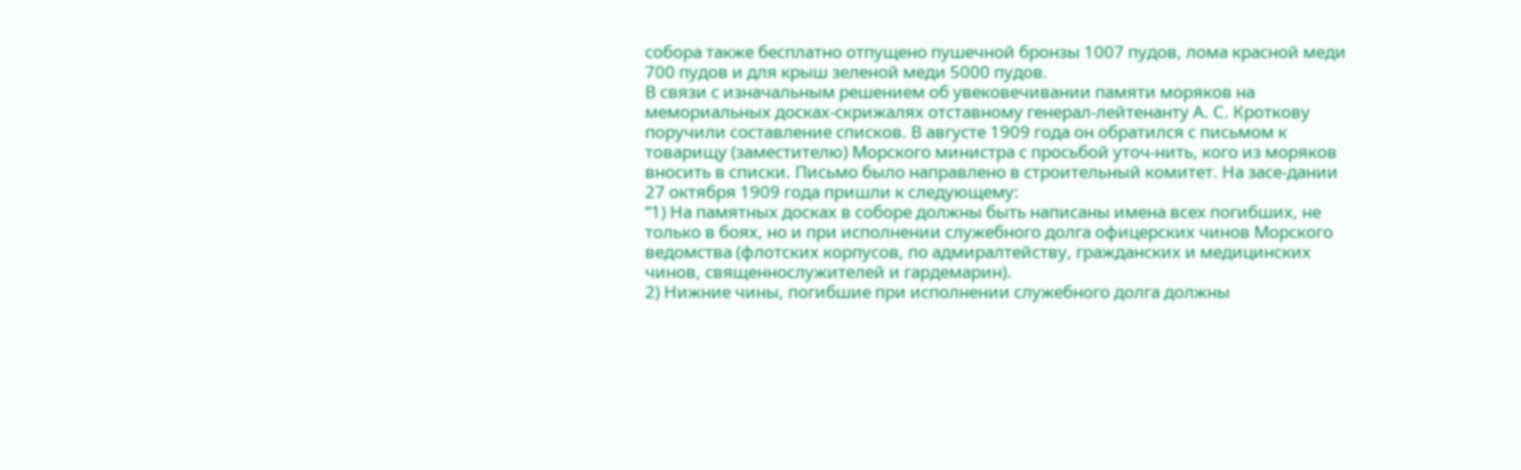собора также бесплатно отпущено пушечной бронзы 1007 пудов, лома красной меди 700 пудов и для крыш зеленой меди 5000 пудов.
В связи с изначальным решением об увековечивании памяти моряков на мемориальных досках-скрижалях отставному генерал-лейтенанту А. С. Кроткову поручили составление списков. В августе 1909 года он обратился с письмом к товарищу (заместителю) Морского министра с просьбой уточ-нить, кого из моряков вносить в списки. Письмо было направлено в строительный комитет. На засе-дании 27 октября 1909 года пришли к следующему:
“1) На памятных досках в соборе должны быть написаны имена всех погибших, не только в боях, но и при исполнении служебного долга офицерских чинов Морского ведомства (флотских корпусов, по адмиралтейству, гражданских и медицинских чинов, священнослужителей и гардемарин).
2) Нижние чины, погибшие при исполнении служебного долга должны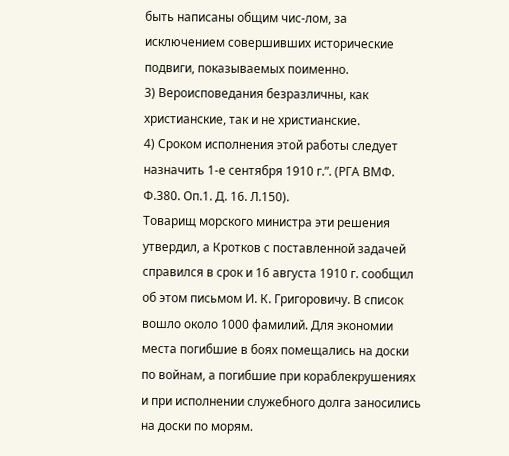быть написаны общим чис-лом, за исключением совершивших исторические подвиги, показываемых поименно.
3) Вероисповедания безразличны, как христианские, так и не христианские.
4) Сроком исполнения этой работы следует назначить 1-е сентября 1910 г.”. (РГА ВМФ. Ф.380. Оп.1. Д. 16. Л.150).
Товарищ морского министра эти решения утвердил, а Кротков с поставленной задачей справился в срок и 16 августа 1910 г. сообщил об этом письмом И. К. Григоровичу. В список вошло около 1000 фамилий. Для экономии места погибшие в боях помещались на доски по войнам, а погибшие при кораблекрушениях и при исполнении служебного долга заносились на доски по морям.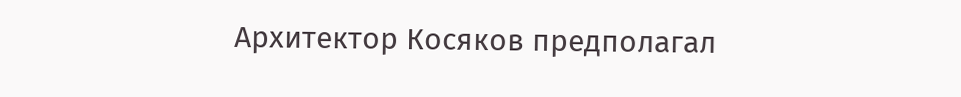Архитектор Косяков предполагал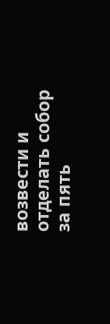возвести и отделать собор за пять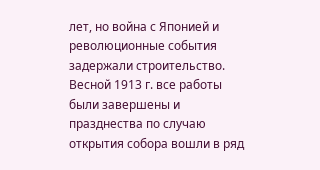лет, но война с Японией и революционные события задержали строительство.
Весной 1913 г. все работы были завершены и празднества по случаю открытия собора вошли в ряд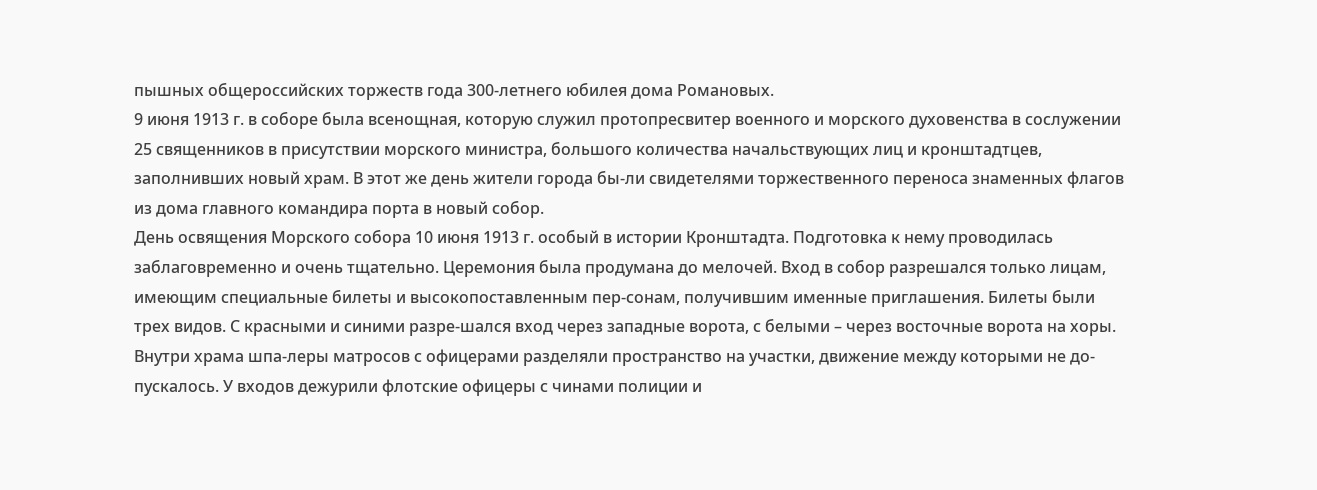пышных общероссийских торжеств года 300-летнего юбилея дома Романовых.
9 июня 1913 г. в соборе была всенощная, которую служил протопресвитер военного и морского духовенства в сослужении 25 священников в присутствии морского министра, большого количества начальствующих лиц и кронштадтцев, заполнивших новый храм. В этот же день жители города бы-ли свидетелями торжественного переноса знаменных флагов из дома главного командира порта в новый собор.
День освящения Морского собора 10 июня 1913 г. особый в истории Кронштадта. Подготовка к нему проводилась заблаговременно и очень тщательно. Церемония была продумана до мелочей. Вход в собор разрешался только лицам, имеющим специальные билеты и высокопоставленным пер-сонам, получившим именные приглашения. Билеты были трех видов. С красными и синими разре-шался вход через западные ворота, с белыми – через восточные ворота на хоры. Внутри храма шпа-леры матросов с офицерами разделяли пространство на участки, движение между которыми не до-пускалось. У входов дежурили флотские офицеры с чинами полиции и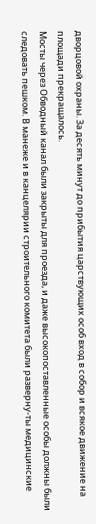дворцовой охраны. За десять минут до прибытия царствующих особ вход в собор и всякое движение на площади прекращалось.
Мосты через Обводный канал были закрыты для проезда, и даже высокопоставленные особы должны были следовать пешком. В манеже и в канцелярии строительного комитета были разверну-ты медицинские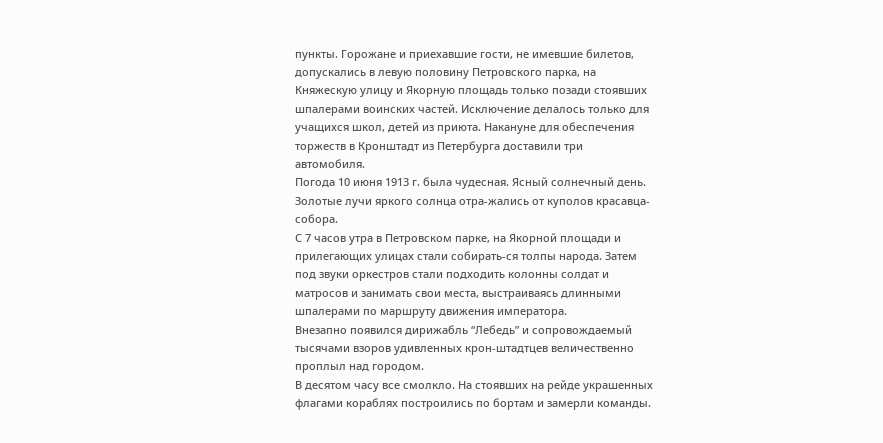пункты. Горожане и приехавшие гости, не имевшие билетов, допускались в левую половину Петровского парка, на Княжескую улицу и Якорную площадь только позади стоявших шпалерами воинских частей. Исключение делалось только для учащихся школ, детей из приюта. Накануне для обеспечения торжеств в Кронштадт из Петербурга доставили три автомобиля.
Погода 10 июня 1913 г. была чудесная. Ясный солнечный день. Золотые лучи яркого солнца отра-жались от куполов красавца-собора.
С 7 часов утра в Петровском парке, на Якорной площади и прилегающих улицах стали собирать-ся толпы народа. Затем под звуки оркестров стали подходить колонны солдат и матросов и занимать свои места, выстраиваясь длинными шпалерами по маршруту движения императора.
Внезапно появился дирижабль “Лебедь” и сопровождаемый тысячами взоров удивленных крон-штадтцев величественно проплыл над городом.
В десятом часу все смолкло. На стоявших на рейде украшенных флагами кораблях построились по бортам и замерли команды.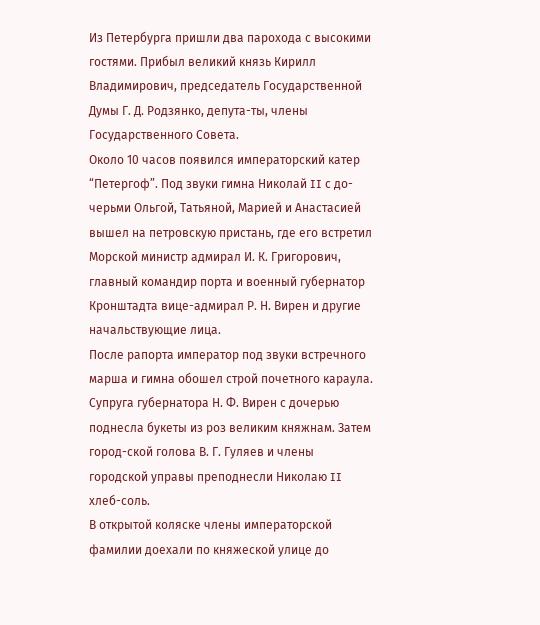Из Петербурга пришли два парохода с высокими гостями. Прибыл великий князь Кирилл Владимирович, председатель Государственной Думы Г. Д. Родзянко, депута-ты, члены Государственного Совета.
Около 10 часов появился императорский катер “Петергоф”. Под звуки гимна Николай II с до-черьми Ольгой, Татьяной, Марией и Анастасией вышел на петровскую пристань, где его встретил Морской министр адмирал И. К. Григорович, главный командир порта и военный губернатор Кронштадта вице-адмирал Р. Н. Вирен и другие начальствующие лица.
После рапорта император под звуки встречного марша и гимна обошел строй почетного караула. Супруга губернатора Н. Ф. Вирен с дочерью поднесла букеты из роз великим княжнам. Затем город-ской голова В. Г. Гуляев и члены городской управы преподнесли Николаю II хлеб-соль.
В открытой коляске члены императорской фамилии доехали по княжеской улице до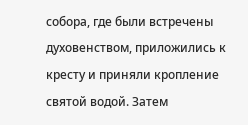собора, где были встречены духовенством, приложились к кресту и приняли кропление святой водой. Затем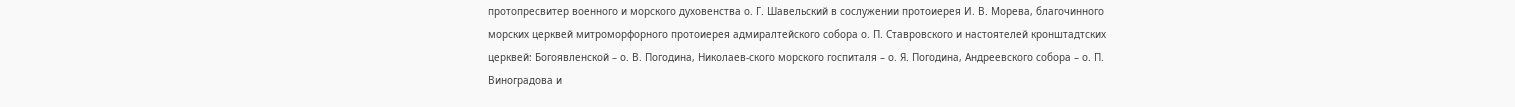протопресвитер военного и морского духовенства о. Г. Шавельский в сослужении протоиерея И. В. Морева, благочинного морских церквей митроморфорного протоиерея адмиралтейского собора о. П. Ставровского и настоятелей кронштадтских церквей: Богоявленской – о. В. Погодина, Николаев-ского морского госпиталя – о. Я. Погодина, Андреевского собора – о. П. Виноградова и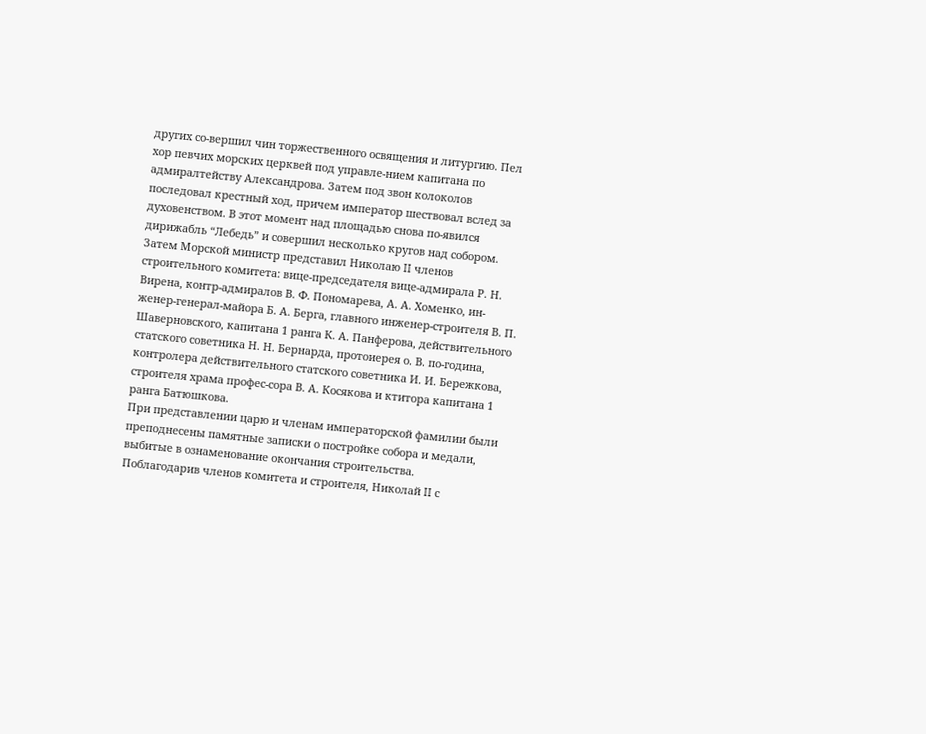других со-вершил чин торжественного освящения и литургию. Пел хор певчих морских церквей под управле-нием капитана по адмиралтейству Александрова. Затем под звон колоколов последовал крестный ход, причем император шествовал вслед за духовенством. В этот момент над площадью снова по-явился дирижабль “Лебедь” и совершил несколько кругов над собором.
Затем Морской министр представил Николаю II членов строительного комитета: вице-председателя вице-адмирала Р. Н. Вирена, контр-адмиралов В. Ф. Пономарева, А. А. Хоменко, ин-женер-генерал-майора Б. А. Берга, главного инженер-строителя В. П. Шаверновского, капитана 1 ранга К. А. Панферова, действительного статского советника Н. Н. Бернарда, протоиерея о. В. по-година, контролера действительного статского советника И. И. Бережкова, строителя храма профес-сора В. А. Косякова и ктитора капитана 1 ранга Батюшкова.
При представлении царю и членам императорской фамилии были преподнесены памятные записки о постройке собора и медали, выбитые в ознаменование окончания строительства.
Поблагодарив членов комитета и строителя, Николай II с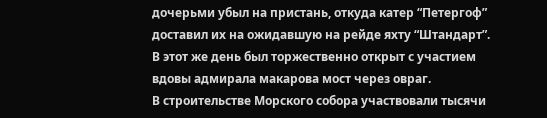дочерьми убыл на пристань, откуда катер “Петергоф” доставил их на ожидавшую на рейде яхту “Штандарт”.
В этот же день был торжественно открыт с участием вдовы адмирала макарова мост через овраг.
В строительстве Морского собора участвовали тысячи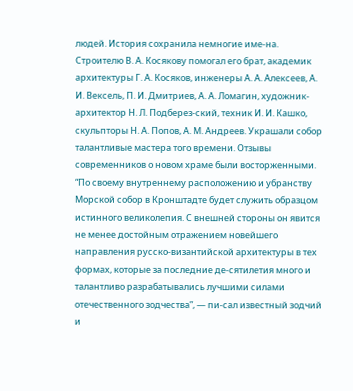людей. История сохранила немногие име-на. Строителю В. А. Косякову помогал его брат, академик архитектуры Г. А. Косяков, инженеры А. А. Алексеев, А. И. Вексель, П. И. Дмитриев, А. А. Ломагин, художник-архитектор Н. Л. Подберез-ский, техник И. И. Кашко, скульпторы Н. А. Попов, А. М. Андреев. Украшали собор талантливые мастера того времени. Отзывы современников о новом храме были восторженными.
“По своему внутреннему расположению и убранству Морской собор в Кронштадте будет служить образцом истинного великолепия. С внешней стороны он явится не менее достойным отражением новейшего направления русско-византийской архитектуры в тех формах, которые за последние де-сятилетия много и талантливо разрабатывались лучшими силами отечественного зодчества”, — пи-сал известный зодчий и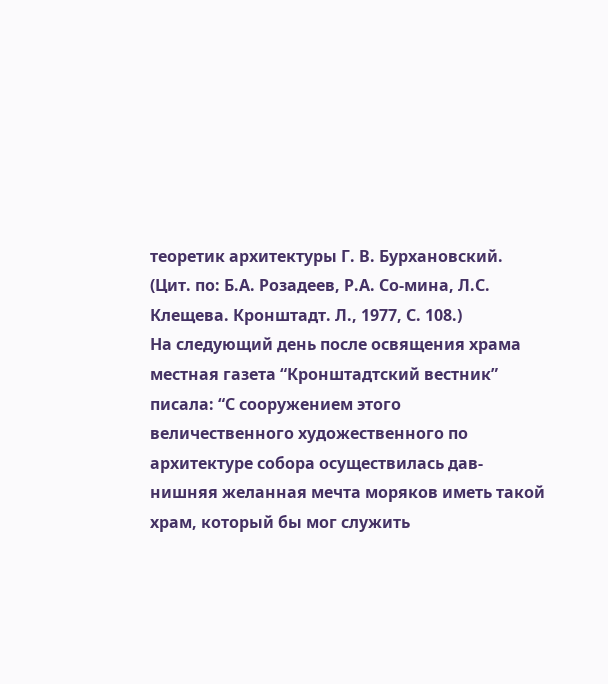теоретик архитектуры Г. В. Бурхановский. (Цит. по: Б.А. Розадеев, Р.А. Со-мина, Л.С. Клещева. Кронштадт. Л., 1977, С. 108.)
На следующий день после освящения храма местная газета “Кронштадтский вестник” писала: “С сооружением этого величественного художественного по архитектуре собора осуществилась дав-нишняя желанная мечта моряков иметь такой храм, который бы мог служить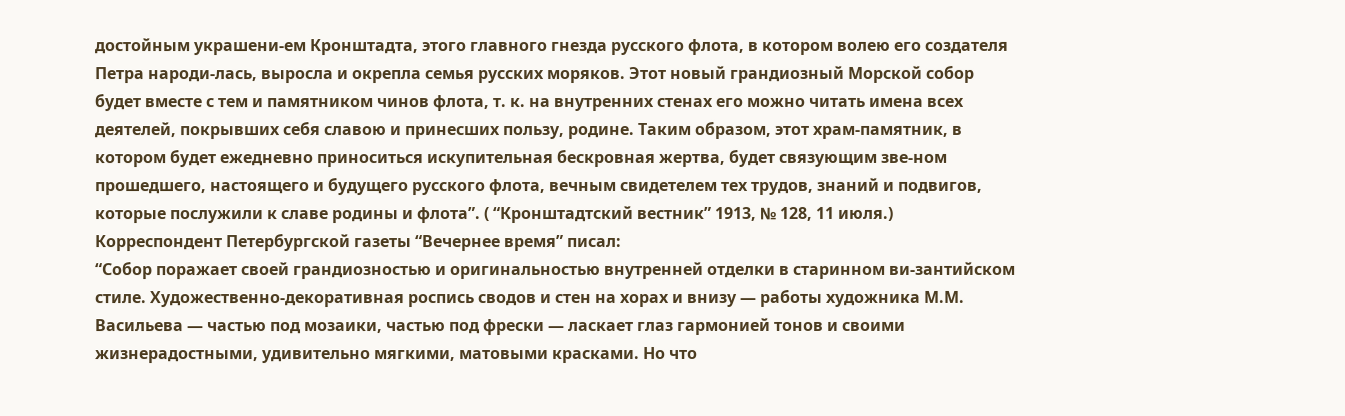достойным украшени-ем Кронштадта, этого главного гнезда русского флота, в котором волею его создателя Петра народи-лась, выросла и окрепла семья русских моряков. Этот новый грандиозный Морской собор будет вместе с тем и памятником чинов флота, т. к. на внутренних стенах его можно читать имена всех деятелей, покрывших себя славою и принесших пользу, родине. Таким образом, этот храм-памятник, в котором будет ежедневно приноситься искупительная бескровная жертва, будет связующим зве-ном прошедшего, настоящего и будущего русского флота, вечным свидетелем тех трудов, знаний и подвигов, которые послужили к славе родины и флота”. ( “Кронштадтский вестник” 1913, № 128, 11 июля.)
Корреспондент Петербургской газеты “Вечернее время” писал:
“Собор поражает своей грандиозностью и оригинальностью внутренней отделки в старинном ви-зантийском стиле. Художественно-декоративная роспись сводов и стен на хорах и внизу — работы художника М.М. Васильева — частью под мозаики, частью под фрески — ласкает глаз гармонией тонов и своими жизнерадостными, удивительно мягкими, матовыми красками. Но что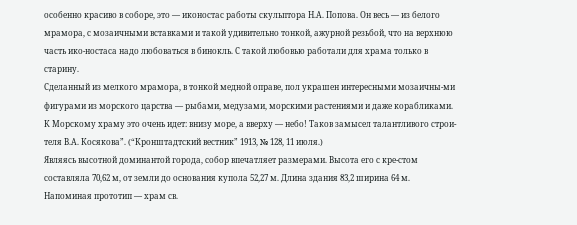особенно красиво в соборе, это — иконостас работы скульптора Н.А. Попова. Он весь — из белого мрамора, с мозаичными вставками и такой удивительно тонкой, ажурной резьбой, что на верхнюю часть ико-ностаса надо любоваться в бинокль. С такой любовью работали для храма только в старину.
Сделанный из мелкого мрамора, в тонкой медной оправе, пол украшен интересными мозаичны-ми фигурами из морского царства — рыбами, медузами, морскими растениями и даже корабликами. К Морскому храму это очень идет: внизу море, а вверху — небо! Таков замысел талантливого строи-теля В.А. Косякова”. (“Кронштадтский вестник” 1913, № 128, 11 июля.)
Являясь высотной доминантой города, собор впечатляет размерами. Высота его с кре-стом составляла 70,62 м, от земли до основания купола 52,27 м. Длина здания 83,2 ширина 64 м. Напоминая прототип — храм св.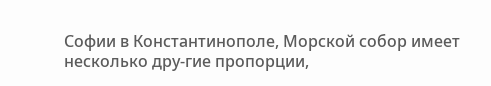Софии в Константинополе, Морской собор имеет несколько дру-гие пропорции,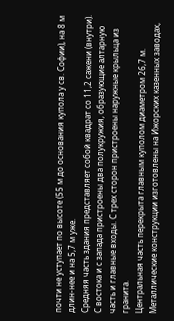почти не уступает по высоте (55 м до основания купола у св. Софии), на 8 м длин-нее и на 5,7 м уже.
Средняя часть здания представляет собой квадрат со 11,2 сажени (внутри). С востока и с запада пристроены два полукружия, образующие алтарную часть и главные входы. С трех сторон пристроены наружные крыльца из гранита.
Центральная часть перекрыта главным куполом диаметром 26,7 м. Металлические конструкции изготовлены на Ижорских казенных заводах,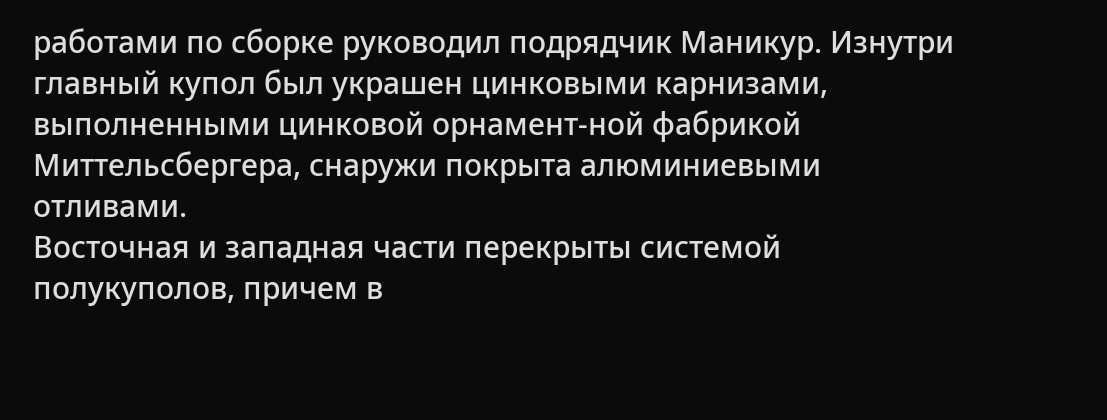работами по сборке руководил подрядчик Маникур. Изнутри главный купол был украшен цинковыми карнизами, выполненными цинковой орнамент-ной фабрикой Миттельсбергера, снаружи покрыта алюминиевыми отливами.
Восточная и западная части перекрыты системой полукуполов, причем в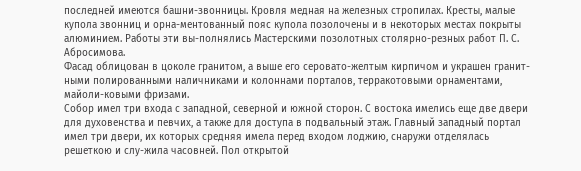последней имеются башни-звонницы. Кровля медная на железных стропилах. Кресты, малые купола звонниц и орна-ментованный пояс купола позолочены и в некоторых местах покрыты алюминием. Работы эти вы-полнялись Мастерскими позолотных столярно-резных работ П. С. Абросимова.
Фасад облицован в цоколе гранитом, а выше его серовато-желтым кирпичом и украшен гранит-ными полированными наличниками и колоннами порталов, терракотовыми орнаментами, майоли-ковыми фризами.
Собор имел три входа с западной, северной и южной сторон. С востока имелись еще две двери для духовенства и певчих, а также для доступа в подвальный этаж. Главный западный портал имел три двери, их которых средняя имела перед входом лоджию, снаружи отделялась решеткою и слу-жила часовней. Пол открытой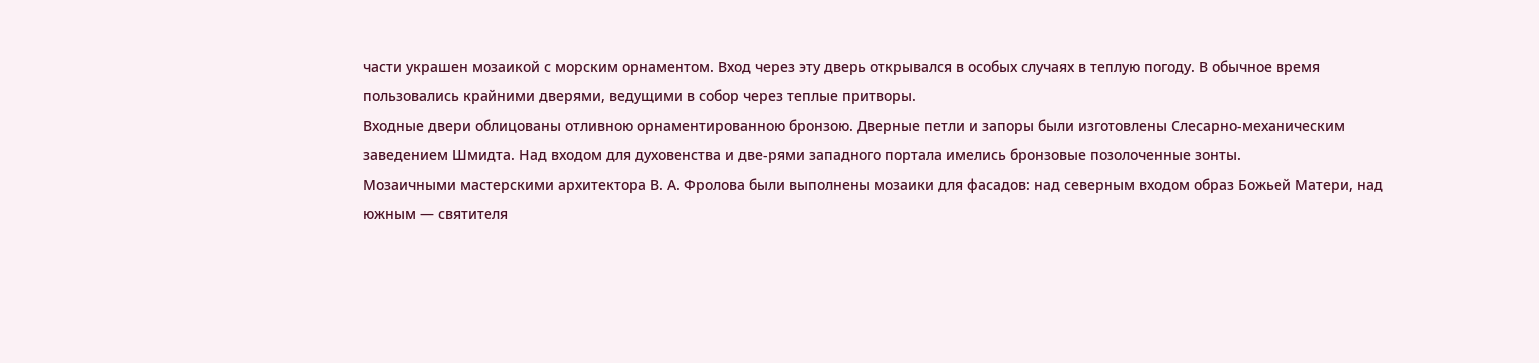части украшен мозаикой с морским орнаментом. Вход через эту дверь открывался в особых случаях в теплую погоду. В обычное время пользовались крайними дверями, ведущими в собор через теплые притворы.
Входные двери облицованы отливною орнаментированною бронзою. Дверные петли и запоры были изготовлены Слесарно-механическим заведением Шмидта. Над входом для духовенства и две-рями западного портала имелись бронзовые позолоченные зонты.
Мозаичными мастерскими архитектора В. А. Фролова были выполнены мозаики для фасадов: над северным входом образ Божьей Матери, над южным — святителя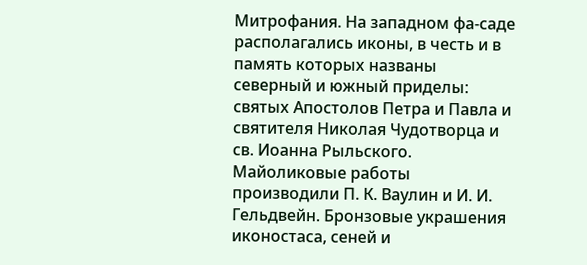Митрофания. На западном фа-саде располагались иконы, в честь и в память которых названы северный и южный приделы: святых Апостолов Петра и Павла и святителя Николая Чудотворца и св. Иоанна Рыльского. Майоликовые работы производили П. К. Ваулин и И. И. Гельдвейн. Бронзовые украшения иконостаса, сеней и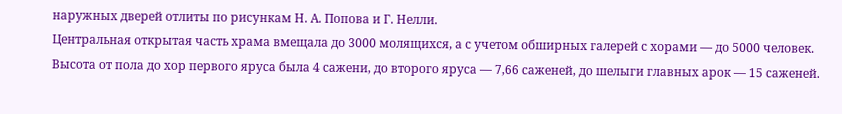наружных дверей отлиты по рисункам Н. А. Попова и Г. Нелли.
Центральная открытая часть храма вмещала до 3000 молящихся, а с учетом обширных галерей с хорами — до 5000 человек. Высота от пола до хор первого яруса была 4 сажени, до второго яруса — 7,66 саженей, до шелыги главных арок — 15 саженей.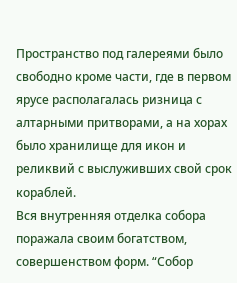Пространство под галереями было свободно кроме части, где в первом ярусе располагалась ризница с алтарными притворами, а на хорах было хранилище для икон и реликвий с выслуживших свой срок кораблей.
Вся внутренняя отделка собора поражала своим богатством, совершенством форм. “Собор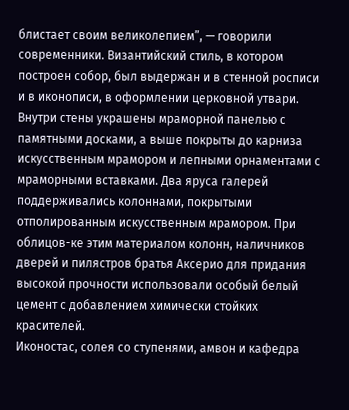блистает своим великолепием”, — говорили современники. Византийский стиль, в котором построен собор, был выдержан и в стенной росписи и в иконописи, в оформлении церковной утвари.
Внутри стены украшены мраморной панелью с памятными досками, а выше покрыты до карниза искусственным мрамором и лепными орнаментами с мраморными вставками. Два яруса галерей поддерживались колоннами, покрытыми отполированным искусственным мрамором. При облицов-ке этим материалом колонн, наличников дверей и пилястров братья Аксерио для придания высокой прочности использовали особый белый цемент с добавлением химически стойких красителей.
Иконостас, солея со ступенями, амвон и кафедра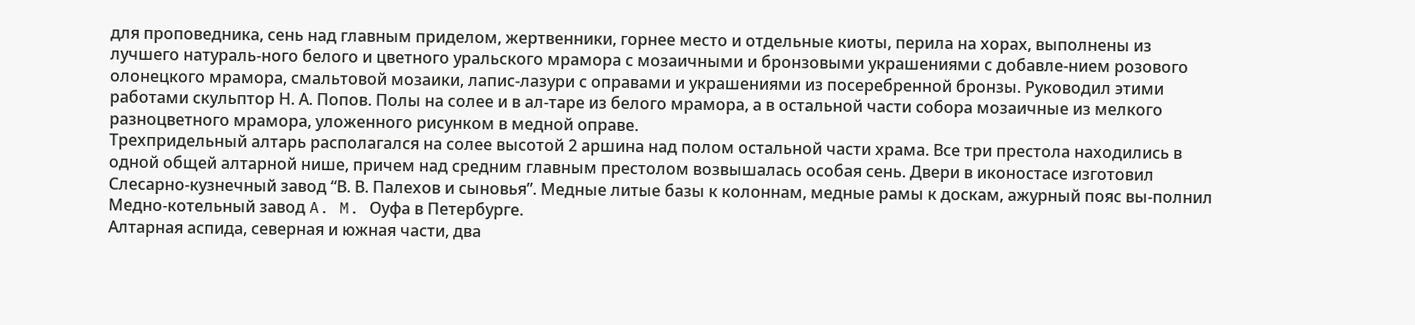для проповедника, сень над главным приделом, жертвенники, горнее место и отдельные киоты, перила на хорах, выполнены из лучшего натураль-ного белого и цветного уральского мрамора с мозаичными и бронзовыми украшениями с добавле-нием розового олонецкого мрамора, смальтовой мозаики, лапис-лазури с оправами и украшениями из посеребренной бронзы. Руководил этими работами скульптор Н. А. Попов. Полы на солее и в ал-таре из белого мрамора, а в остальной части собора мозаичные из мелкого разноцветного мрамора, уложенного рисунком в медной оправе.
Трехпридельный алтарь располагался на солее высотой 2 аршина над полом остальной части храма. Все три престола находились в одной общей алтарной нише, причем над средним главным престолом возвышалась особая сень. Двери в иконостасе изготовил Слесарно-кузнечный завод “В. В. Палехов и сыновья”. Медные литые базы к колоннам, медные рамы к доскам, ажурный пояс вы-полнил Медно-котельный завод A. M. Оуфа в Петербурге.
Алтарная аспида, северная и южная части, два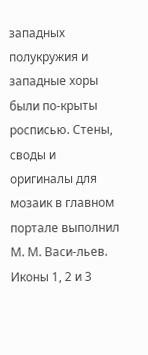западных полукружия и западные хоры были по-крыты росписью. Стены, своды и оригиналы для мозаик в главном портале выполнил М. М. Васи-льев. Иконы 1, 2 и 3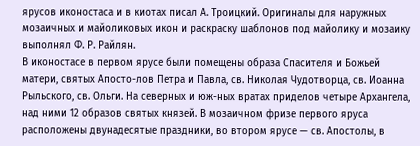ярусов иконостаса и в киотах писал А. Троицкий. Оригиналы для наружных мозаичных и майоликовых икон и раскраску шаблонов под майолику и мозаику выполнял Ф. Р. Райлян.
В иконостасе в первом ярусе были помещены образа Спасителя и Божьей матери, святых Апосто-лов Петра и Павла, св. Николая Чудотворца, св. Иоанна Рыльского, св. Ольги. На северных и юж-ных вратах приделов четыре Архангела, над ними 12 образов святых князей. В мозаичном фризе первого яруса расположены двунадесятые праздники, во втором ярусе — св. Апостолы, в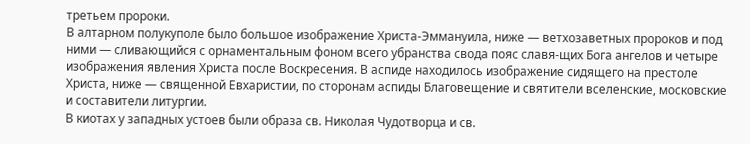третьем пророки.
В алтарном полукуполе было большое изображение Христа-Эммануила, ниже — ветхозаветных пророков и под ними — сливающийся с орнаментальным фоном всего убранства свода пояс славя-щих Бога ангелов и четыре изображения явления Христа после Воскресения. В аспиде находилось изображение сидящего на престоле Христа, ниже — священной Евхаристии, по сторонам аспиды Благовещение и святители вселенские, московские и составители литургии.
В киотах у западных устоев были образа св. Николая Чудотворца и св.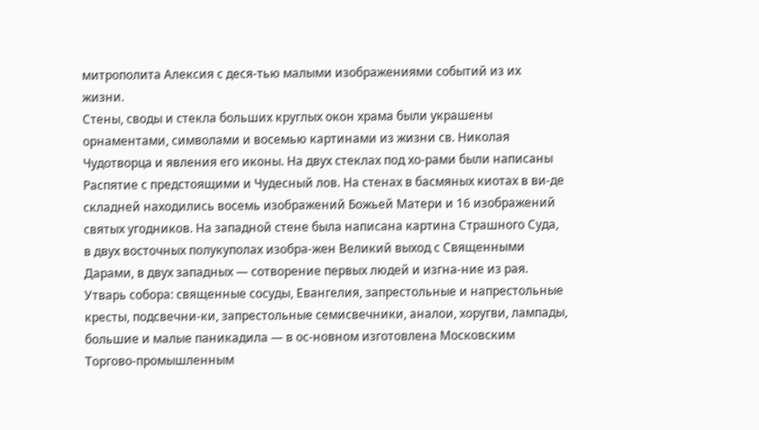митрополита Алексия с деся-тью малыми изображениями событий из их жизни.
Стены, своды и стекла больших круглых окон храма были украшены орнаментами, символами и восемью картинами из жизни св. Николая Чудотворца и явления его иконы. На двух стеклах под хо-рами были написаны Распятие с предстоящими и Чудесный лов. На стенах в басмяных киотах в ви-де складней находились восемь изображений Божьей Матери и 16 изображений святых угодников. На западной стене была написана картина Страшного Суда, в двух восточных полукуполах изобра-жен Великий выход с Священными Дарами, в двух западных — сотворение первых людей и изгна-ние из рая.
Утварь собора: священные сосуды, Евангелия, запрестольные и напрестольные кресты, подсвечни-ки, запрестольные семисвечники, аналои, хоругви, лампады, большие и малые паникадила — в ос-новном изготовлена Московским Торгово-промышленным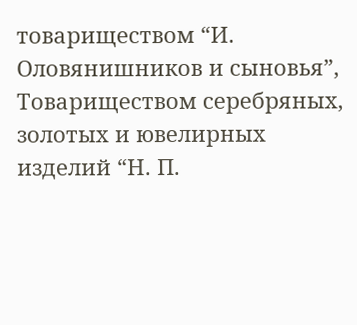товариществом “И. Оловянишников и сыновья”, Товариществом серебряных, золотых и ювелирных изделий “Н. П.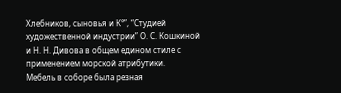Хлебников, сыновья и К°”, “Студией художественной индустрии” О. С. Кошкиной и Н. Н. Дивова в общем едином стиле с применением морской атрибутики.
Мебель в соборе была резная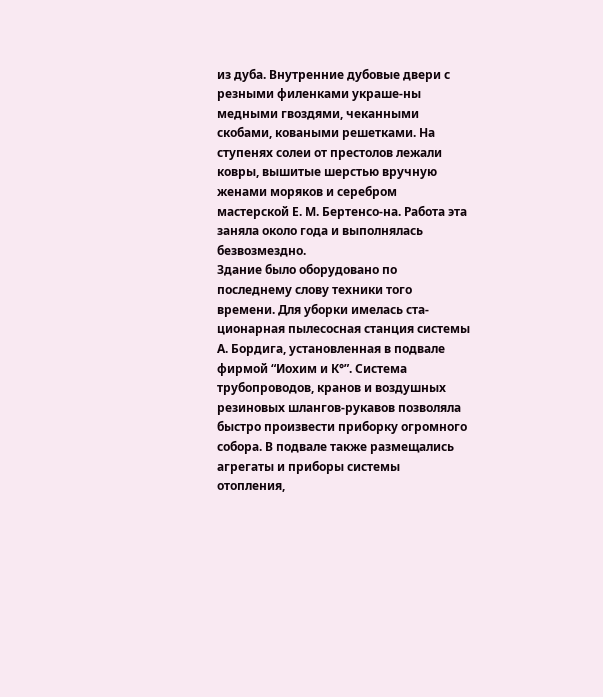из дуба. Внутренние дубовые двери с резными филенками украше-ны медными гвоздями, чеканными скобами, коваными решетками. На ступенях солеи от престолов лежали ковры, вышитые шерстью вручную женами моряков и серебром мастерской Е. М. Бертенсо-на. Работа эта заняла около года и выполнялась безвозмездно.
Здание было оборудовано по последнему слову техники того времени. Для уборки имелась ста-ционарная пылесосная станция системы А. Бордига, установленная в подвале фирмой “Иохим и К°”. Система трубопроводов, кранов и воздушных резиновых шлангов-рукавов позволяла быстро произвести приборку огромного собора. В подвале также размещались агрегаты и приборы системы отопления,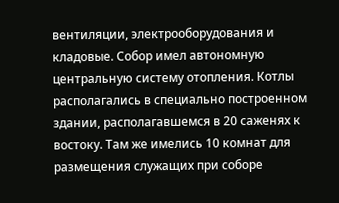вентиляции, электрооборудования и кладовые. Собор имел автономную центральную систему отопления. Котлы располагались в специально построенном здании, располагавшемся в 20 саженях к востоку. Там же имелись 10 комнат для размещения служащих при соборе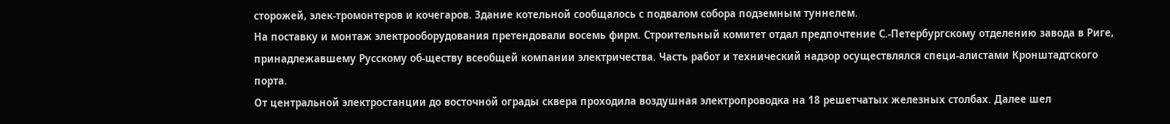сторожей, элек-тромонтеров и кочегаров. Здание котельной сообщалось с подвалом собора подземным туннелем.
На поставку и монтаж электрооборудования претендовали восемь фирм. Строительный комитет отдал предпочтение С.-Петербургскому отделению завода в Риге, принадлежавшему Русскому об-ществу всеобщей компании электричества. Часть работ и технический надзор осуществлялся специ-алистами Кронштадтского порта.
От центральной электростанции до восточной ограды сквера проходила воздушная электропроводка на 18 решетчатых железных столбах. Далее шел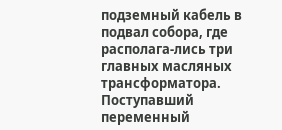подземный кабель в подвал собора, где располага-лись три главных масляных трансформатора. Поступавший переменный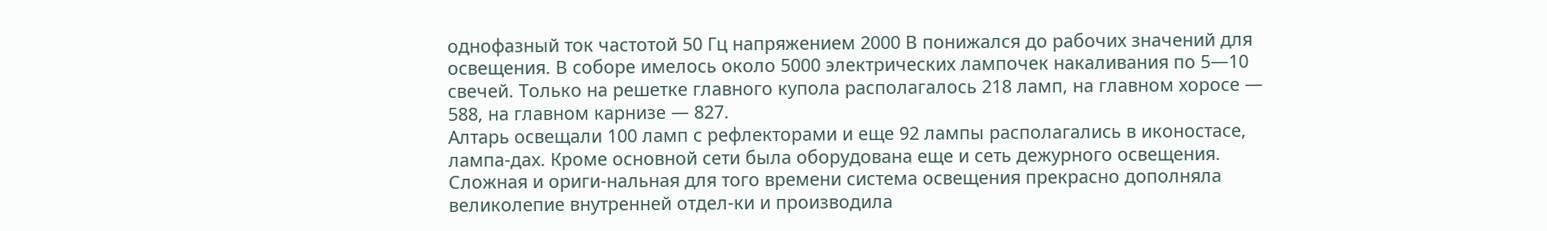однофазный ток частотой 50 Гц напряжением 2000 В понижался до рабочих значений для освещения. В соборе имелось около 5000 электрических лампочек накаливания по 5—10 свечей. Только на решетке главного купола располагалось 218 ламп, на главном хоросе — 588, на главном карнизе — 827.
Алтарь освещали 100 ламп с рефлекторами и еще 92 лампы располагались в иконостасе, лампа-дах. Кроме основной сети была оборудована еще и сеть дежурного освещения. Сложная и ориги-нальная для того времени система освещения прекрасно дополняла великолепие внутренней отдел-ки и производила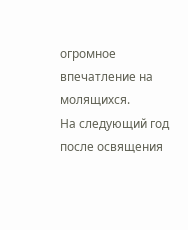огромное впечатление на молящихся.
На следующий год после освящения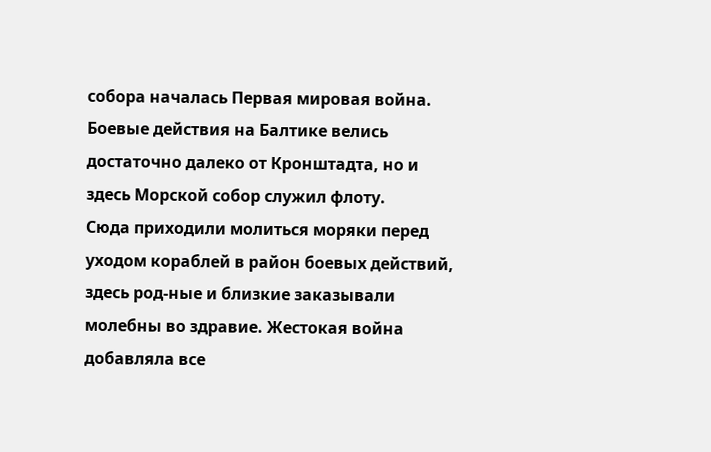собора началась Первая мировая война. Боевые действия на Балтике велись достаточно далеко от Кронштадта, но и здесь Морской собор служил флоту.
Сюда приходили молиться моряки перед уходом кораблей в район боевых действий, здесь род-ные и близкие заказывали молебны во здравие. Жестокая война добавляла все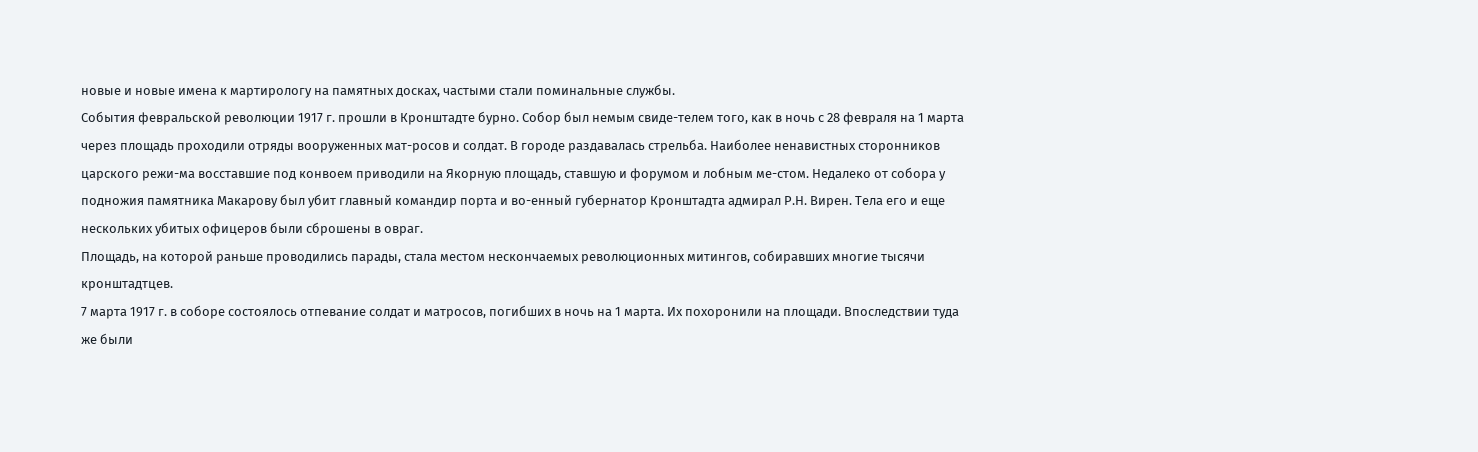новые и новые имена к мартирологу на памятных досках, частыми стали поминальные службы.
События февральской революции 1917 г. прошли в Кронштадте бурно. Собор был немым свиде-телем того, как в ночь с 28 февраля на 1 марта через площадь проходили отряды вооруженных мат-росов и солдат. В городе раздавалась стрельба. Наиболее ненавистных сторонников царского режи-ма восставшие под конвоем приводили на Якорную площадь, ставшую и форумом и лобным ме-стом. Недалеко от собора у подножия памятника Макарову был убит главный командир порта и во-енный губернатор Кронштадта адмирал Р.Н. Вирен. Тела его и еще нескольких убитых офицеров были сброшены в овраг.
Площадь, на которой раньше проводились парады, стала местом нескончаемых революционных митингов, собиравших многие тысячи кронштадтцев.
7 марта 1917 г. в соборе состоялось отпевание солдат и матросов, погибших в ночь на 1 марта. Их похоронили на площади. Впоследствии туда же были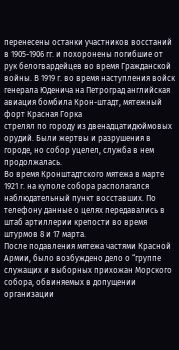перенесены останки участников восстаний в 1905-1906 гг. и похоронены погибшие от рук белогвардейцев во время Гражданской войны. В 1919 г. во время наступления войск генерала Юденича на Петроград английская авиация бомбила Крон-штадт, мятежный форт Красная Горка
стрелял по городу из двенадцатидюймовых орудий. Были жертвы и разрушения в городе, но собор уцелел, служба в нем продолжалась.
Во время Кронштадтского мятежа в марте 1921 г. на куполе собора располагался наблюдательный пункт восставших. По телефону данные о целях передавались в штаб артиллерии крепости во время штурмов 8 и 17 марта.
После подавления мятежа частями Красной Армии, было возбуждено дело о “группе служащих и выборных прихожан Морского собора, обвиняемых в допущении организации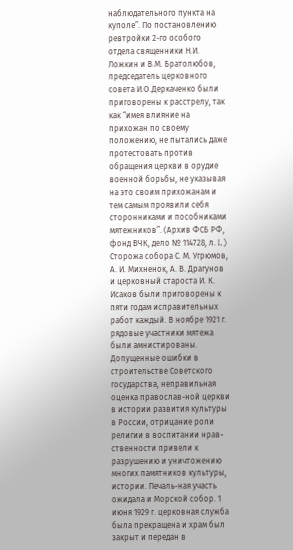наблюдательного пункта на куполе”. По постановлению ревтройки 2-го особого отдела священники Н.И. Ложкин и В.М. Братолюбов, председатель церковного совета И.О.Деркаченко были приговорены к расстрелу, так как “имея влияние на прихожан по своему положению, не пытались даже протестовать против обращения церкви в орудие военной борьбы, не указывая на это своим прихожанам и тем самым проявили себя сторонниками и пособниками мятежников”. (Архив ФСБ РФ, фонд ВЧК, дело № 114728, л. I.)
Сторожа собора С. М. Угрюмов, А. И. Михненок, А. В. Драгунов и церковный староста И. К. Исаков были приговорены к пяти годам исправительных работ каждый. В ноябре 1921 г. рядовые участники мятежа были амнистированы.
Допущенные ошибки в строительстве Советского государства, неправильная оценка православ-ной церкви в истории развития культуры в России, отрицание роли религии в воспитании нрав-ственности привели к разрушению и уничтожению многих памятников культуры, истории. Печаль-ная участь ожидала и Морской собор. 1 июня 1929 г. церковная служба была прекращена и храм был закрыт и передан в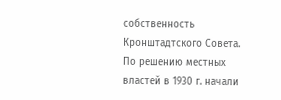собственность Кронштадтского Совета. По решению местных властей в 1930 г. начали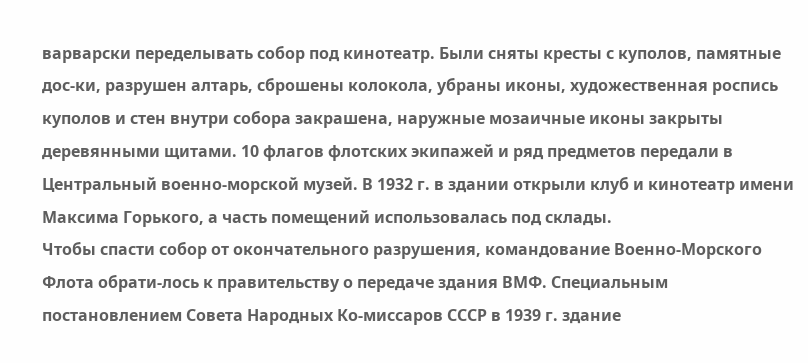варварски переделывать собор под кинотеатр. Были сняты кресты с куполов, памятные дос-ки, разрушен алтарь, сброшены колокола, убраны иконы, художественная роспись куполов и стен внутри собора закрашена, наружные мозаичные иконы закрыты деревянными щитами. 10 флагов флотских экипажей и ряд предметов передали в Центральный военно-морской музей. В 1932 г. в здании открыли клуб и кинотеатр имени Максима Горького, а часть помещений использовалась под склады.
Чтобы спасти собор от окончательного разрушения, командование Военно-Морского Флота обрати-лось к правительству о передаче здания ВМФ. Специальным постановлением Совета Народных Ко-миссаров СССР в 1939 г. здание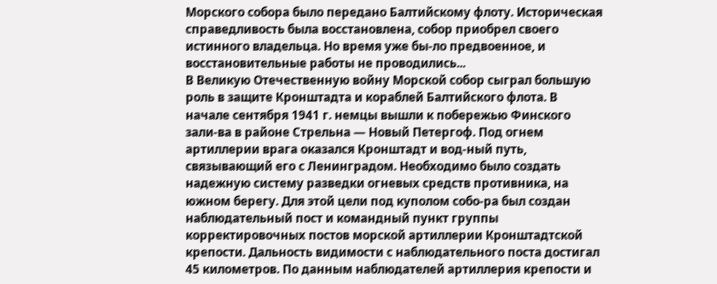Морского собора было передано Балтийскому флоту. Историческая справедливость была восстановлена, собор приобрел своего истинного владельца. Но время уже бы-ло предвоенное, и восстановительные работы не проводились...
В Великую Отечественную войну Морской собор сыграл большую роль в защите Кронштадта и кораблей Балтийского флота. В начале сентября 1941 г. немцы вышли к побережью Финского зали-ва в районе Стрельна — Новый Петергоф. Под огнем артиллерии врага оказался Кронштадт и вод-ный путь, связывающий его с Ленинградом. Необходимо было создать надежную систему разведки огневых средств противника, на южном берегу. Для этой цели под куполом собо-ра был создан наблюдательный пост и командный пункт группы корректировочных постов морской артиллерии Кронштадтской крепости. Дальность видимости с наблюдательного поста достигал 45 километров. По данным наблюдателей артиллерия крепости и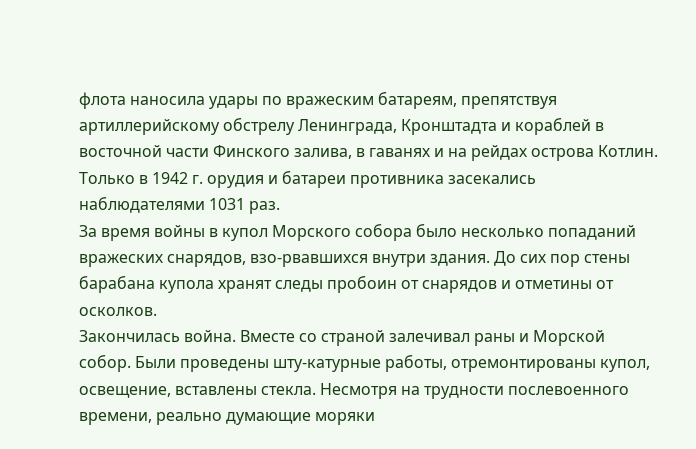флота наносила удары по вражеским батареям, препятствуя артиллерийскому обстрелу Ленинграда, Кронштадта и кораблей в восточной части Финского залива, в гаванях и на рейдах острова Котлин. Только в 1942 г. орудия и батареи противника засекались наблюдателями 1031 раз.
За время войны в купол Морского собора было несколько попаданий вражеских снарядов, взо-рвавшихся внутри здания. До сих пор стены барабана купола хранят следы пробоин от снарядов и отметины от осколков.
Закончилась война. Вместе со страной залечивал раны и Морской собор. Были проведены шту-катурные работы, отремонтированы купол, освещение, вставлены стекла. Несмотря на трудности послевоенного времени, реально думающие моряки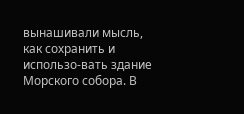вынашивали мысль, как сохранить и использо-вать здание Морского собора. В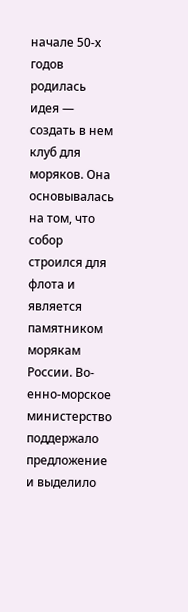начале 50-х годов родилась идея — создать в нем клуб для моряков. Она основывалась на том, что собор строился для флота и является памятником морякам России. Во-енно-морское министерство поддержало предложение и выделило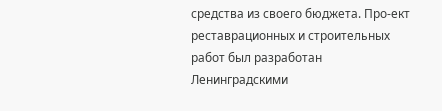средства из своего бюджета. Про-ект реставрационных и строительных работ был разработан Ленинградскими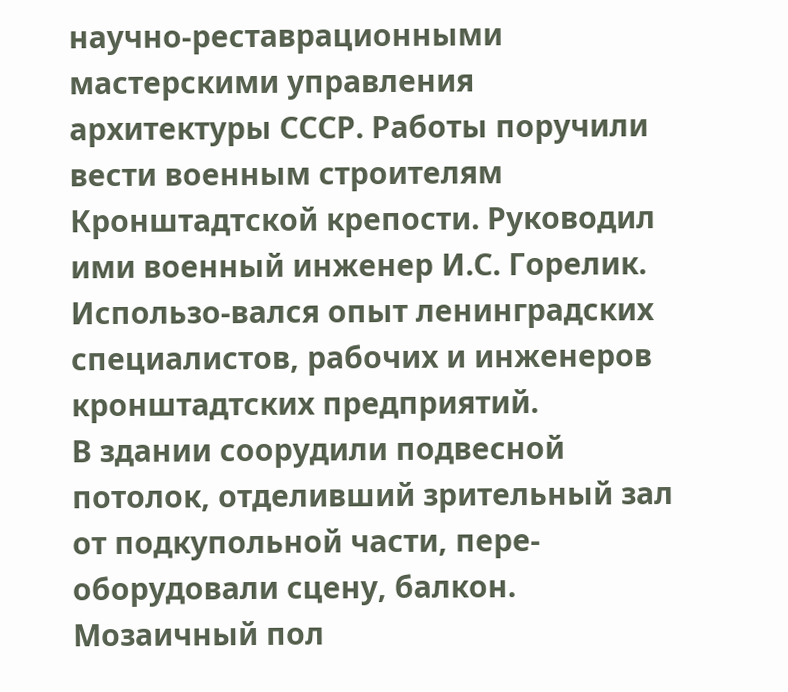научно-реставрационными мастерскими управления архитектуры СССР. Работы поручили вести военным строителям Кронштадтской крепости. Руководил ими военный инженер И.С. Горелик. Использо-вался опыт ленинградских специалистов, рабочих и инженеров кронштадтских предприятий.
В здании соорудили подвесной потолок, отделивший зрительный зал от подкупольной части, пере-оборудовали сцену, балкон.
Мозаичный пол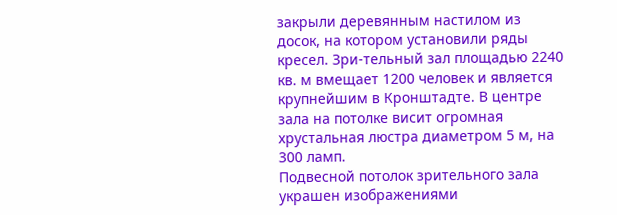закрыли деревянным настилом из досок, на котором установили ряды кресел. Зри-тельный зал площадью 2240 кв. м вмещает 1200 человек и является крупнейшим в Кронштадте. В центре зала на потолке висит огромная хрустальная люстра диаметром 5 м, на 300 ламп.
Подвесной потолок зрительного зала украшен изображениями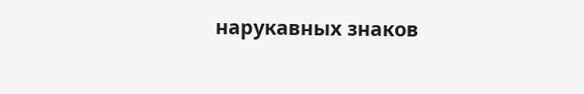нарукавных знаков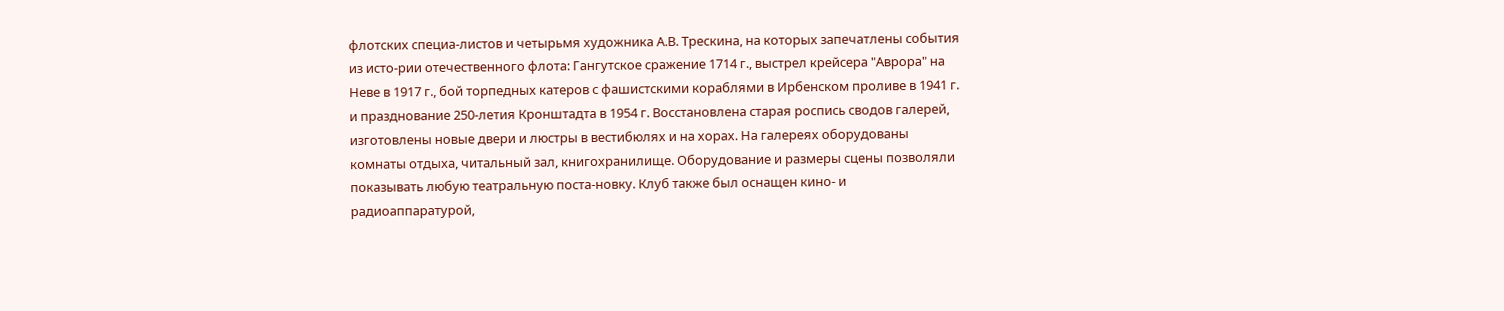флотских специа-листов и четырьмя художника А.В. Трескина, на которых запечатлены события из исто-рии отечественного флота: Гангутское сражение 1714 г., выстрел крейсера "Аврора" на Неве в 1917 г., бой торпедных катеров с фашистскими кораблями в Ирбенском проливе в 1941 г. и празднование 250-летия Кронштадта в 1954 г. Восстановлена старая роспись сводов галерей, изготовлены новые двери и люстры в вестибюлях и на хорах. На галереях оборудованы комнаты отдыха, читальный зал, книгохранилище. Оборудование и размеры сцены позволяли показывать любую театральную поста-новку. Клуб также был оснащен кино- и радиоаппаратурой,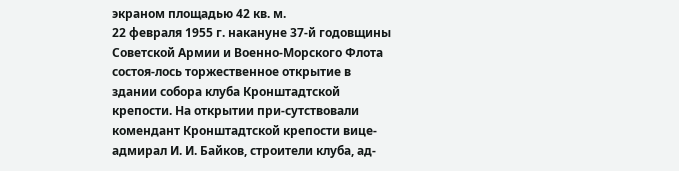экраном площадью 42 кв. м.
22 февраля 1955 г. накануне 37-й годовщины Советской Армии и Военно-Морского Флота состоя-лось торжественное открытие в здании собора клуба Кронштадтской крепости. На открытии при-сутствовали комендант Кронштадтской крепости вице-адмирал И. И. Байков, строители клуба, ад-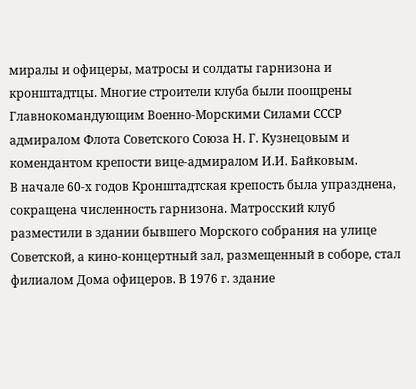миралы и офицеры, матросы и солдаты гарнизона и кронштадтцы. Многие строители клуба были поощрены Главнокомандующим Военно-Морскими Силами СССР адмиралом Флота Советского Союза Н. Г. Кузнецовым и комендантом крепости вице-адмиралом И.И. Байковым.
В начале 60-х годов Кронштадтская крепость была упразднена, сокращена численность гарнизона. Матросский клуб разместили в здании бывшего Морского собрания на улице Советской, а кино-концертный зал, размещенный в соборе, стал филиалом Дома офицеров. В 1976 г. здание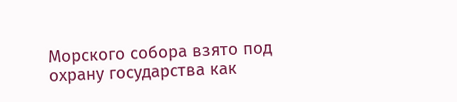Морского собора взято под охрану государства как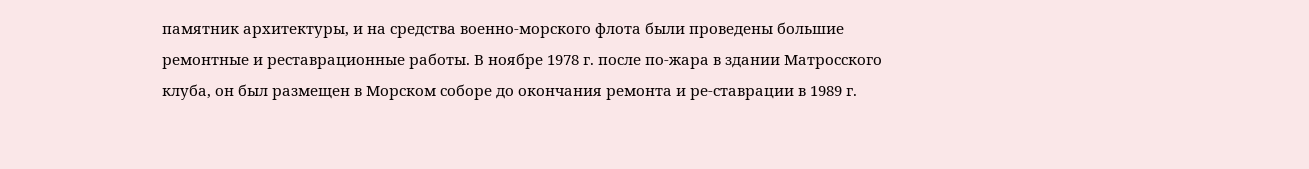памятник архитектуры, и на средства военно-морского флота были проведены большие ремонтные и реставрационные работы. В ноябре 1978 г. после по-жара в здании Матросского клуба, он был размещен в Морском соборе до окончания ремонта и ре-ставрации в 1989 г.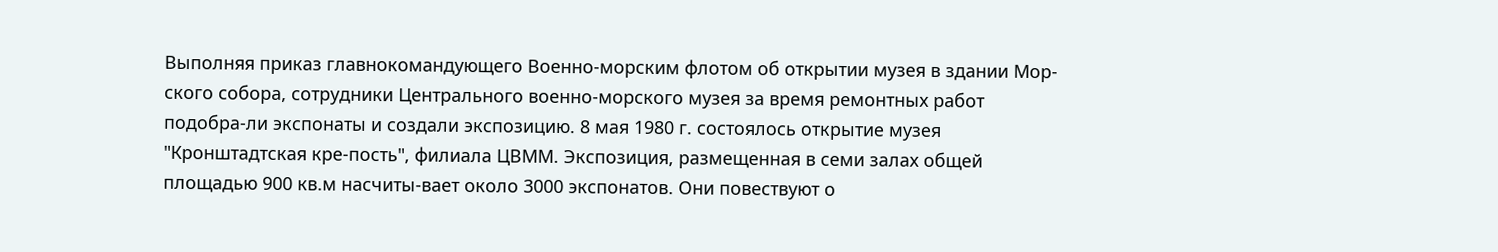Выполняя приказ главнокомандующего Военно-морским флотом об открытии музея в здании Мор-ского собора, сотрудники Центрального военно-морского музея за время ремонтных работ подобра-ли экспонаты и создали экспозицию. 8 мая 1980 г. состоялось открытие музея "Кронштадтская кре-пость", филиала ЦВММ. Экспозиция, размещенная в семи залах общей площадью 900 кв.м насчиты-вает около 3000 экспонатов. Они повествуют о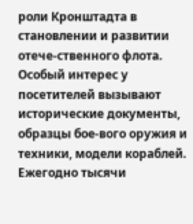роли Кронштадта в становлении и развитии отече-ственного флота. Особый интерес у посетителей вызывают исторические документы, образцы бое-вого оружия и техники, модели кораблей. Ежегодно тысячи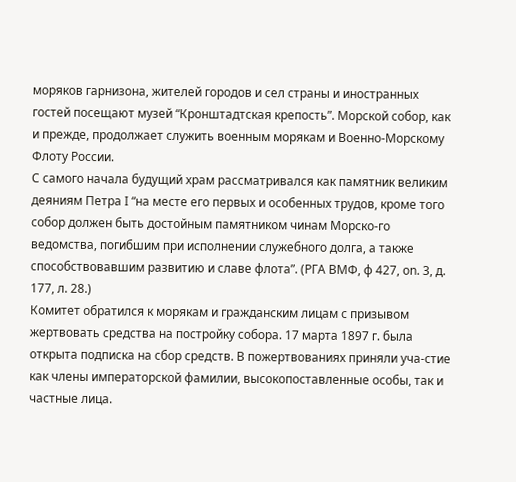моряков гарнизона, жителей городов и сел страны и иностранных гостей посещают музей “Кронштадтская крепость”. Морской собор, как и прежде, продолжает служить военным морякам и Военно-Морскому Флоту России.
С самого начала будущий храм рассматривался как памятник великим деяниям Петра I “на месте его первых и особенных трудов, кроме того собор должен быть достойным памятником чинам Морско-го ведомства, погибшим при исполнении служебного долга, а также способствовавшим развитию и славе флота”. (РГА ВМФ, ф 427, on. 3, д. 177, л. 28.)
Комитет обратился к морякам и гражданским лицам с призывом жертвовать средства на постройку собора. 17 марта 1897 г. была открыта подписка на сбор средств. В пожертвованиях приняли уча-стие как члены императорской фамилии, высокопоставленные особы, так и частные лица.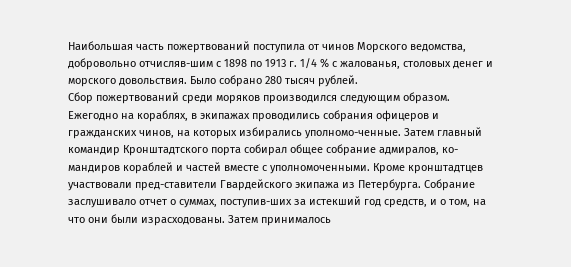Наибольшая часть пожертвований поступила от чинов Морского ведомства, добровольно отчисляв-шим с 1898 по 1913 г. 1/4 % с жалованья, столовых денег и морского довольствия. Было собрано 280 тысяч рублей.
Сбор пожертвований среди моряков производился следующим образом. Ежегодно на кораблях, в экипажах проводились собрания офицеров и гражданских чинов, на которых избирались уполномо-ченные. Затем главный командир Кронштадтского порта собирал общее собрание адмиралов, ко-мандиров кораблей и частей вместе с уполномоченными. Кроме кронштадтцев участвовали пред-ставители Гвардейского экипажа из Петербурга. Собрание заслушивало отчет о суммах, поступив-ших за истекший год средств, и о том, на что они были израсходованы. Затем принималось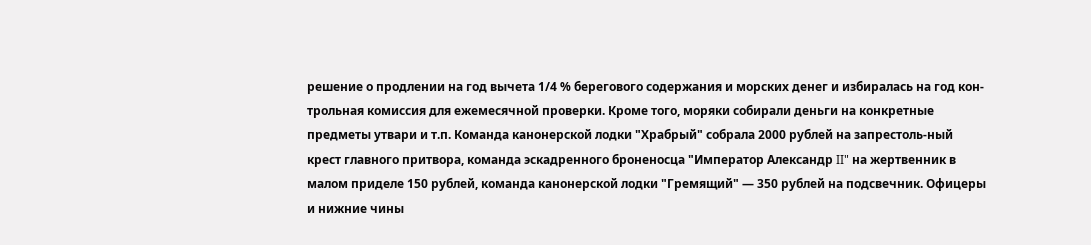решение о продлении на год вычета 1/4 % берегового содержания и морских денег и избиралась на год кон-трольная комиссия для ежемесячной проверки. Кроме того, моряки собирали деньги на конкретные предметы утвари и т.п. Команда канонерской лодки "Храбрый" собрала 2000 рублей на запрестоль-ный крест главного притвора, команда эскадренного броненосца "Император Александр II" на жертвенник в малом приделе 150 рублей, команда канонерской лодки "Гремящий" — 350 рублей на подсвечник. Офицеры и нижние чины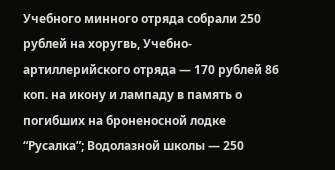Учебного минного отряда собрали 250 рублей на хоругвь, Учебно-артиллерийского отряда — 170 рублей 86 коп. на икону и лампаду в память о погибших на броненосной лодке “Русалка”; Водолазной школы — 250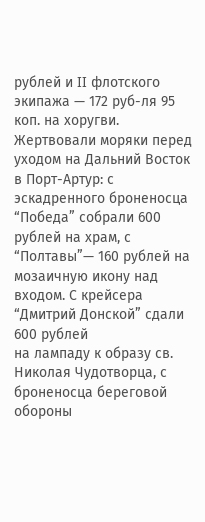рублей и II флотского экипажа — 172 руб-ля 95 коп. на хоругви.
Жертвовали моряки перед уходом на Дальний Восток в Порт-Артур: с эскадренного броненосца “Победа” собрали 600 рублей на храм, с “Полтавы”— 160 рублей на мозаичную икону над входом. С крейсера “Дмитрий Донской” сдали 600 рублей
на лампаду к образу св. Николая Чудотворца, с броненосца береговой обороны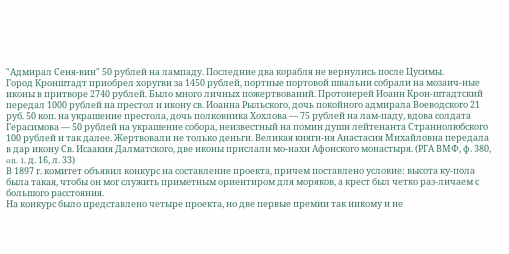"Адмирал Сеня-вин" 50 рублей на лампаду. Последние два корабля не вернулись после Цусимы.
Город Кронштадт приобрел хоругви за 1450 рублей, портные портовой швальни собрали на мозаич-ные иконы в притворе 2740 рублей. Было много личных пожертвований. Протоиерей Иоанн Крон-штадтский передал 1000 рублей на престол и икону св. Иоанна Рыльского, дочь покойного адмирала Воеводского 21 руб. 50 коп. на украшение престола, дочь полковника Хохлова — 75 рублей на лам-паду, вдова солдата Герасимова — 50 рублей на украшение собора, неизвестный на помин души лейтенанта Страннолюбского 100 рублей и так далее. Жертвовали не только деньги. Великая княги-ня Анастасия Михайловна передала в дар икону Св. Исаакия Далматского, две иконы прислали мо-нахи Афонского монастыря. (РГА ВМФ, ф. 380, on. 1, д. 16, л. 33)
В 1897 г. комитет объявил конкурс на составление проекта, причем поставлено условие: высота ку-пола была такая, чтобы он мог служить приметным ориентиром для моряков, а крест был четко раз-личаем с большого расстояния.
На конкурс было представлено четыре проекта, но две первые премии так никому и не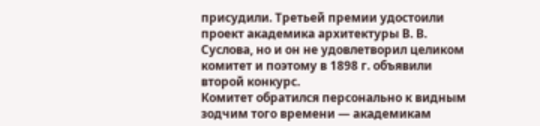присудили. Третьей премии удостоили проект академика архитектуры В. В. Суслова, но и он не удовлетворил целиком комитет и поэтому в 1898 г. объявили второй конкурс.
Комитет обратился персонально к видным зодчим того времени — академикам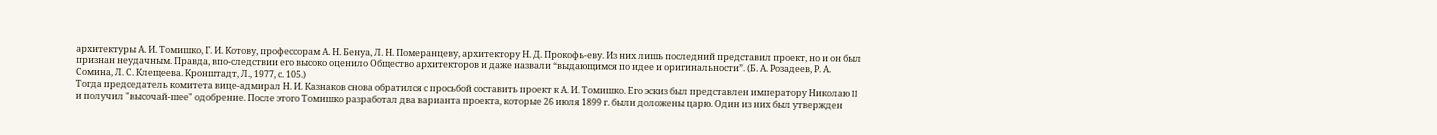архитектуры А. И. Томишко, Г. И. Котову, профессорам А. Н. Бенуа, Л. Н. Померанцеву, архитектору Н. Д. Прокофь-еву. Из них лишь последний представил проект, но и он был признан неудачным. Правда, впо-следствии его высоко оценило Общество архитекторов и даже назвали “выдающимся по идее и оригинальности”. (Б. А. Розадеев, Р. А. Сомина, Л. С. Клещеева. Кронштадт, Л., 1977, с. 105.)
Тогда председатель комитета вице-адмирал Н. И. Казнаков снова обратился с просьбой составить проект к А. И. Томишко. Его эскиз был представлен императору Николаю II и получил "высочай-шее" одобрение. После этого Томишко разработал два варианта проекта, которые 26 июля 1899 г. были доложены царю. Один из них был утвержден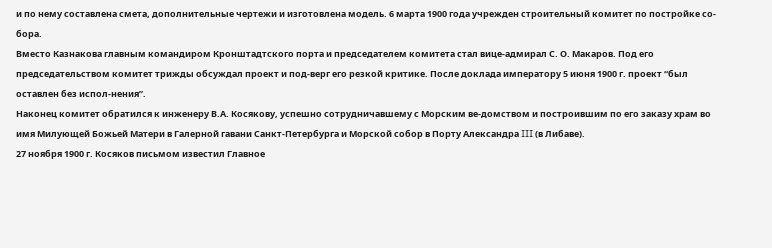и по нему составлена смета, дополнительные чертежи и изготовлена модель. 6 марта 1900 года учрежден строительный комитет по постройке со-бора.
Вместо Казнакова главным командиром Кронштадтского порта и председателем комитета стал вице-адмирал С. О. Макаров. Под его председательством комитет трижды обсуждал проект и под-верг его резкой критике. После доклада императору 5 июня 1900 г. проект “был оставлен без испол-нения”.
Наконец комитет обратился к инженеру В.А. Косякову, успешно сотрудничавшему с Морским ве-домством и построившим по его заказу храм во имя Милующей Божьей Матери в Галерной гавани Санкт-Петербурга и Морской собор в Порту Александра III (в Либаве).
27 ноября 1900 г. Косяков письмом известил Главное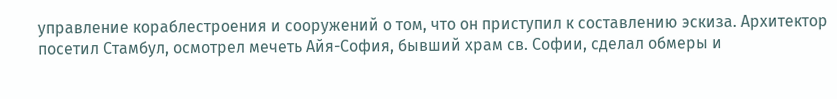управление кораблестроения и сооружений о том, что он приступил к составлению эскиза. Архитектор посетил Стамбул, осмотрел мечеть Айя-София, бывший храм св. Софии, сделал обмеры и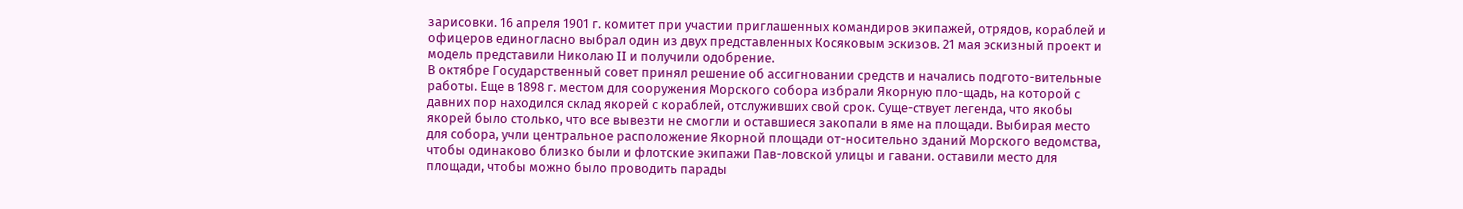зарисовки. 16 апреля 1901 г. комитет при участии приглашенных командиров экипажей, отрядов, кораблей и офицеров единогласно выбрал один из двух представленных Косяковым эскизов. 21 мая эскизный проект и модель представили Николаю II и получили одобрение.
В октябре Государственный совет принял решение об ассигновании средств и начались подгото-вительные работы. Еще в 1898 г. местом для сооружения Морского собора избрали Якорную пло-щадь, на которой с давних пор находился склад якорей с кораблей, отслуживших свой срок. Суще-ствует легенда, что якобы якорей было столько, что все вывезти не смогли и оставшиеся закопали в яме на площади. Выбирая место для собора, учли центральное расположение Якорной площади от-носительно зданий Морского ведомства, чтобы одинаково близко были и флотские экипажи Пав-ловской улицы и гавани. оставили место для площади, чтобы можно было проводить парады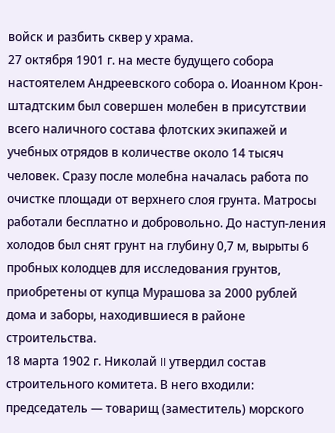войск и разбить сквер у храма.
27 октября 1901 г. на месте будущего собора настоятелем Андреевского собора о. Иоанном Крон-штадтским был совершен молебен в присутствии всего наличного состава флотских экипажей и учебных отрядов в количестве около 14 тысяч человек. Сразу после молебна началась работа по очистке площади от верхнего слоя грунта. Матросы работали бесплатно и добровольно. До наступ-ления холодов был снят грунт на глубину 0,7 м, вырыты 6 пробных колодцев для исследования грунтов, приобретены от купца Мурашова за 2000 рублей дома и заборы, находившиеся в районе строительства.
18 марта 1902 г. Николай II утвердил состав строительного комитета. В него входили: председатель — товарищ (заместитель) морского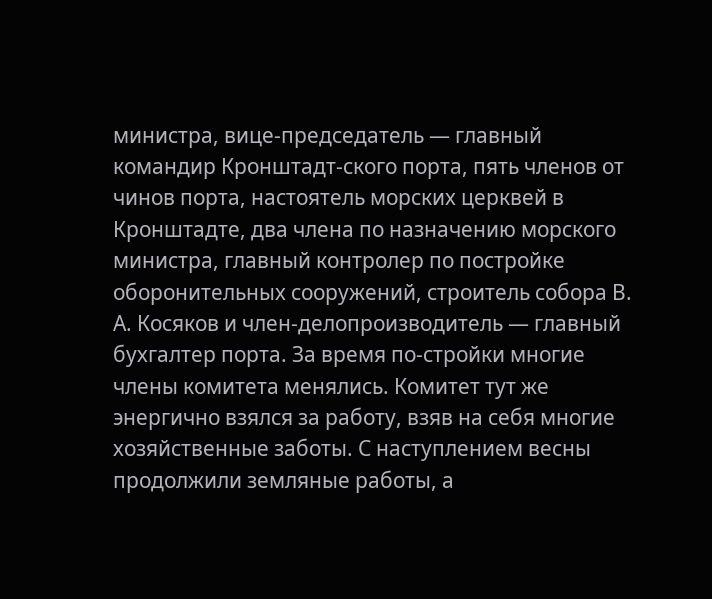министра, вице-председатель — главный командир Кронштадт-ского порта, пять членов от чинов порта, настоятель морских церквей в Кронштадте, два члена по назначению морского министра, главный контролер по постройке оборонительных сооружений, строитель собора В. А. Косяков и член-делопроизводитель — главный бухгалтер порта. За время по-стройки многие члены комитета менялись. Комитет тут же энергично взялся за работу, взяв на себя многие хозяйственные заботы. С наступлением весны продолжили земляные работы, а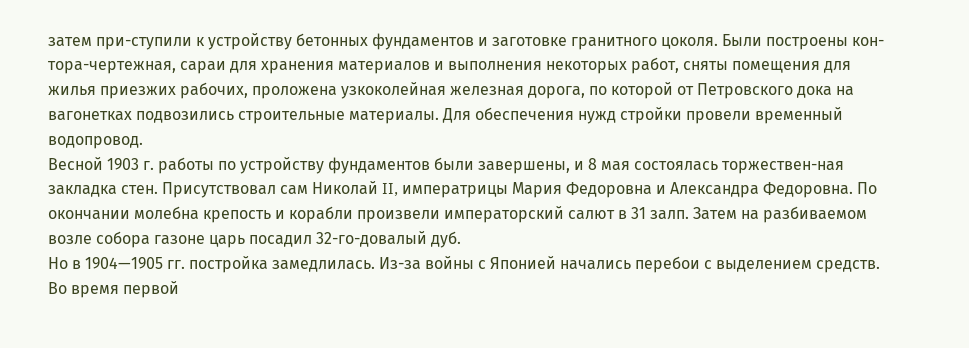затем при-ступили к устройству бетонных фундаментов и заготовке гранитного цоколя. Были построены кон-тора-чертежная, сараи для хранения материалов и выполнения некоторых работ, сняты помещения для жилья приезжих рабочих, проложена узкоколейная железная дорога, по которой от Петровского дока на вагонетках подвозились строительные материалы. Для обеспечения нужд стройки провели временный водопровод.
Весной 1903 г. работы по устройству фундаментов были завершены, и 8 мая состоялась торжествен-ная закладка стен. Присутствовал сам Николай II, императрицы Мария Федоровна и Александра Федоровна. По окончании молебна крепость и корабли произвели императорский салют в 31 залп. Затем на разбиваемом возле собора газоне царь посадил 32-го-довалый дуб.
Но в 1904—1905 гг. постройка замедлилась. Из-за войны с Японией начались перебои с выделением средств. Во время первой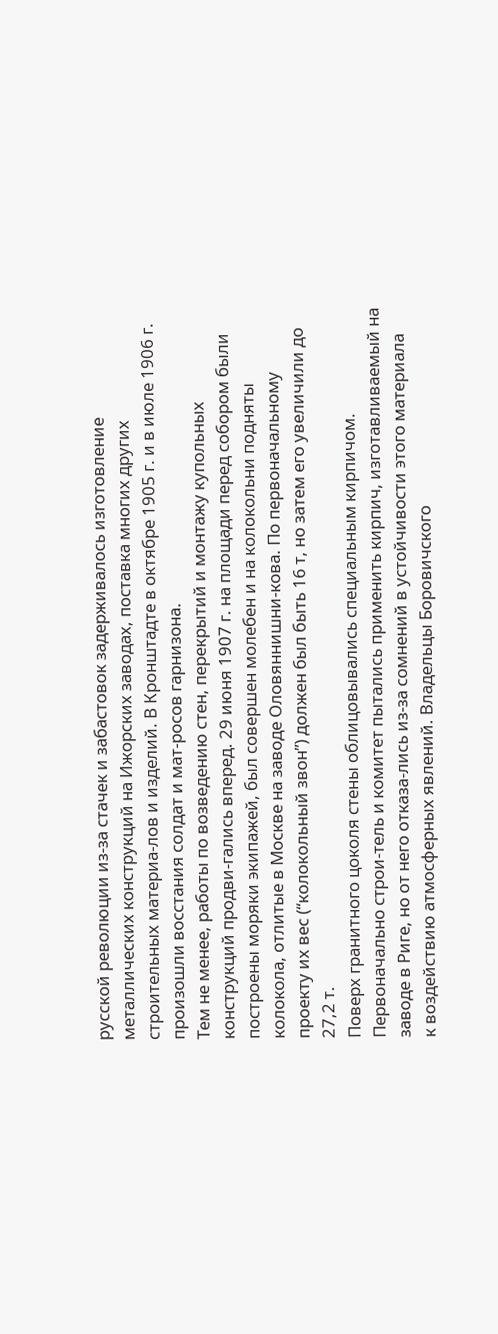русской революции из-за стачек и забастовок задерживалось изготовление металлических конструкций на Ижорских заводах, поставка многих других строительных материа-лов и изделий. В Кронштадте в октябре 1905 г. и в июле 1906 г. произошли восстания солдат и мат-росов гарнизона.
Тем не менее, работы по возведению стен, перекрытий и монтажу купольных конструкций продви-гались вперед. 29 июня 1907 г. на площади перед собором были построены моряки экипажей, был совершен молебен и на колокольни подняты колокола, отлитые в Москве на заводе Оловяннишни-кова. По первоначальному проекту их вес (“колокольный звон”) должен был быть 16 т, но затем его увеличили до 27,2 т.
Поверх гранитного цоколя стены облицовывались специальным кирпичом. Первоначально строи-тель и комитет пытались применить кирпич, изготавливаемый на заводе в Риге, но от него отказа-лись из-за сомнений в устойчивости этого материала
к воздействию атмосферных явлений. Владельцы Боровичского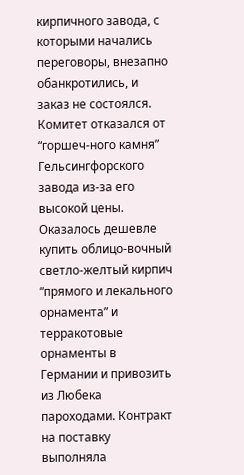кирпичного завода, с которыми начались переговоры, внезапно обанкротились, и заказ не состоялся. Комитет отказался от “горшеч-ного камня” Гельсингфорского завода из-за его высокой цены. Оказалось дешевле купить облицо-вочный светло-желтый кирпич “прямого и лекального орнамента” и терракотовые орнаменты в Германии и привозить из Любека пароходами. Контракт на поставку выполняла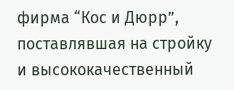фирма “Кос и Дюрр”, поставлявшая на стройку и высококачественный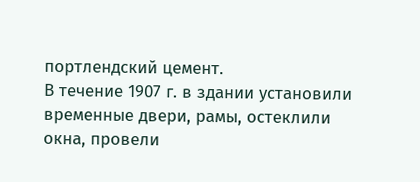портлендский цемент.
В течение 1907 г. в здании установили временные двери, рамы, остеклили окна, провели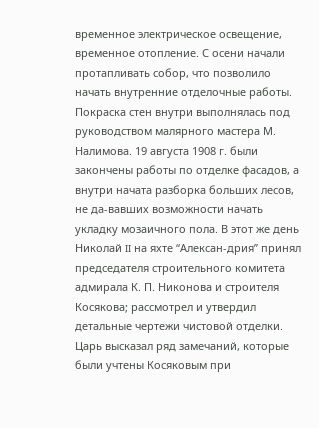временное электрическое освещение, временное отопление. С осени начали протапливать собор, что позволило начать внутренние отделочные работы.
Покраска стен внутри выполнялась под руководством малярного мастера М. Налимова. 19 августа 1908 г. были закончены работы по отделке фасадов, а внутри начата разборка больших лесов, не да-вавших возможности начать укладку мозаичного пола. В этот же день Николай II на яхте “Алексан-дрия” принял председателя строительного комитета адмирала К. П. Никонова и строителя Косякова; рассмотрел и утвердил детальные чертежи чистовой отделки. Царь высказал ряд замечаний, которые были учтены Косяковым при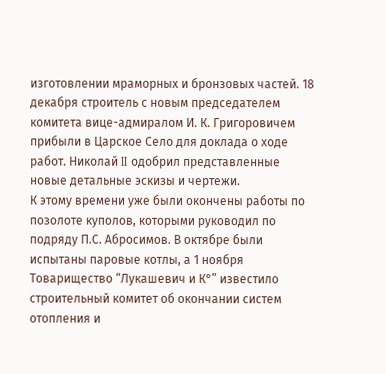изготовлении мраморных и бронзовых частей. 18 декабря строитель с новым председателем комитета вице-адмиралом И. К. Григоровичем прибыли в Царское Село для доклада о ходе работ. Николай II одобрил представленные новые детальные эскизы и чертежи.
К этому времени уже были окончены работы по позолоте куполов, которыми руководил по подряду П.С. Абросимов. В октябре были испытаны паровые котлы, а 1 ноября Товарищество “Лукашевич и К°” известило строительный комитет об окончании систем отопления и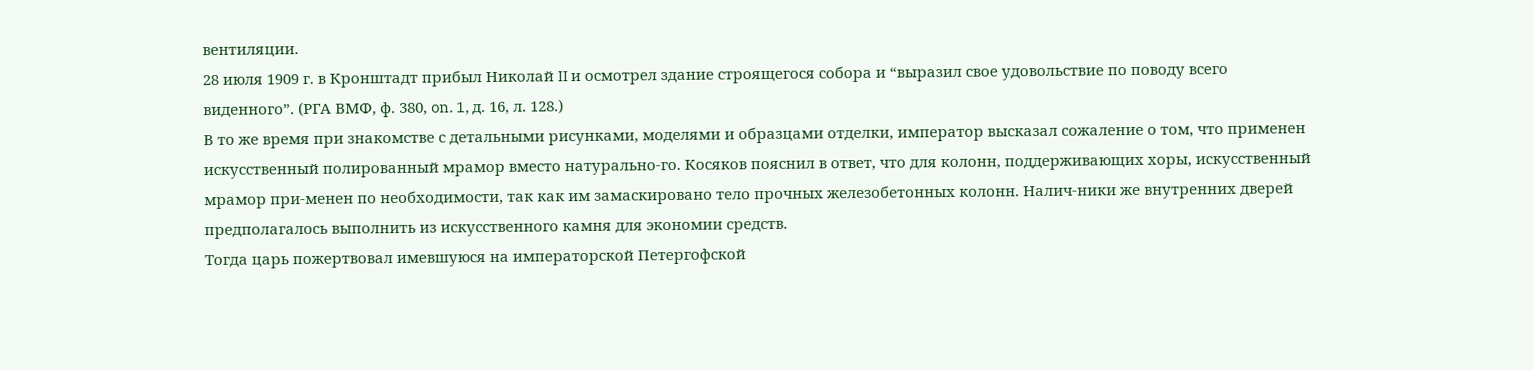вентиляции.
28 июля 1909 г. в Кронштадт прибыл Николай II и осмотрел здание строящегося собора и “выразил свое удовольствие по поводу всего виденного”. (РГА ВМФ, ф. 380, on. 1, д. 16, л. 128.)
В то же время при знакомстве с детальными рисунками, моделями и образцами отделки, император высказал сожаление о том, что применен искусственный полированный мрамор вместо натурально-го. Косяков пояснил в ответ, что для колонн, поддерживающих хоры, искусственный мрамор при-менен по необходимости, так как им замаскировано тело прочных железобетонных колонн. Налич-ники же внутренних дверей предполагалось выполнить из искусственного камня для экономии средств.
Тогда царь пожертвовал имевшуюся на императорской Петергофской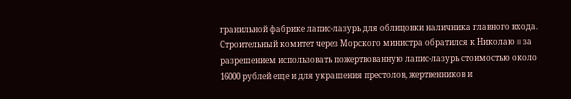гранильной фабрике лапис-лазурь для облицовки наличника главного входа. Строительный комитет через Морского министра обратился к Николаю II за разрешением использовать пожертвованную лапис-лазурь стоимостью около 16000 рублей еще и для украшения престолов, жертвенников и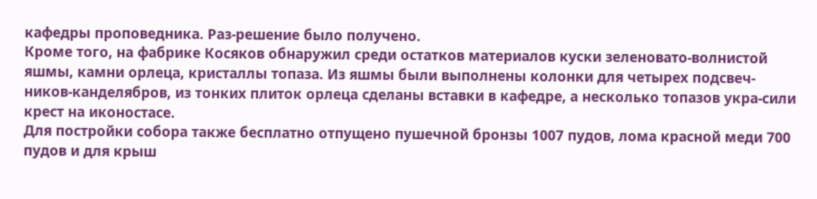кафедры проповедника. Раз-решение было получено.
Кроме того, на фабрике Косяков обнаружил среди остатков материалов куски зеленовато-волнистой яшмы, камни орлеца, кристаллы топаза. Из яшмы были выполнены колонки для четырех подсвеч-ников-канделябров, из тонких плиток орлеца сделаны вставки в кафедре, а несколько топазов укра-сили крест на иконостасе.
Для постройки собора также бесплатно отпущено пушечной бронзы 1007 пудов, лома красной меди 700 пудов и для крыш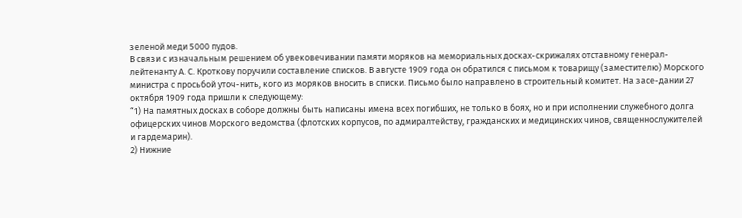зеленой меди 5000 пудов.
В связи с изначальным решением об увековечивании памяти моряков на мемориальных досках-скрижалях отставному генерал-лейтенанту А. С. Кроткову поручили составление списков. В августе 1909 года он обратился с письмом к товарищу (заместителю) Морского министра с просьбой уточ-нить, кого из моряков вносить в списки. Письмо было направлено в строительный комитет. На засе-дании 27 октября 1909 года пришли к следующему:
“1) На памятных досках в соборе должны быть написаны имена всех погибших, не только в боях, но и при исполнении служебного долга офицерских чинов Морского ведомства (флотских корпусов, по адмиралтейству, гражданских и медицинских чинов, священнослужителей и гардемарин).
2) Нижние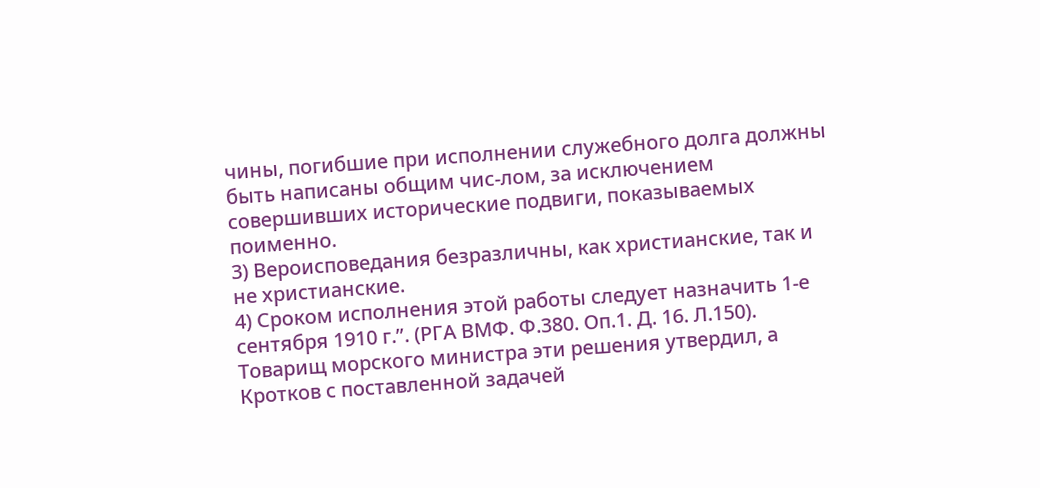чины, погибшие при исполнении служебного долга должны быть написаны общим чис-лом, за исключением совершивших исторические подвиги, показываемых поименно.
3) Вероисповедания безразличны, как христианские, так и не христианские.
4) Сроком исполнения этой работы следует назначить 1-е сентября 1910 г.”. (РГА ВМФ. Ф.380. Оп.1. Д. 16. Л.150).
Товарищ морского министра эти решения утвердил, а Кротков с поставленной задачей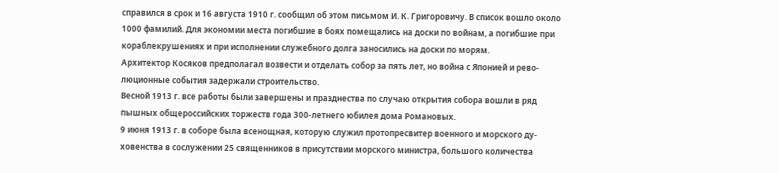справился в срок и 16 августа 1910 г. сообщил об этом письмом И. К. Григоровичу. В список вошло около 1000 фамилий. Для экономии места погибшие в боях помещались на доски по войнам, а погибшие при кораблекрушениях и при исполнении служебного долга заносились на доски по морям.
Архитектор Косяков предполагал возвести и отделать собор за пять лет, но война с Японией и рево-люционные события задержали строительство.
Весной 1913 г. все работы были завершены и празднества по случаю открытия собора вошли в ряд пышных общероссийских торжеств года 300-летнего юбилея дома Романовых.
9 июня 1913 г. в соборе была всенощная, которую служил протопресвитер военного и морского ду-ховенства в сослужении 25 священников в присутствии морского министра, большого количества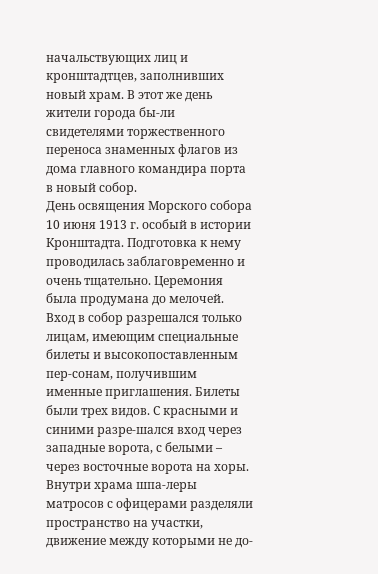начальствующих лиц и кронштадтцев, заполнивших новый храм. В этот же день жители города бы-ли свидетелями торжественного переноса знаменных флагов из дома главного командира порта в новый собор.
День освящения Морского собора 10 июня 1913 г. особый в истории Кронштадта. Подготовка к нему проводилась заблаговременно и очень тщательно. Церемония была продумана до мелочей. Вход в собор разрешался только лицам, имеющим специальные билеты и высокопоставленным пер-сонам, получившим именные приглашения. Билеты были трех видов. С красными и синими разре-шался вход через западные ворота, с белыми – через восточные ворота на хоры. Внутри храма шпа-леры матросов с офицерами разделяли пространство на участки, движение между которыми не до-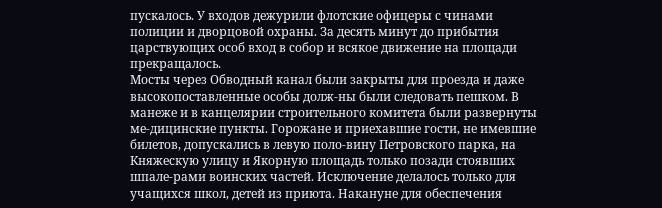пускалось. У входов дежурили флотские офицеры с чинами полиции и дворцовой охраны. За десять минут до прибытия царствующих особ вход в собор и всякое движение на площади прекращалось.
Мосты через Обводный канал были закрыты для проезда и даже высокопоставленные особы долж-ны были следовать пешком. В манеже и в канцелярии строительного комитета были развернуты ме-дицинские пункты. Горожане и приехавшие гости, не имевшие билетов, допускались в левую поло-вину Петровского парка, на Княжескую улицу и Якорную площадь только позади стоявших шпале-рами воинских частей. Исключение делалось только для учащихся школ, детей из приюта. Накануне для обеспечения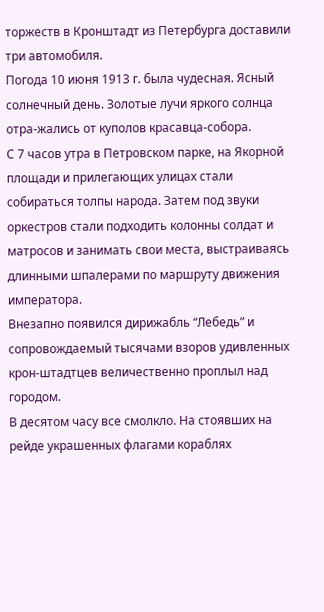торжеств в Кронштадт из Петербурга доставили три автомобиля.
Погода 10 июня 1913 г. была чудесная. Ясный солнечный день. Золотые лучи яркого солнца отра-жались от куполов красавца-собора.
С 7 часов утра в Петровском парке, на Якорной площади и прилегающих улицах стали собираться толпы народа. Затем под звуки оркестров стали подходить колонны солдат и матросов и занимать свои места, выстраиваясь длинными шпалерами по маршруту движения императора.
Внезапно появился дирижабль “Лебедь” и сопровождаемый тысячами взоров удивленных крон-штадтцев величественно проплыл над городом.
В десятом часу все смолкло. На стоявших на рейде украшенных флагами кораблях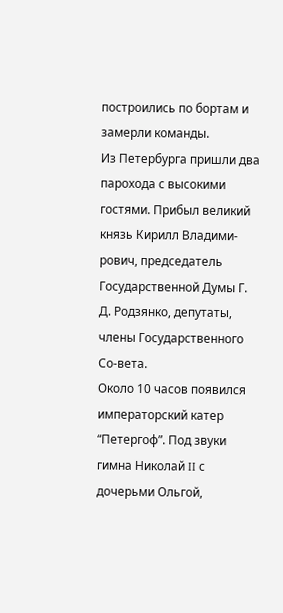построились по бортам и замерли команды.
Из Петербурга пришли два парохода с высокими гостями. Прибыл великий князь Кирилл Владими-рович, председатель Государственной Думы Г. Д. Родзянко, депутаты, члены Государственного Со-вета.
Около 10 часов появился императорский катер “Петергоф”. Под звуки гимна Николай II с дочерьми Ольгой,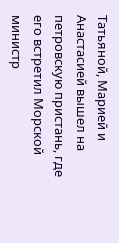Татьяной, Марией и Анастасией вышел на петровскую пристань, где его встретил Морской министр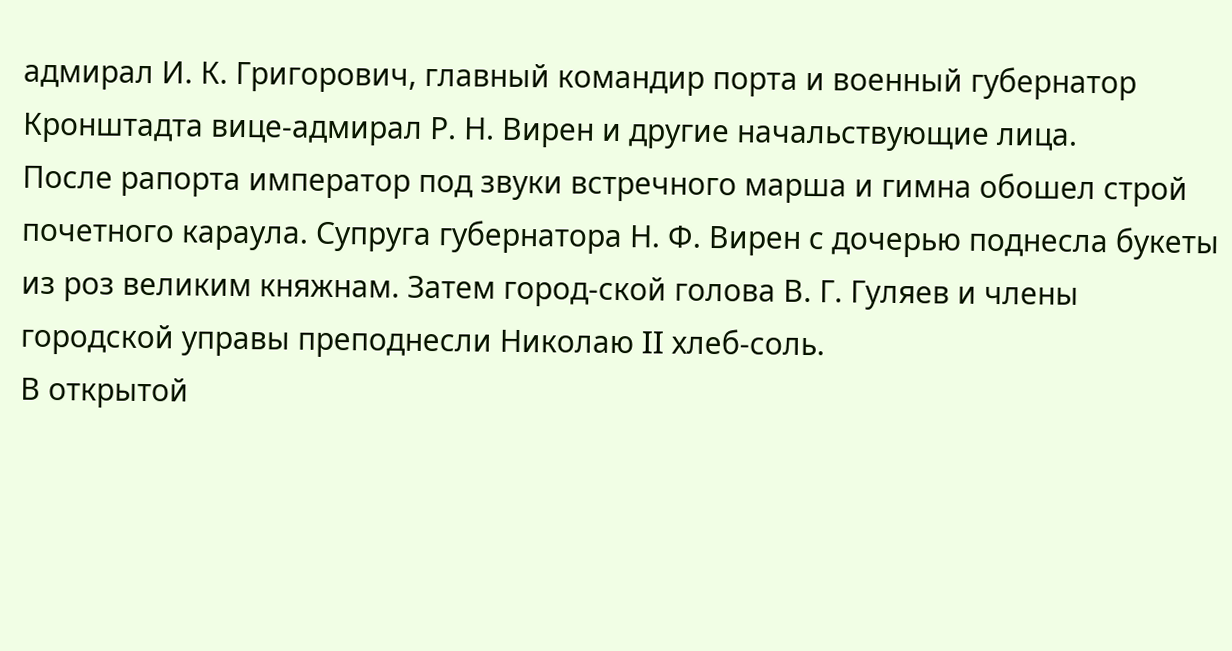адмирал И. К. Григорович, главный командир порта и военный губернатор Кронштадта вице-адмирал Р. Н. Вирен и другие начальствующие лица.
После рапорта император под звуки встречного марша и гимна обошел строй почетного караула. Супруга губернатора Н. Ф. Вирен с дочерью поднесла букеты из роз великим княжнам. Затем город-ской голова В. Г. Гуляев и члены городской управы преподнесли Николаю II хлеб-соль.
В открытой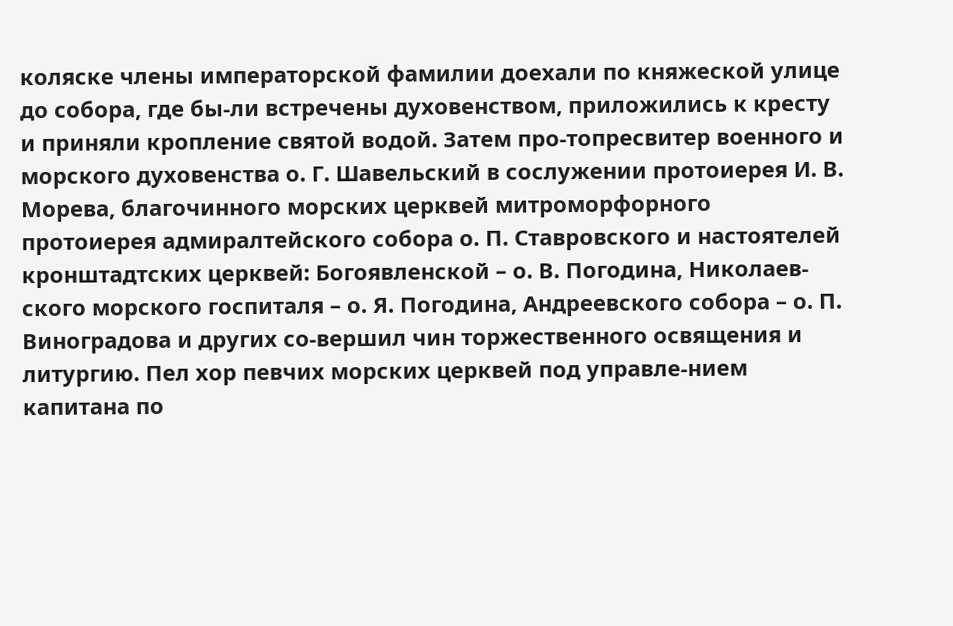коляске члены императорской фамилии доехали по княжеской улице до собора, где бы-ли встречены духовенством, приложились к кресту и приняли кропление святой водой. Затем про-топресвитер военного и морского духовенства о. Г. Шавельский в сослужении протоиерея И. В. Морева, благочинного морских церквей митроморфорного протоиерея адмиралтейского собора о. П. Ставровского и настоятелей кронштадтских церквей: Богоявленской – о. В. Погодина, Николаев-ского морского госпиталя – о. Я. Погодина, Андреевского собора – о. П. Виноградова и других со-вершил чин торжественного освящения и литургию. Пел хор певчих морских церквей под управле-нием капитана по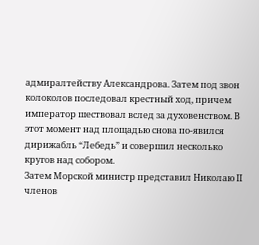адмиралтейству Александрова. Затем под звон колоколов последовал крестный ход, причем император шествовал вслед за духовенством. В этот момент над площадью снова по-явился дирижабль “Лебедь” и совершил несколько кругов над собором.
Затем Морской министр представил Николаю II членов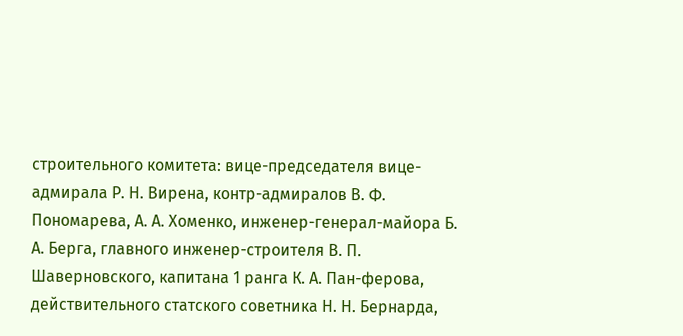строительного комитета: вице-председателя вице-адмирала Р. Н. Вирена, контр-адмиралов В. Ф. Пономарева, А. А. Хоменко, инженер-генерал-майора Б. А. Берга, главного инженер-строителя В. П. Шаверновского, капитана 1 ранга К. А. Пан-ферова, действительного статского советника Н. Н. Бернарда,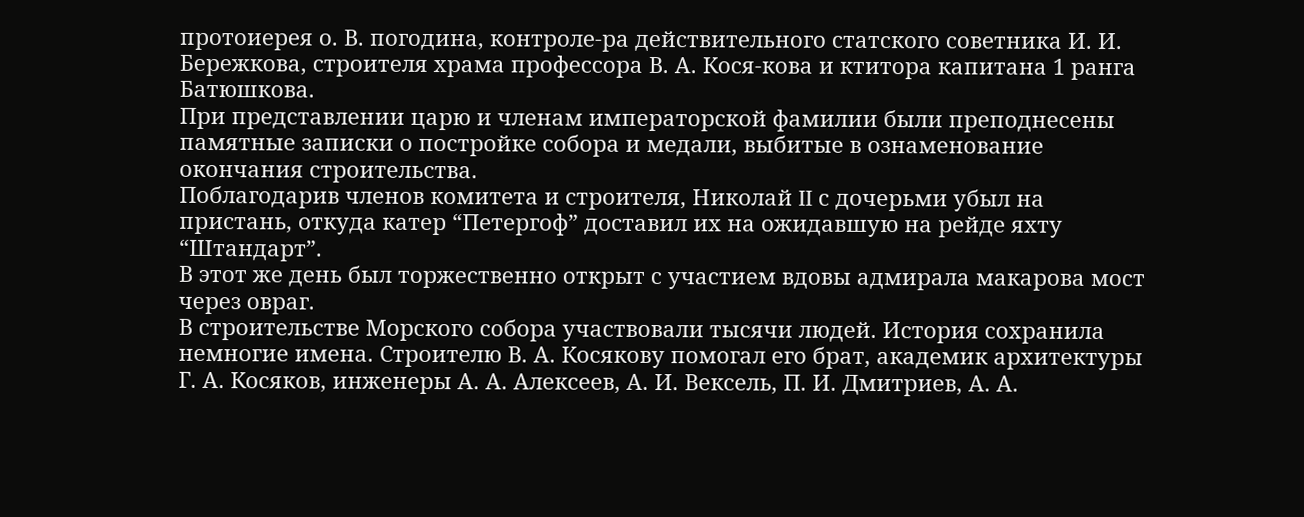протоиерея о. В. погодина, контроле-ра действительного статского советника И. И. Бережкова, строителя храма профессора В. А. Кося-кова и ктитора капитана 1 ранга Батюшкова.
При представлении царю и членам императорской фамилии были преподнесены памятные записки о постройке собора и медали, выбитые в ознаменование окончания строительства.
Поблагодарив членов комитета и строителя, Николай II с дочерьми убыл на пристань, откуда катер “Петергоф” доставил их на ожидавшую на рейде яхту “Штандарт”.
В этот же день был торжественно открыт с участием вдовы адмирала макарова мост через овраг.
В строительстве Морского собора участвовали тысячи людей. История сохранила немногие имена. Строителю В. А. Косякову помогал его брат, академик архитектуры Г. А. Косяков, инженеры А. А. Алексеев, А. И. Вексель, П. И. Дмитриев, А. А.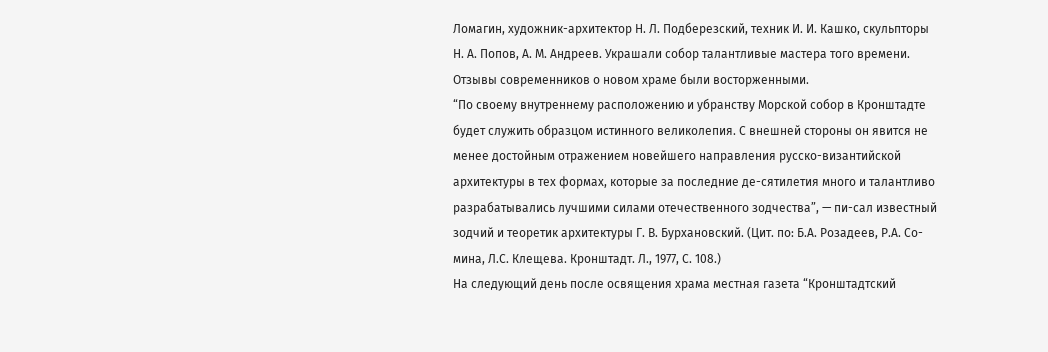Ломагин, художник-архитектор Н. Л. Подберезский, техник И. И. Кашко, скульпторы Н. А. Попов, А. М. Андреев. Украшали собор талантливые мастера того времени. Отзывы современников о новом храме были восторженными.
“По своему внутреннему расположению и убранству Морской собор в Кронштадте будет служить образцом истинного великолепия. С внешней стороны он явится не менее достойным отражением новейшего направления русско-византийской архитектуры в тех формах, которые за последние де-сятилетия много и талантливо разрабатывались лучшими силами отечественного зодчества”, — пи-сал известный зодчий и теоретик архитектуры Г. В. Бурхановский. (Цит. по: Б.А. Розадеев, Р.А. Со-мина, Л.С. Клещева. Кронштадт. Л., 1977, С. 108.)
На следующий день после освящения храма местная газета “Кронштадтский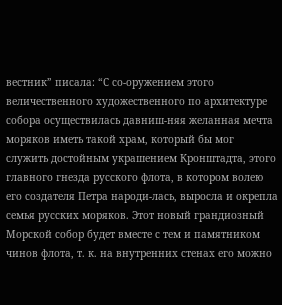вестник” писала: “С со-оружением этого величественного художественного по архитектуре собора осуществилась давниш-няя желанная мечта моряков иметь такой храм, который бы мог служить достойным украшением Кронштадта, этого главного гнезда русского флота, в котором волею его создателя Петра народи-лась, выросла и окрепла семья русских моряков. Этот новый грандиозный Морской собор будет вместе с тем и памятником чинов флота, т. к. на внутренних стенах его можно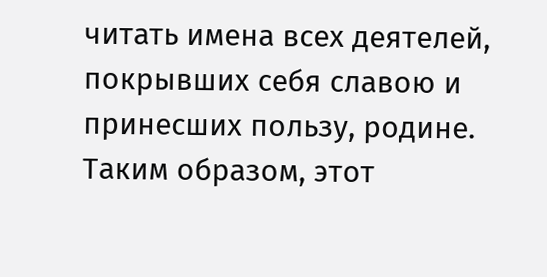читать имена всех деятелей, покрывших себя славою и принесших пользу, родине. Таким образом, этот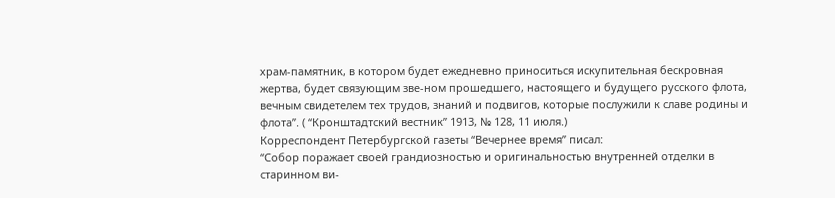храм-памятник, в котором будет ежедневно приноситься искупительная бескровная жертва, будет связующим зве-ном прошедшего, настоящего и будущего русского флота, вечным свидетелем тех трудов, знаний и подвигов, которые послужили к славе родины и флота”. ( “Кронштадтский вестник” 1913, № 128, 11 июля.)
Корреспондент Петербургской газеты “Вечернее время” писал:
“Собор поражает своей грандиозностью и оригинальностью внутренней отделки в старинном ви-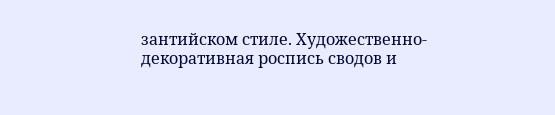зантийском стиле. Художественно-декоративная роспись сводов и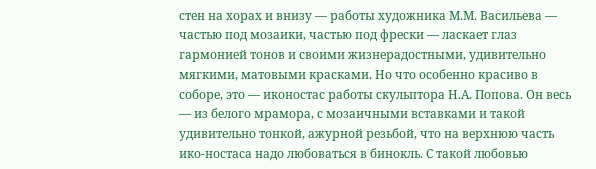стен на хорах и внизу — работы художника М.М. Васильева — частью под мозаики, частью под фрески — ласкает глаз гармонией тонов и своими жизнерадостными, удивительно мягкими, матовыми красками. Но что особенно красиво в соборе, это — иконостас работы скульптора Н.А. Попова. Он весь — из белого мрамора, с мозаичными вставками и такой удивительно тонкой, ажурной резьбой, что на верхнюю часть ико-ностаса надо любоваться в бинокль. С такой любовью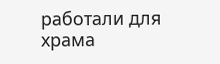работали для храма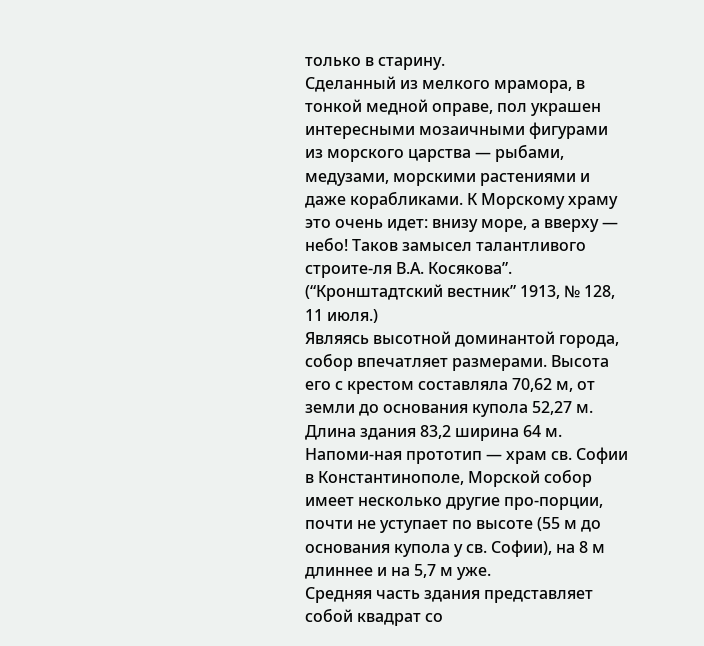только в старину.
Сделанный из мелкого мрамора, в тонкой медной оправе, пол украшен интересными мозаичными фигурами из морского царства — рыбами, медузами, морскими растениями и даже корабликами. К Морскому храму это очень идет: внизу море, а вверху — небо! Таков замысел талантливого строите-ля В.А. Косякова”. (“Кронштадтский вестник” 1913, № 128, 11 июля.)
Являясь высотной доминантой города, собор впечатляет размерами. Высота его с крестом составляла 70,62 м, от земли до основания купола 52,27 м. Длина здания 83,2 ширина 64 м. Напоми-ная прототип — храм св. Софии в Константинополе, Морской собор имеет несколько другие про-порции, почти не уступает по высоте (55 м до основания купола у св. Софии), на 8 м длиннее и на 5,7 м уже.
Средняя часть здания представляет собой квадрат со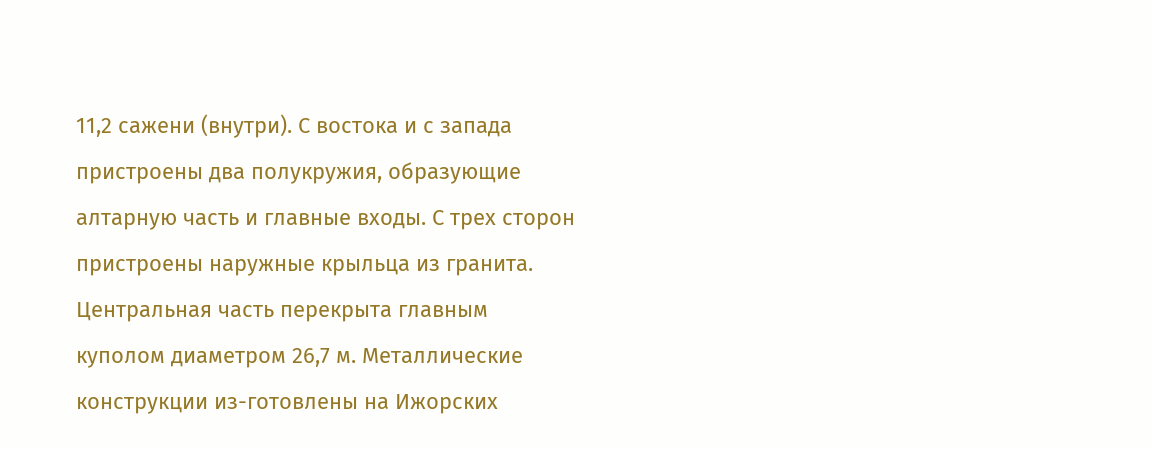11,2 сажени (внутри). С востока и с запада пристроены два полукружия, образующие алтарную часть и главные входы. С трех сторон пристроены наружные крыльца из гранита.
Центральная часть перекрыта главным куполом диаметром 26,7 м. Металлические конструкции из-готовлены на Ижорских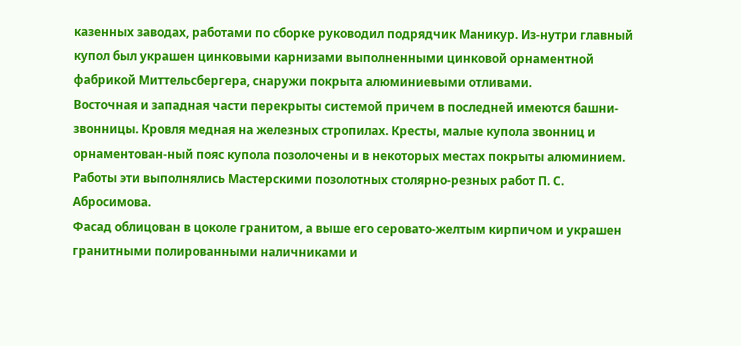казенных заводах, работами по сборке руководил подрядчик Маникур. Из-нутри главный купол был украшен цинковыми карнизами выполненными цинковой орнаментной фабрикой Миттельсбергера, снаружи покрыта алюминиевыми отливами.
Восточная и западная части перекрыты системой причем в последней имеются башни-звонницы. Кровля медная на железных стропилах. Кресты, малые купола звонниц и орнаментован-ный пояс купола позолочены и в некоторых местах покрыты алюминием. Работы эти выполнялись Мастерскими позолотных столярно-резных работ П. С. Абросимова.
Фасад облицован в цоколе гранитом, а выше его серовато-желтым кирпичом и украшен гранитными полированными наличниками и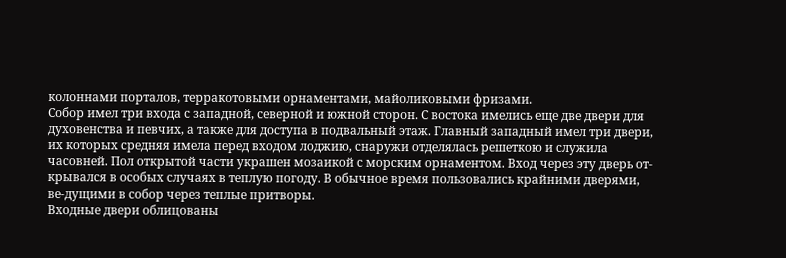колоннами порталов, терракотовыми орнаментами, майоликовыми фризами.
Собор имел три входа с западной, северной и южной сторон. С востока имелись еще две двери для духовенства и певчих, а также для доступа в подвальный этаж. Главный западный имел три двери, их которых средняя имела перед входом лоджию, снаружи отделялась решеткою и служила часовней. Пол открытой части украшен мозаикой с морским орнаментом. Вход через эту дверь от-крывался в особых случаях в теплую погоду. В обычное время пользовались крайними дверями, ве-дущими в собор через теплые притворы.
Входные двери облицованы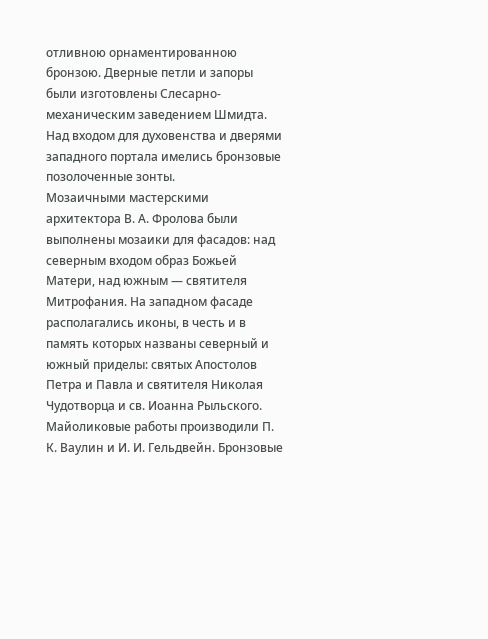отливною орнаментированною бронзою. Дверные петли и запоры были изготовлены Слесарно-механическим заведением Шмидта. Над входом для духовенства и дверями западного портала имелись бронзовые позолоченные зонты.
Мозаичными мастерскими архитектора В. А. Фролова были выполнены мозаики для фасадов: над северным входом образ Божьей Матери, над южным — святителя Митрофания. На западном фасаде располагались иконы, в честь и в память которых названы северный и южный приделы: святых Апостолов Петра и Павла и святителя Николая Чудотворца и св. Иоанна Рыльского. Майоликовые работы производили П. К. Ваулин и И. И. Гельдвейн. Бронзовые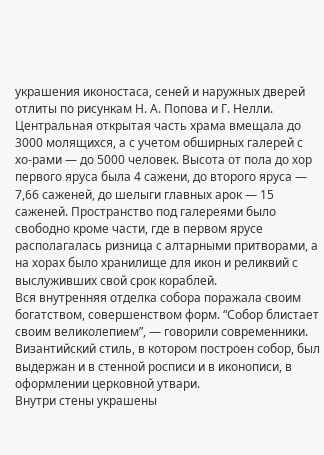украшения иконостаса, сеней и наружных дверей отлиты по рисункам Н. А. Попова и Г. Нелли.
Центральная открытая часть храма вмещала до 3000 молящихся, а с учетом обширных галерей с хо-рами — до 5000 человек. Высота от пола до хор первого яруса была 4 сажени, до второго яруса — 7,66 саженей, до шелыги главных арок — 15 саженей. Пространство под галереями было свободно кроме части, где в первом ярусе располагалась ризница с алтарными притворами, а на хорах было хранилище для икон и реликвий с выслуживших свой срок кораблей.
Вся внутренняя отделка собора поражала своим богатством, совершенством форм. “Собор блистает своим великолепием”, — говорили современники. Византийский стиль, в котором построен собор, был выдержан и в стенной росписи и в иконописи, в оформлении церковной утвари.
Внутри стены украшены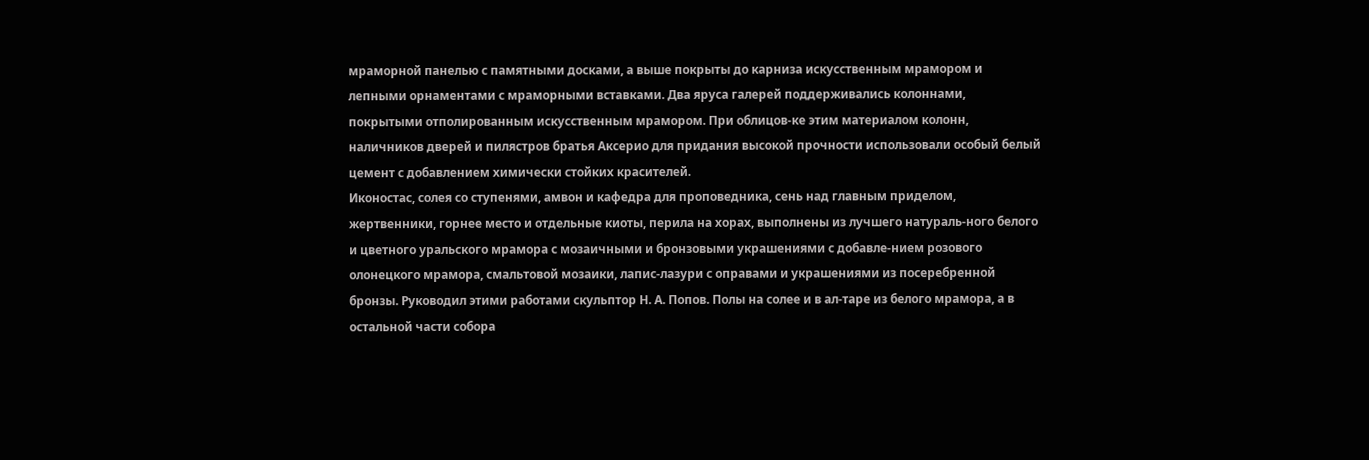мраморной панелью с памятными досками, а выше покрыты до карниза искусственным мрамором и лепными орнаментами с мраморными вставками. Два яруса галерей поддерживались колоннами, покрытыми отполированным искусственным мрамором. При облицов-ке этим материалом колонн, наличников дверей и пилястров братья Аксерио для придания высокой прочности использовали особый белый цемент с добавлением химически стойких красителей.
Иконостас, солея со ступенями, амвон и кафедра для проповедника, сень над главным приделом, жертвенники, горнее место и отдельные киоты, перила на хорах, выполнены из лучшего натураль-ного белого и цветного уральского мрамора с мозаичными и бронзовыми украшениями с добавле-нием розового олонецкого мрамора, смальтовой мозаики, лапис-лазури с оправами и украшениями из посеребренной бронзы. Руководил этими работами скульптор Н. А. Попов. Полы на солее и в ал-таре из белого мрамора, а в остальной части собора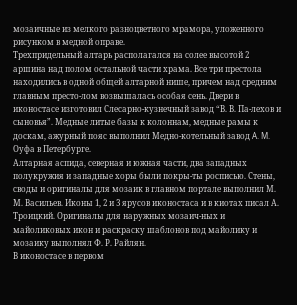мозаичные из мелкого разноцветного мрамора, уложенного рисунком в медной оправе.
Трехпридельный алтарь располагался на солее высотой 2 аршина над полом остальной части храма. Все три престола находились в одной общей алтарной нише, причем над средним главным престо-лом возвышалась особая сень. Двери в иконостасе изготовил Слесарно-кузнечный завод “В. В. Па-лехов и сыновья”. Медные литые базы к колоннам, медные рамы к доскам, ажурный пояс выполнил Медно-котельный завод A. M. Оуфа в Петербурге.
Алтарная аспида, северная и южная части, два западных полукружия и западные хоры были покры-ты росписью. Стены, своды и оригиналы для мозаик в главном портале выполнил М. М. Васильев. Иконы 1, 2 и 3 ярусов иконостаса и в киотах писал А. Троицкий. Оригиналы для наружных мозаич-ных и майоликовых икон и раскраску шаблонов под майолику и мозаику выполнял Ф. Р. Райлян.
В иконостасе в первом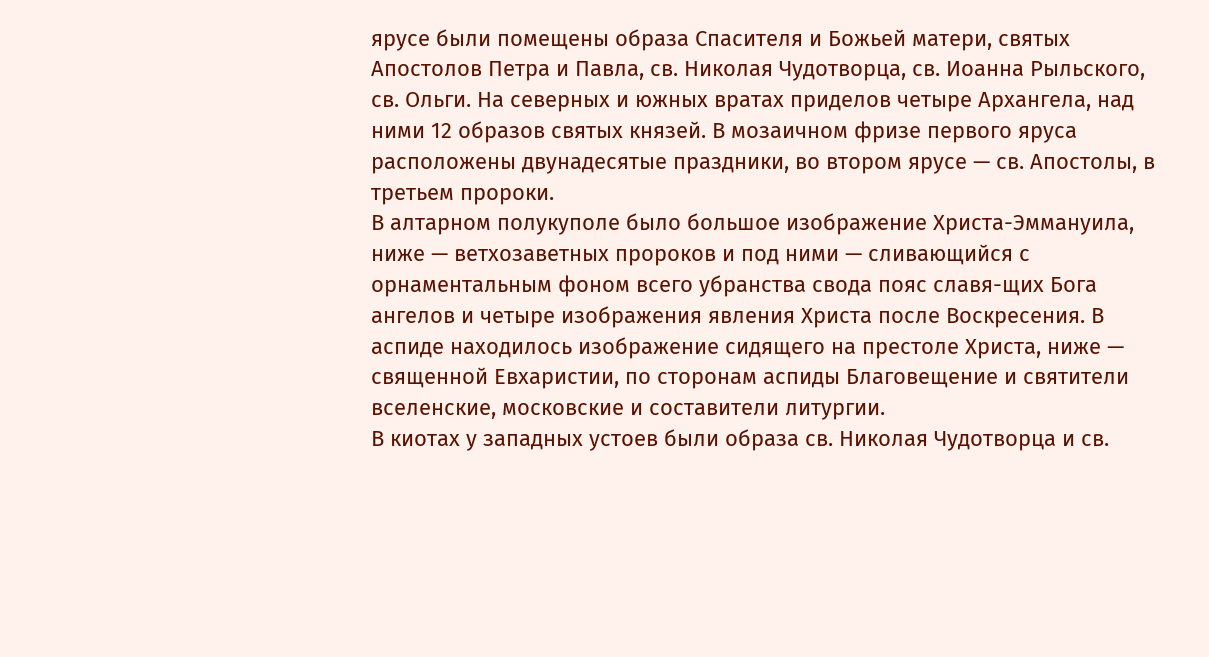ярусе были помещены образа Спасителя и Божьей матери, святых Апостолов Петра и Павла, св. Николая Чудотворца, св. Иоанна Рыльского, св. Ольги. На северных и южных вратах приделов четыре Архангела, над ними 12 образов святых князей. В мозаичном фризе первого яруса расположены двунадесятые праздники, во втором ярусе — св. Апостолы, в третьем пророки.
В алтарном полукуполе было большое изображение Христа-Эммануила, ниже — ветхозаветных пророков и под ними — сливающийся с орнаментальным фоном всего убранства свода пояс славя-щих Бога ангелов и четыре изображения явления Христа после Воскресения. В аспиде находилось изображение сидящего на престоле Христа, ниже — священной Евхаристии, по сторонам аспиды Благовещение и святители вселенские, московские и составители литургии.
В киотах у западных устоев были образа св. Николая Чудотворца и св.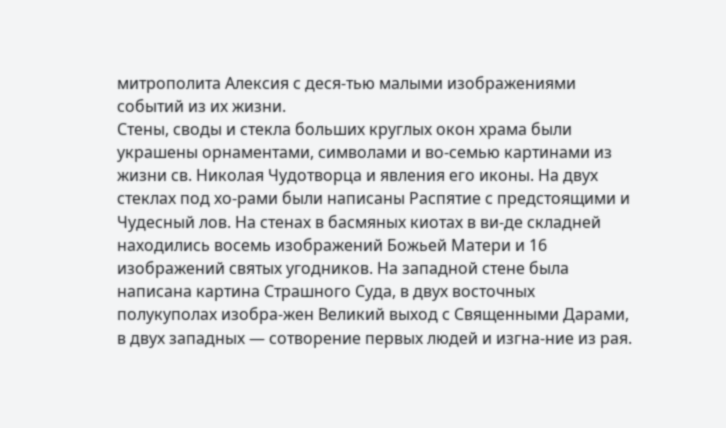митрополита Алексия с деся-тью малыми изображениями событий из их жизни.
Стены, своды и стекла больших круглых окон храма были украшены орнаментами, символами и во-семью картинами из жизни св. Николая Чудотворца и явления его иконы. На двух стеклах под хо-рами были написаны Распятие с предстоящими и Чудесный лов. На стенах в басмяных киотах в ви-де складней находились восемь изображений Божьей Матери и 16 изображений святых угодников. На западной стене была написана картина Страшного Суда, в двух восточных полукуполах изобра-жен Великий выход с Священными Дарами, в двух западных — сотворение первых людей и изгна-ние из рая.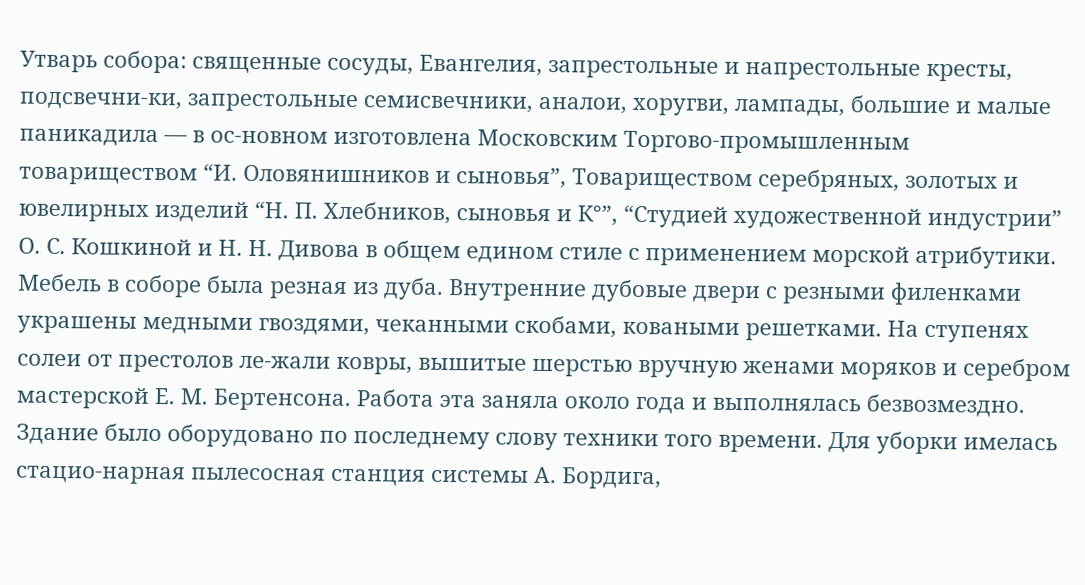Утварь собора: священные сосуды, Евангелия, запрестольные и напрестольные кресты, подсвечни-ки, запрестольные семисвечники, аналои, хоругви, лампады, большие и малые паникадила — в ос-новном изготовлена Московским Торгово-промышленным товариществом “И. Оловянишников и сыновья”, Товариществом серебряных, золотых и ювелирных изделий “Н. П. Хлебников, сыновья и К°”, “Студией художественной индустрии” О. С. Кошкиной и Н. Н. Дивова в общем едином стиле с применением морской атрибутики.
Мебель в соборе была резная из дуба. Внутренние дубовые двери с резными филенками украшены медными гвоздями, чеканными скобами, коваными решетками. На ступенях солеи от престолов ле-жали ковры, вышитые шерстью вручную женами моряков и серебром мастерской Е. М. Бертенсона. Работа эта заняла около года и выполнялась безвозмездно.
Здание было оборудовано по последнему слову техники того времени. Для уборки имелась стацио-нарная пылесосная станция системы А. Бордига,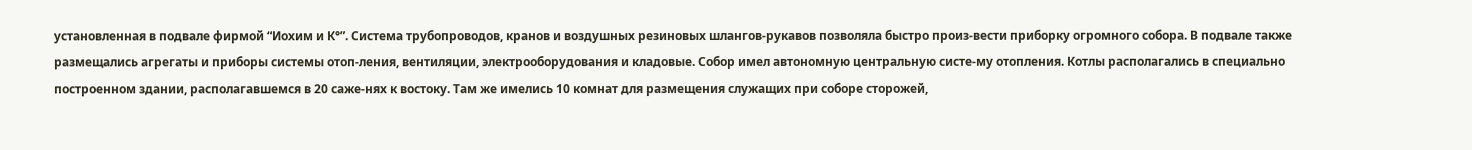установленная в подвале фирмой “Иохим и К°”. Система трубопроводов, кранов и воздушных резиновых шлангов-рукавов позволяла быстро произ-вести приборку огромного собора. В подвале также размещались агрегаты и приборы системы отоп-ления, вентиляции, электрооборудования и кладовые. Собор имел автономную центральную систе-му отопления. Котлы располагались в специально построенном здании, располагавшемся в 20 саже-нях к востоку. Там же имелись 10 комнат для размещения служащих при соборе сторожей,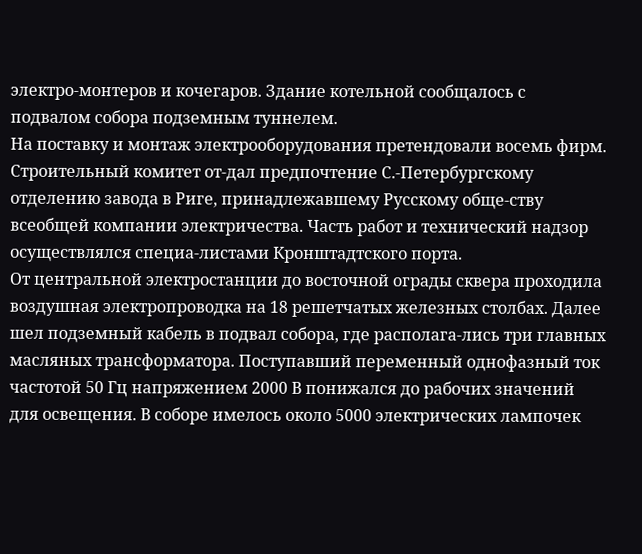электро-монтеров и кочегаров. Здание котельной сообщалось с подвалом собора подземным туннелем.
На поставку и монтаж электрооборудования претендовали восемь фирм. Строительный комитет от-дал предпочтение С.-Петербургскому отделению завода в Риге, принадлежавшему Русскому обще-ству всеобщей компании электричества. Часть работ и технический надзор осуществлялся специа-листами Кронштадтского порта.
От центральной электростанции до восточной ограды сквера проходила воздушная электропроводка на 18 решетчатых железных столбах. Далее шел подземный кабель в подвал собора, где располага-лись три главных масляных трансформатора. Поступавший переменный однофазный ток частотой 50 Гц напряжением 2000 В понижался до рабочих значений для освещения. В соборе имелось около 5000 электрических лампочек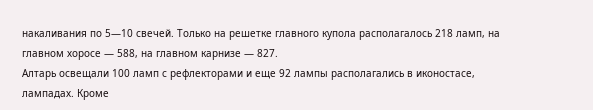накаливания по 5—10 свечей. Только на решетке главного купола располагалось 218 ламп, на главном хоросе — 588, на главном карнизе — 827.
Алтарь освещали 100 ламп с рефлекторами и еще 92 лампы располагались в иконостасе, лампадах. Кроме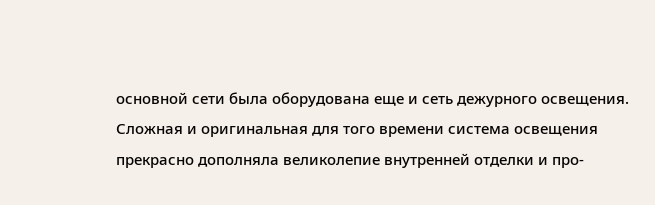основной сети была оборудована еще и сеть дежурного освещения. Сложная и оригинальная для того времени система освещения прекрасно дополняла великолепие внутренней отделки и про-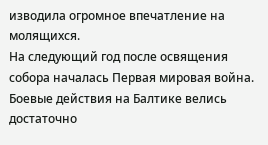изводила огромное впечатление на молящихся.
На следующий год после освящения собора началась Первая мировая война. Боевые действия на Балтике велись достаточно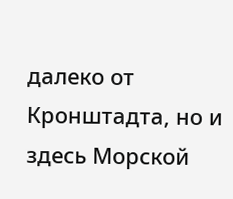далеко от Кронштадта, но и здесь Морской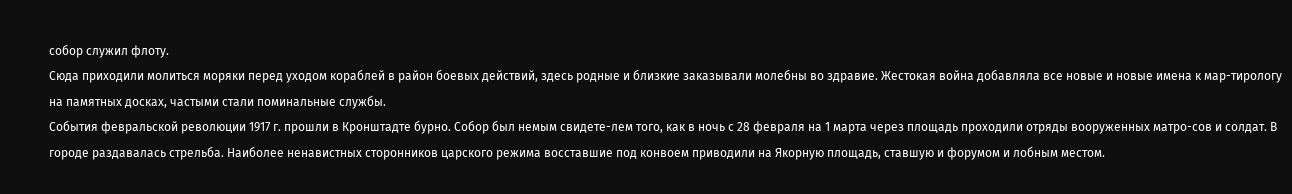собор служил флоту.
Сюда приходили молиться моряки перед уходом кораблей в район боевых действий, здесь родные и близкие заказывали молебны во здравие. Жестокая война добавляла все новые и новые имена к мар-тирологу на памятных досках, частыми стали поминальные службы.
События февральской революции 1917 г. прошли в Кронштадте бурно. Собор был немым свидете-лем того, как в ночь с 28 февраля на 1 марта через площадь проходили отряды вооруженных матро-сов и солдат. В городе раздавалась стрельба. Наиболее ненавистных сторонников царского режима восставшие под конвоем приводили на Якорную площадь, ставшую и форумом и лобным местом.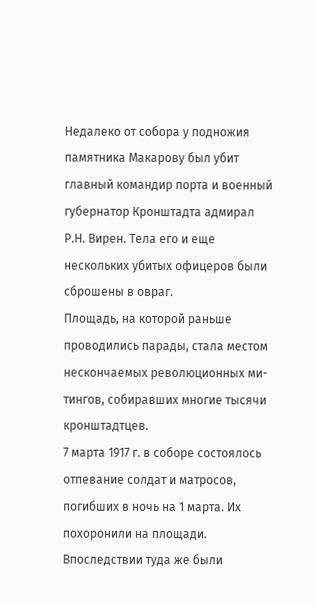Недалеко от собора у подножия памятника Макарову был убит главный командир порта и военный губернатор Кронштадта адмирал Р.Н. Вирен. Тела его и еще нескольких убитых офицеров были сброшены в овраг.
Площадь, на которой раньше проводились парады, стала местом нескончаемых революционных ми-тингов, собиравших многие тысячи кронштадтцев.
7 марта 1917 г. в соборе состоялось отпевание солдат и матросов, погибших в ночь на 1 марта. Их похоронили на площади. Впоследствии туда же были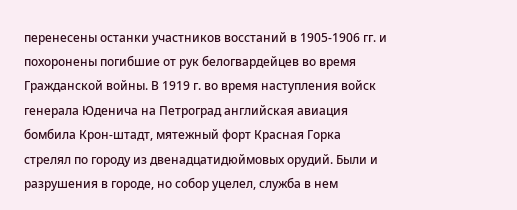перенесены останки участников восстаний в 1905-1906 гг. и похоронены погибшие от рук белогвардейцев во время Гражданской войны. В 1919 г. во время наступления войск генерала Юденича на Петроград английская авиация бомбила Крон-штадт, мятежный форт Красная Горка
стрелял по городу из двенадцатидюймовых орудий. Были и разрушения в городе, но собор уцелел, служба в нем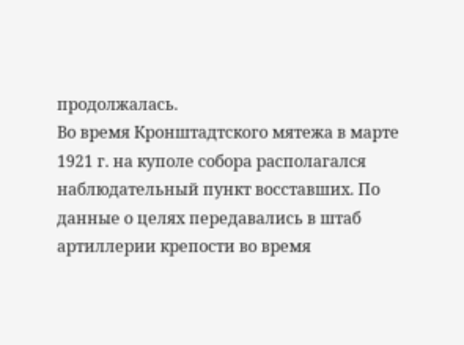продолжалась.
Во время Кронштадтского мятежа в марте 1921 г. на куполе собора располагался наблюдательный пункт восставших. По данные о целях передавались в штаб артиллерии крепости во время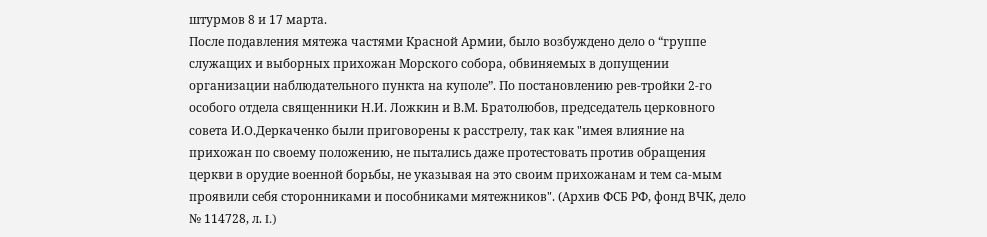штурмов 8 и 17 марта.
После подавления мятежа частями Красной Армии, было возбуждено дело о “группе служащих и выборных прихожан Морского собора, обвиняемых в допущении организации наблюдательного пункта на куполе”. По постановлению рев-тройки 2-го особого отдела священники Н.И. Ложкин и В.М. Братолюбов, председатель церковного совета И.О.Деркаченко были приговорены к расстрелу, так как "имея влияние на прихожан по своему положению, не пытались даже протестовать против обращения церкви в орудие военной борьбы, не указывая на это своим прихожанам и тем са-мым проявили себя сторонниками и пособниками мятежников". (Архив ФСБ РФ, фонд ВЧК, дело № 114728, л. I.)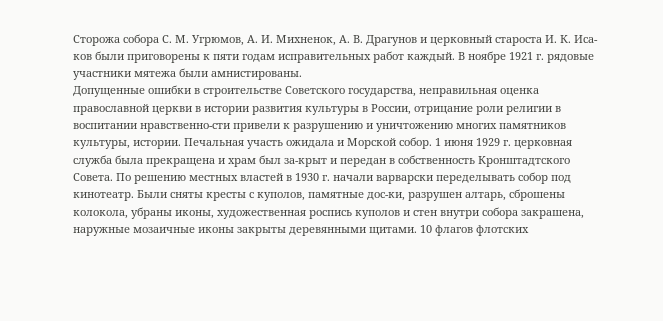Сторожа собора С. М. Угрюмов, А. И. Михненок, А. В. Драгунов и церковный староста И. К. Иса-ков были приговорены к пяти годам исправительных работ каждый. В ноябре 1921 г. рядовые участники мятежа были амнистированы.
Допущенные ошибки в строительстве Советского государства, неправильная оценка православной церкви в истории развития культуры в России, отрицание роли религии в воспитании нравственно-сти привели к разрушению и уничтожению многих памятников культуры, истории. Печальная участь ожидала и Морской собор. 1 июня 1929 г. церковная служба была прекращена и храм был за-крыт и передан в собственность Кронштадтского Совета. По решению местных властей в 1930 г. начали варварски переделывать собор под кинотеатр. Были сняты кресты с куполов, памятные дос-ки, разрушен алтарь, сброшены колокола, убраны иконы, художественная роспись куполов и стен внутри собора закрашена, наружные мозаичные иконы закрыты деревянными щитами. 10 флагов флотских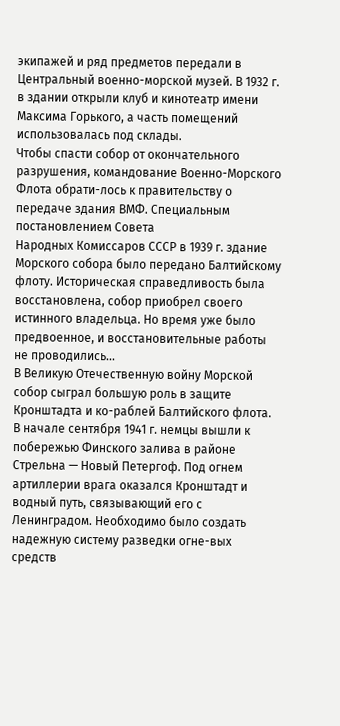экипажей и ряд предметов передали в Центральный военно-морской музей. В 1932 г. в здании открыли клуб и кинотеатр имени Максима Горького, а часть помещений использовалась под склады.
Чтобы спасти собор от окончательного разрушения, командование Военно-Морского Флота обрати-лось к правительству о передаче здания ВМФ. Специальным постановлением Совета
Народных Комиссаров СССР в 1939 г. здание Морского собора было передано Балтийскому флоту. Историческая справедливость была восстановлена, собор приобрел своего истинного владельца. Но время уже было предвоенное, и восстановительные работы не проводились...
В Великую Отечественную войну Морской собор сыграл большую роль в защите Кронштадта и ко-раблей Балтийского флота. В начале сентября 1941 г. немцы вышли к побережью Финского залива в районе Стрельна — Новый Петергоф. Под огнем артиллерии врага оказался Кронштадт и водный путь, связывающий его с Ленинградом. Необходимо было создать надежную систему разведки огне-вых средств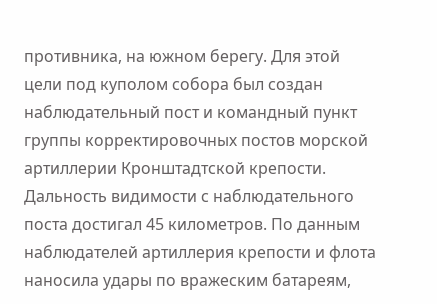противника, на южном берегу. Для этой цели под куполом собора был создан наблюдательный пост и командный пункт группы корректировочных постов морской артиллерии Кронштадтской крепости. Дальность видимости с наблюдательного поста достигал 45 километров. По данным наблюдателей артиллерия крепости и флота наносила удары по вражеским батареям,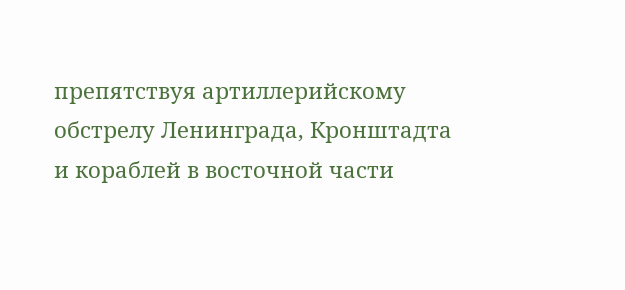препятствуя артиллерийскому обстрелу Ленинграда, Кронштадта и кораблей в восточной части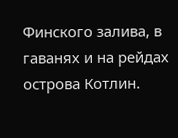Финского залива, в гаванях и на рейдах острова Котлин.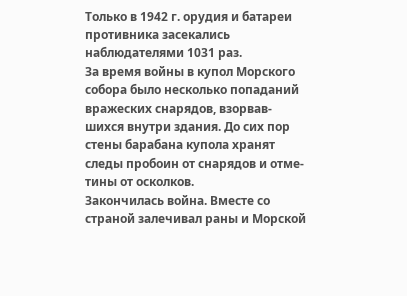Только в 1942 г. орудия и батареи противника засекались наблюдателями 1031 раз.
За время войны в купол Морского собора было несколько попаданий вражеских снарядов, взорвав-шихся внутри здания. До сих пор стены барабана купола хранят следы пробоин от снарядов и отме-тины от осколков.
Закончилась война. Вместе со страной залечивал раны и Морской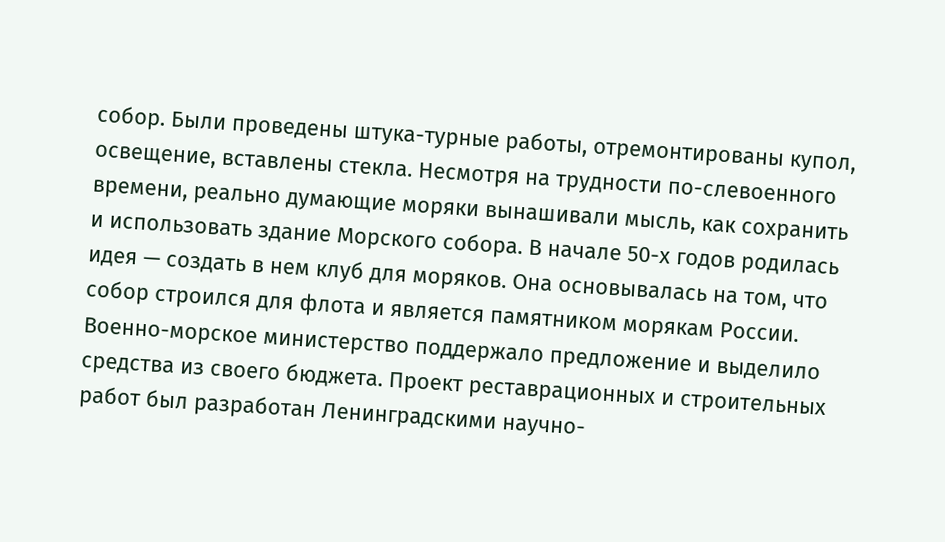собор. Были проведены штука-турные работы, отремонтированы купол, освещение, вставлены стекла. Несмотря на трудности по-слевоенного времени, реально думающие моряки вынашивали мысль, как сохранить и использовать здание Морского собора. В начале 50-х годов родилась идея — создать в нем клуб для моряков. Она основывалась на том, что собор строился для флота и является памятником морякам России. Военно-морское министерство поддержало предложение и выделило средства из своего бюджета. Проект реставрационных и строительных работ был разработан Ленинградскими научно-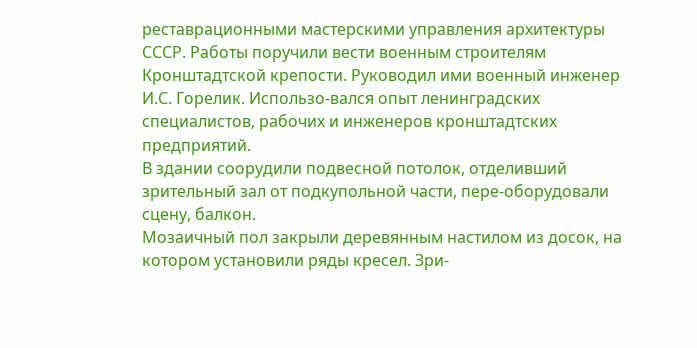реставрационными мастерскими управления архитектуры СССР. Работы поручили вести военным строителям Кронштадтской крепости. Руководил ими военный инженер И.С. Горелик. Использо-вался опыт ленинградских специалистов, рабочих и инженеров кронштадтских предприятий.
В здании соорудили подвесной потолок, отделивший зрительный зал от подкупольной части, пере-оборудовали сцену, балкон.
Мозаичный пол закрыли деревянным настилом из досок, на котором установили ряды кресел. Зри-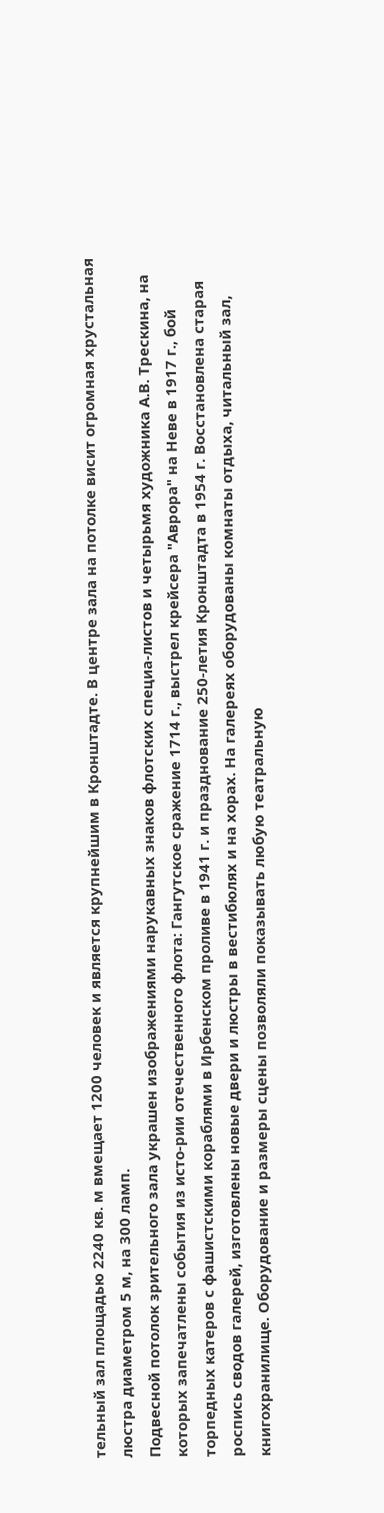тельный зал площадью 2240 кв. м вмещает 1200 человек и является крупнейшим в Кронштадте. В центре зала на потолке висит огромная хрустальная люстра диаметром 5 м, на 300 ламп.
Подвесной потолок зрительного зала украшен изображениями нарукавных знаков флотских специа-листов и четырьмя художника А.В. Трескина, на которых запечатлены события из исто-рии отечественного флота: Гангутское сражение 1714 г., выстрел крейсера "Аврора" на Неве в 1917 г., бой торпедных катеров с фашистскими кораблями в Ирбенском проливе в 1941 г. и празднование 250-летия Кронштадта в 1954 г. Восстановлена старая роспись сводов галерей, изготовлены новые двери и люстры в вестибюлях и на хорах. На галереях оборудованы комнаты отдыха, читальный зал, книгохранилище. Оборудование и размеры сцены позволяли показывать любую театральную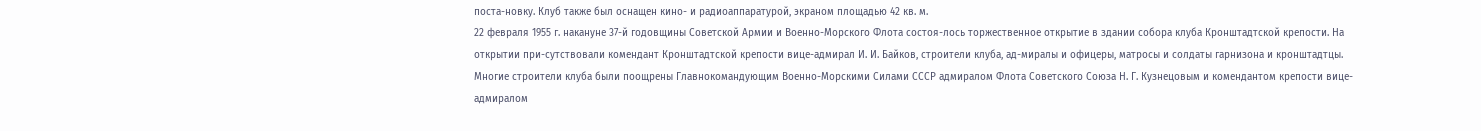поста-новку. Клуб также был оснащен кино- и радиоаппаратурой, экраном площадью 42 кв. м.
22 февраля 1955 г. накануне 37-й годовщины Советской Армии и Военно-Морского Флота состоя-лось торжественное открытие в здании собора клуба Кронштадтской крепости. На открытии при-сутствовали комендант Кронштадтской крепости вице-адмирал И. И. Байков, строители клуба, ад-миралы и офицеры, матросы и солдаты гарнизона и кронштадтцы. Многие строители клуба были поощрены Главнокомандующим Военно-Морскими Силами СССР адмиралом Флота Советского Союза Н. Г. Кузнецовым и комендантом крепости вице-адмиралом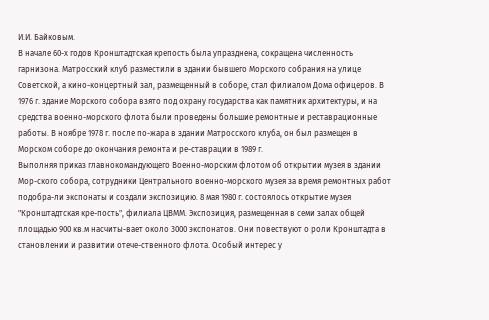И.И. Байковым.
В начале 60-х годов Кронштадтская крепость была упразднена, сокращена численность гарнизона. Матросский клуб разместили в здании бывшего Морского собрания на улице Советской, а кино-концертный зал, размещенный в соборе, стал филиалом Дома офицеров. В 1976 г. здание Морского собора взято под охрану государства как памятник архитектуры, и на средства военно-морского флота были проведены большие ремонтные и реставрационные работы. В ноябре 1978 г. после по-жара в здании Матросского клуба, он был размещен в Морском соборе до окончания ремонта и ре-ставрации в 1989 г.
Выполняя приказ главнокомандующего Военно-морским флотом об открытии музея в здании Мор-ского собора, сотрудники Центрального военно-морского музея за время ремонтных работ подобра-ли экспонаты и создали экспозицию. 8 мая 1980 г. состоялось открытие музея "Кронштадтская кре-пость", филиала ЦВММ. Экспозиция, размещенная в семи залах общей площадью 900 кв.м насчиты-вает около 3000 экспонатов. Они повествуют о роли Кронштадта в становлении и развитии отече-ственного флота. Особый интерес у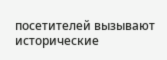посетителей вызывают исторические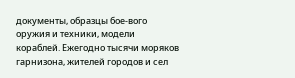документы, образцы бое-вого оружия и техники, модели кораблей. Ежегодно тысячи моряков гарнизона, жителей городов и сел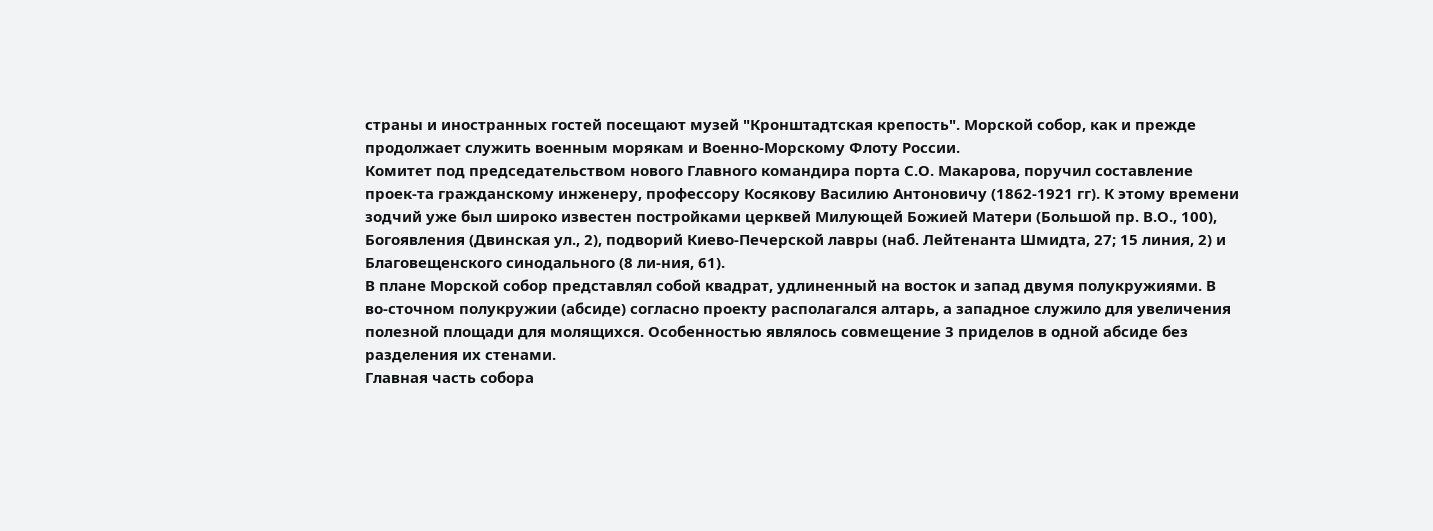страны и иностранных гостей посещают музей "Кронштадтская крепость". Морской собор, как и прежде продолжает служить военным морякам и Военно-Морскому Флоту России.
Комитет под председательством нового Главного командира порта С.О. Макарова, поручил составление проек-та гражданскому инженеру, профессору Косякову Василию Антоновичу (1862-1921 гг). К этому времени зодчий уже был широко известен постройками церквей Милующей Божией Матери (Большой пр. В.О., 100), Богоявления (Двинская ул., 2), подворий Киево-Печерской лавры (наб. Лейтенанта Шмидта, 27; 15 линия, 2) и Благовещенского синодального (8 ли-ния, 61).
В плане Морской собор представлял собой квадрат, удлиненный на восток и запад двумя полукружиями. В во-сточном полукружии (абсиде) согласно проекту располагался алтарь, а западное служило для увеличения полезной площади для молящихся. Особенностью являлось совмещение 3 приделов в одной абсиде без разделения их стенами.
Главная часть собора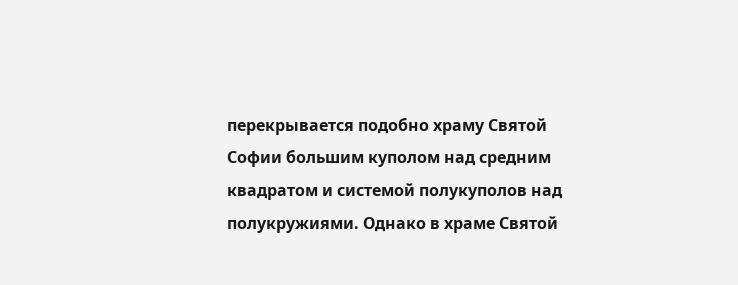перекрывается подобно храму Святой Софии большим куполом над средним квадратом и системой полукуполов над полукружиями. Однако в храме Святой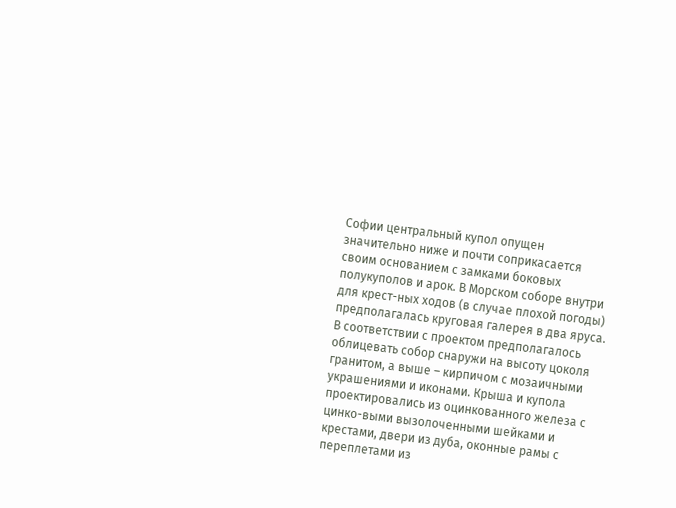Софии центральный купол опущен значительно ниже и почти соприкасается своим основанием с замками боковых полукуполов и арок. В Морском соборе внутри для крест-ных ходов (в случае плохой погоды) предполагалась круговая галерея в два яруса.
В соответствии с проектом предполагалось облицевать собор снаружи на высоту цоколя гранитом, а выше – кирпичом с мозаичными украшениями и иконами. Крыша и купола проектировались из оцинкованного железа с цинко-выми вызолоченными шейками и крестами, двери из дуба, оконные рамы с переплетами из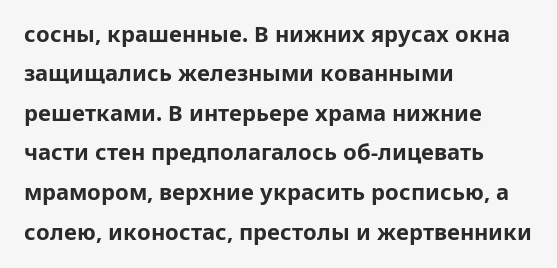сосны, крашенные. В нижних ярусах окна защищались железными кованными решетками. В интерьере храма нижние части стен предполагалось об-лицевать мрамором, верхние украсить росписью, а солею, иконостас, престолы и жертвенники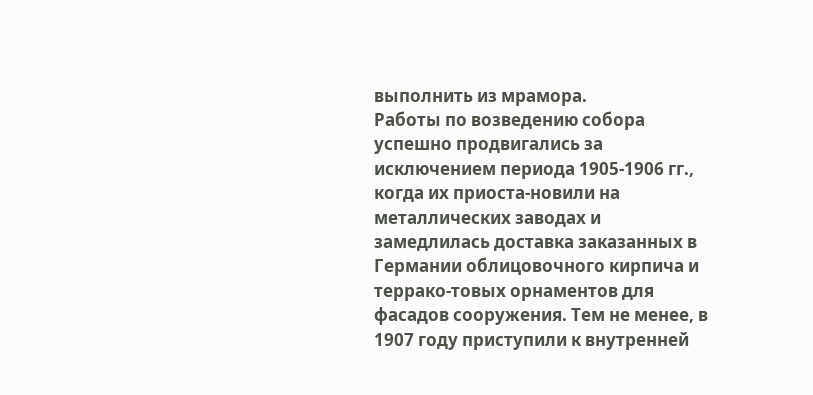выполнить из мрамора.
Работы по возведению собора успешно продвигались за исключением периода 1905-1906 гг., когда их приоста-новили на металлических заводах и замедлилась доставка заказанных в Германии облицовочного кирпича и террако-товых орнаментов для фасадов сооружения. Тем не менее, в 1907 году приступили к внутренней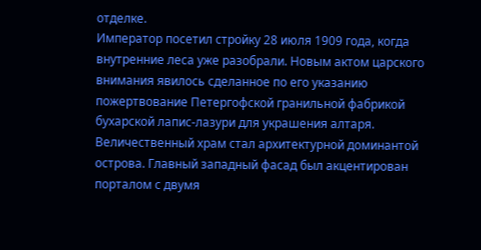отделке.
Император посетил стройку 28 июля 1909 года, когда внутренние леса уже разобрали. Новым актом царского внимания явилось сделанное по его указанию пожертвование Петергофской гранильной фабрикой бухарской лапис-лазури для украшения алтаря.
Величественный храм стал архитектурной доминантой острова. Главный западный фасад был акцентирован порталом с двумя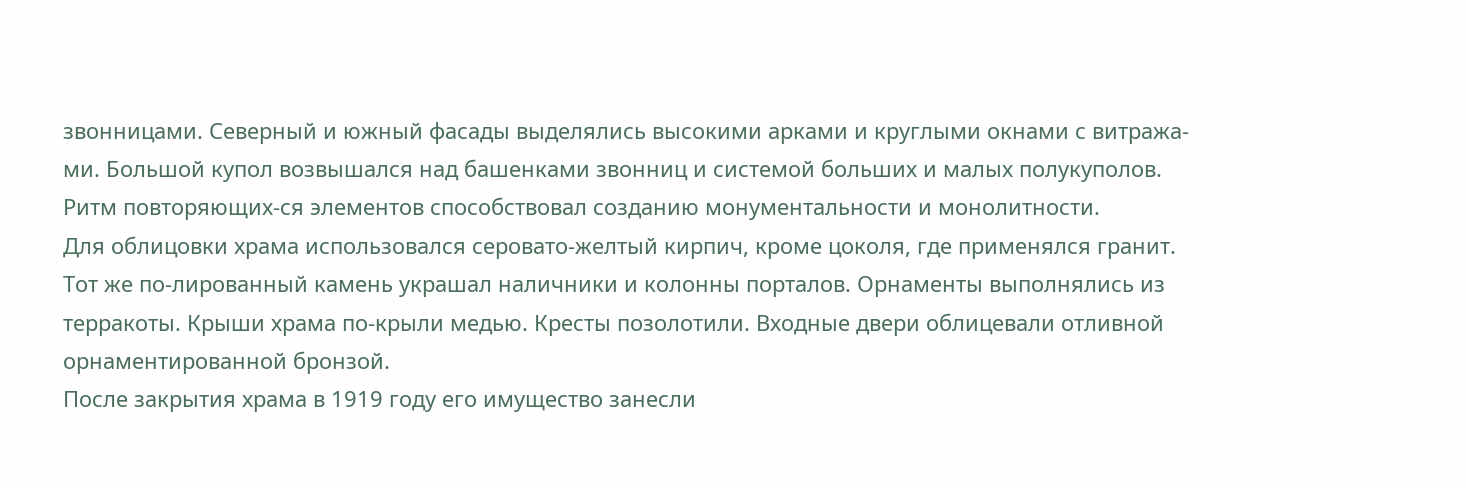звонницами. Северный и южный фасады выделялись высокими арками и круглыми окнами с витража-ми. Большой купол возвышался над башенками звонниц и системой больших и малых полукуполов. Ритм повторяющих-ся элементов способствовал созданию монументальности и монолитности.
Для облицовки храма использовался серовато-желтый кирпич, кроме цоколя, где применялся гранит. Тот же по-лированный камень украшал наличники и колонны порталов. Орнаменты выполнялись из терракоты. Крыши храма по-крыли медью. Кресты позолотили. Входные двери облицевали отливной орнаментированной бронзой.
После закрытия храма в 1919 году его имущество занесли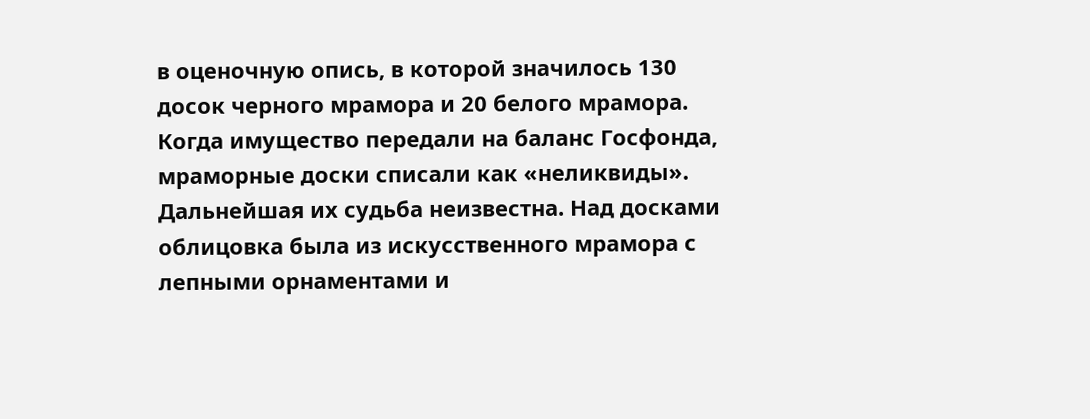в оценочную опись, в которой значилось 130 досок черного мрамора и 20 белого мрамора. Когда имущество передали на баланс Госфонда, мраморные доски списали как «неликвиды». Дальнейшая их судьба неизвестна. Над досками облицовка была из искусственного мрамора с лепными орнаментами и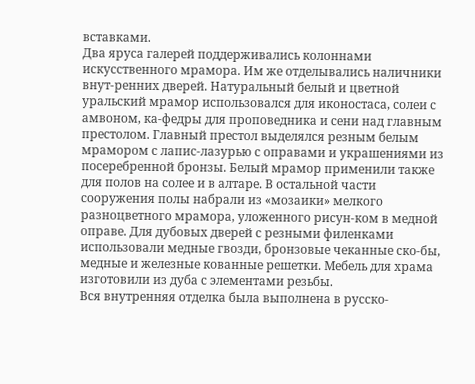вставками.
Два яруса галерей поддерживались колоннами искусственного мрамора. Им же отделывались наличники внут-ренних дверей. Натуральный белый и цветной уральский мрамор использовался для иконостаса, солеи с амвоном, ка-федры для проповедника и сени над главным престолом. Главный престол выделялся резным белым мрамором с лапис-лазурью с оправами и украшениями из посеребренной бронзы. Белый мрамор применили также для полов на солее и в алтаре. В остальной части сооружения полы набрали из «мозаики» мелкого разноцветного мрамора, уложенного рисун-ком в медной оправе. Для дубовых дверей с резными филенками использовали медные гвозди, бронзовые чеканные ско-бы, медные и железные кованные решетки. Мебель для храма изготовили из дуба с элементами резьбы.
Вся внутренняя отделка была выполнена в русско-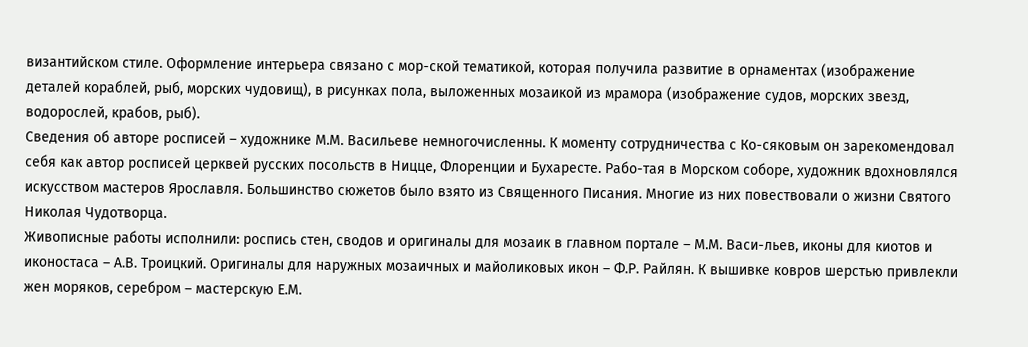византийском стиле. Оформление интерьера связано с мор-ской тематикой, которая получила развитие в орнаментах (изображение деталей кораблей, рыб, морских чудовищ), в рисунках пола, выложенных мозаикой из мрамора (изображение судов, морских звезд, водорослей, крабов, рыб).
Сведения об авторе росписей – художнике М.М. Васильеве немногочисленны. К моменту сотрудничества с Ко-сяковым он зарекомендовал себя как автор росписей церквей русских посольств в Ницце, Флоренции и Бухаресте. Рабо-тая в Морском соборе, художник вдохновлялся искусством мастеров Ярославля. Большинство сюжетов было взято из Священного Писания. Многие из них повествовали о жизни Святого Николая Чудотворца.
Живописные работы исполнили: роспись стен, сводов и оригиналы для мозаик в главном портале – М.М. Васи-льев, иконы для киотов и иконостаса – А.В. Троицкий. Оригиналы для наружных мозаичных и майоликовых икон – Ф.Р. Райлян. К вышивке ковров шерстью привлекли жен моряков, серебром – мастерскую Е.М.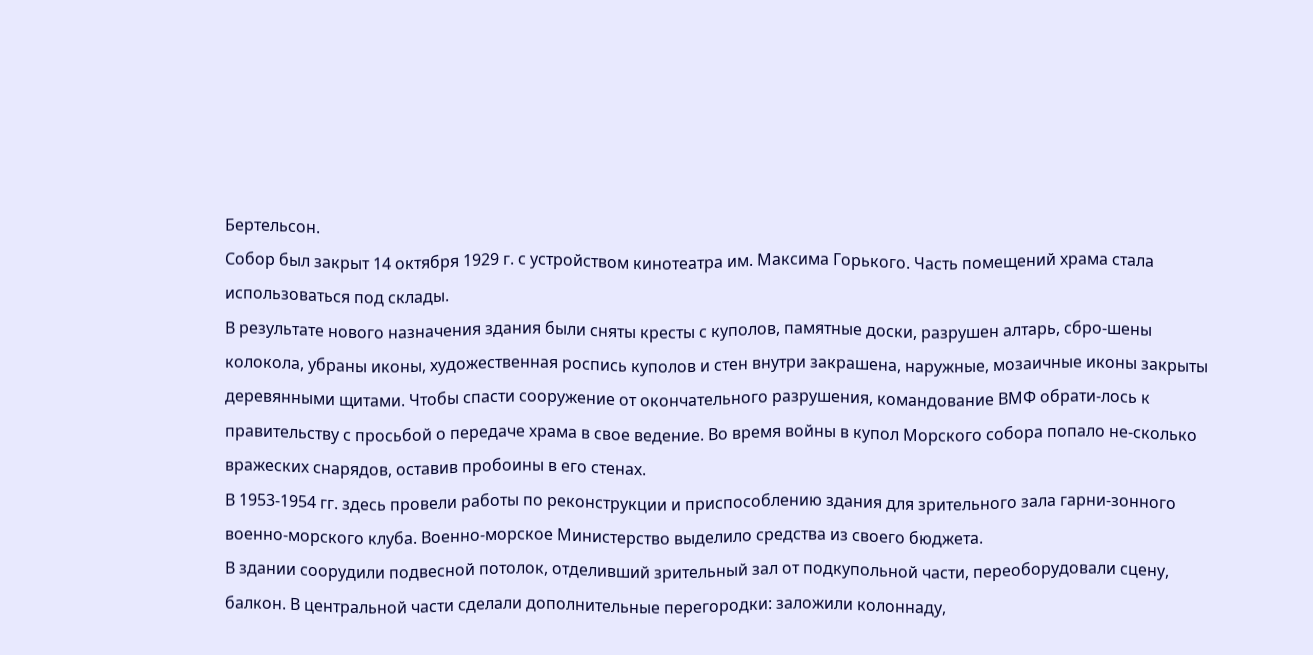Бертельсон.
Собор был закрыт 14 октября 1929 г. с устройством кинотеатра им. Максима Горького. Часть помещений храма стала использоваться под склады.
В результате нового назначения здания были сняты кресты с куполов, памятные доски, разрушен алтарь, сбро-шены колокола, убраны иконы, художественная роспись куполов и стен внутри закрашена, наружные, мозаичные иконы закрыты деревянными щитами. Чтобы спасти сооружение от окончательного разрушения, командование ВМФ обрати-лось к правительству с просьбой о передаче храма в свое ведение. Во время войны в купол Морского собора попало не-сколько вражеских снарядов, оставив пробоины в его стенах.
В 1953-1954 гг. здесь провели работы по реконструкции и приспособлению здания для зрительного зала гарни-зонного военно-морского клуба. Военно-морское Министерство выделило средства из своего бюджета.
В здании соорудили подвесной потолок, отделивший зрительный зал от подкупольной части, переоборудовали сцену, балкон. В центральной части сделали дополнительные перегородки: заложили колоннаду,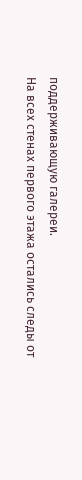поддерживающую галереи.
На всех стенах первого этажа остались следы от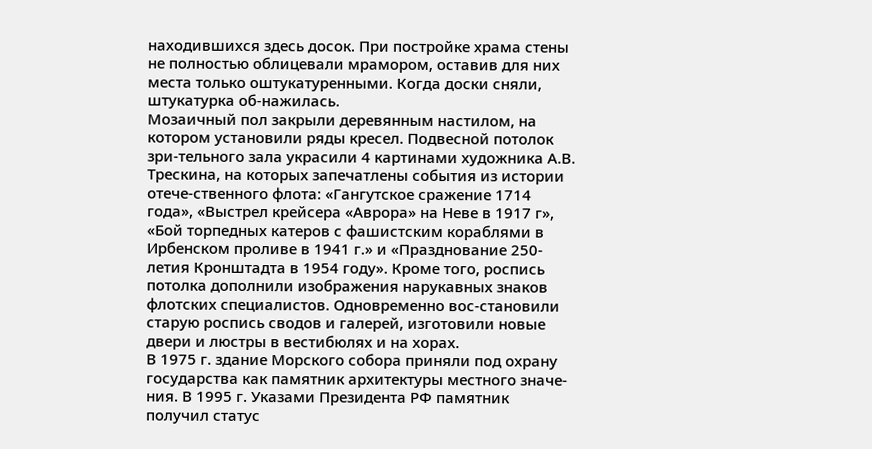находившихся здесь досок. При постройке храма стены не полностью облицевали мрамором, оставив для них места только оштукатуренными. Когда доски сняли, штукатурка об-нажилась.
Мозаичный пол закрыли деревянным настилом, на котором установили ряды кресел. Подвесной потолок зри-тельного зала украсили 4 картинами художника А.В. Трескина, на которых запечатлены события из истории отече-ственного флота: «Гангутское сражение 1714 года», «Выстрел крейсера «Аврора» на Неве в 1917 г», «Бой торпедных катеров с фашистским кораблями в Ирбенском проливе в 1941 г.» и «Празднование 250-летия Кронштадта в 1954 году». Кроме того, роспись потолка дополнили изображения нарукавных знаков флотских специалистов. Одновременно вос-становили старую роспись сводов и галерей, изготовили новые двери и люстры в вестибюлях и на хорах.
В 1975 г. здание Морского собора приняли под охрану государства как памятник архитектуры местного значе-ния. В 1995 г. Указами Президента РФ памятник получил статус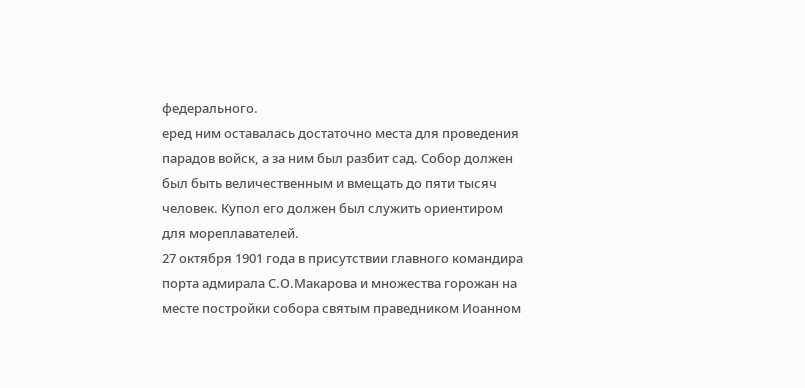федерального.
еред ним оставалась достаточно места для проведения парадов войск, а за ним был разбит сад. Собор должен был быть величественным и вмещать до пяти тысяч человек. Купол его должен был служить ориентиром для мореплавателей.
27 октября 1901 года в присутствии главного командира порта адмирала С.О.Макарова и множества горожан на месте постройки собора святым праведником Иоанном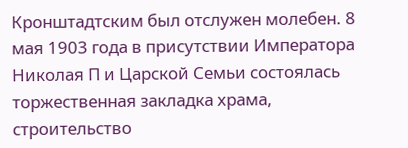Кронштадтским был отслужен молебен. 8 мая 1903 года в присутствии Императора Николая П и Царской Семьи состоялась торжественная закладка храма, строительство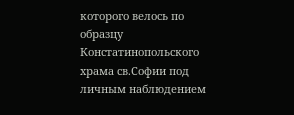которого велось по образцу Констатинопольского храма св.Софии под личным наблюдением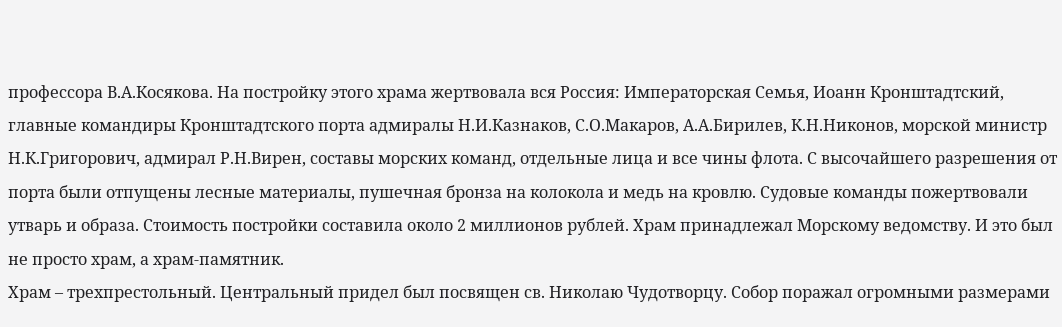профессора В.А.Косякова. На постройку этого храма жертвовала вся Россия: Императорская Семья, Иоанн Кронштадтский, главные командиры Кронштадтского порта адмиралы Н.И.Казнаков, С.О.Макаров, А.А.Бирилев, К.Н.Никонов, морской министр Н.К.Григорович, адмирал Р.Н.Вирен, составы морских команд, отдельные лица и все чины флота. С высочайшего разрешения от порта были отпущены лесные материалы, пушечная бронза на колокола и медь на кровлю. Судовые команды пожертвовали утварь и образа. Стоимость постройки составила около 2 миллионов рублей. Храм принадлежал Морскому ведомству. И это был не просто храм, а храм-памятник.
Храм – трехпрестольный. Центральный придел был посвящен св. Николаю Чудотворцу. Собор поражал огромными размерами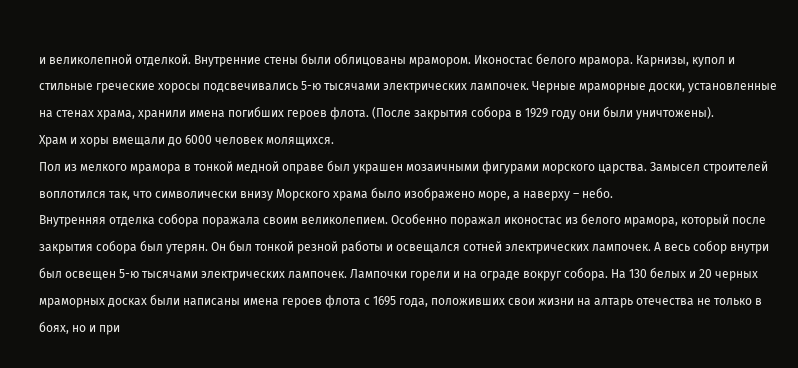и великолепной отделкой. Внутренние стены были облицованы мрамором. Иконостас белого мрамора. Карнизы, купол и стильные греческие хоросы подсвечивались 5-ю тысячами электрических лампочек. Черные мраморные доски, установленные на стенах храма, хранили имена погибших героев флота. (После закрытия собора в 1929 году они были уничтожены).
Храм и хоры вмещали до 6000 человек молящихся.
Пол из мелкого мрамора в тонкой медной оправе был украшен мозаичными фигурами морского царства. Замысел строителей воплотился так, что символически внизу Морского храма было изображено море, а наверху – небо.
Внутренняя отделка собора поражала своим великолепием. Особенно поражал иконостас из белого мрамора, который после закрытия собора был утерян. Он был тонкой резной работы и освещался сотней электрических лампочек. А весь собор внутри был освещен 5-ю тысячами электрических лампочек. Лампочки горели и на ограде вокруг собора. На 130 белых и 20 черных мраморных досках были написаны имена героев флота с 1695 года, положивших свои жизни на алтарь отечества не только в боях, но и при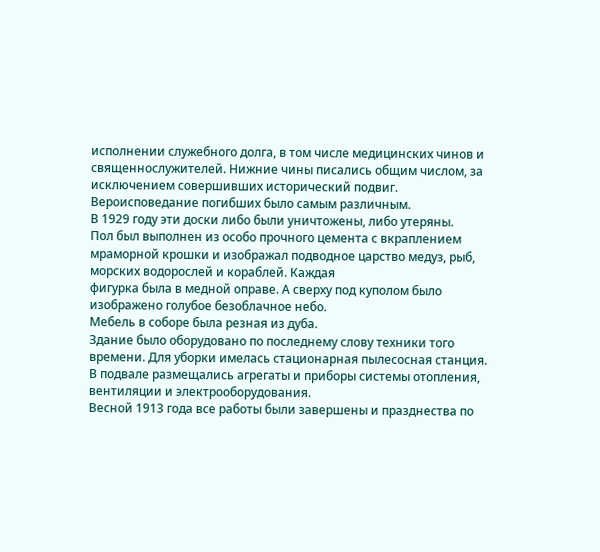исполнении служебного долга, в том числе медицинских чинов и священнослужителей. Нижние чины писались общим числом, за исключением совершивших исторический подвиг. Вероисповедание погибших было самым различным.
В 1929 году эти доски либо были уничтожены, либо утеряны.
Пол был выполнен из особо прочного цемента с вкраплением мраморной крошки и изображал подводное царство медуз, рыб, морских водорослей и кораблей. Каждая
фигурка была в медной оправе. А сверху под куполом было изображено голубое безоблачное небо.
Мебель в соборе была резная из дуба.
Здание было оборудовано по последнему слову техники того времени. Для уборки имелась стационарная пылесосная станция. В подвале размещались агрегаты и приборы системы отопления, вентиляции и электрооборудования.
Весной 1913 года все работы были завершены и празднества по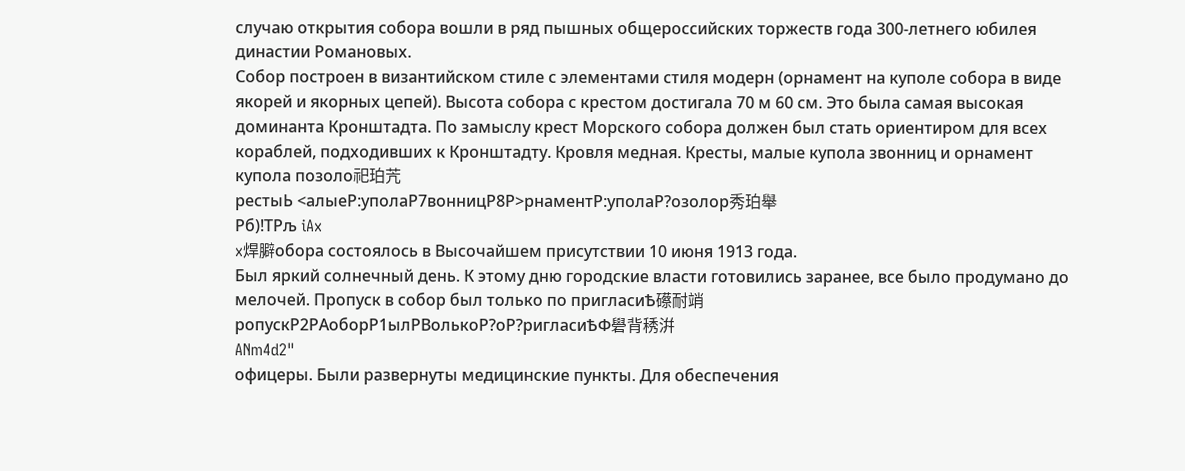случаю открытия собора вошли в ряд пышных общероссийских торжеств года 300-летнего юбилея династии Романовых.
Собор построен в византийском стиле с элементами стиля модерн (орнамент на куполе собора в виде якорей и якорных цепей). Высота собора с крестом достигала 70 м 60 см. Это была самая высокая доминанта Кронштадта. По замыслу крест Морского собора должен был стать ориентиром для всех кораблей, подходивших к Кронштадту. Кровля медная. Кресты, малые купола звонниц и орнамент купола позоло祀珀苀
рестыЬ <алыеР:уполаР7вонницР8Р>рнаментР:уполаР?озолор秀珀舉
Pб)!TPљ iAx
x焊䑀обора состоялось в Высочайшем присутствии 10 июня 1913 года.
Был яркий солнечный день. К этому дню городские власти готовились заранее, все было продумано до мелочей. Пропуск в собор был только по пригласиѢ礤耐䇌
ропускР2РAоборР1ылРBолькоР?оР?ригласиѢФ礐背䅎洴
ANm4d2"
офицеры. Были развернуты медицинские пункты. Для обеспечения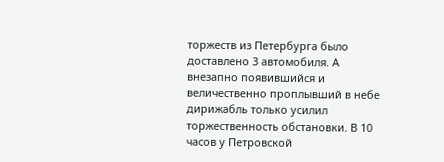торжеств из Петербурга было доставлено 3 автомобиля. А внезапно появившийся и величественно проплывший в небе дирижабль только усилил торжественность обстановки. В 10 часов у Петровской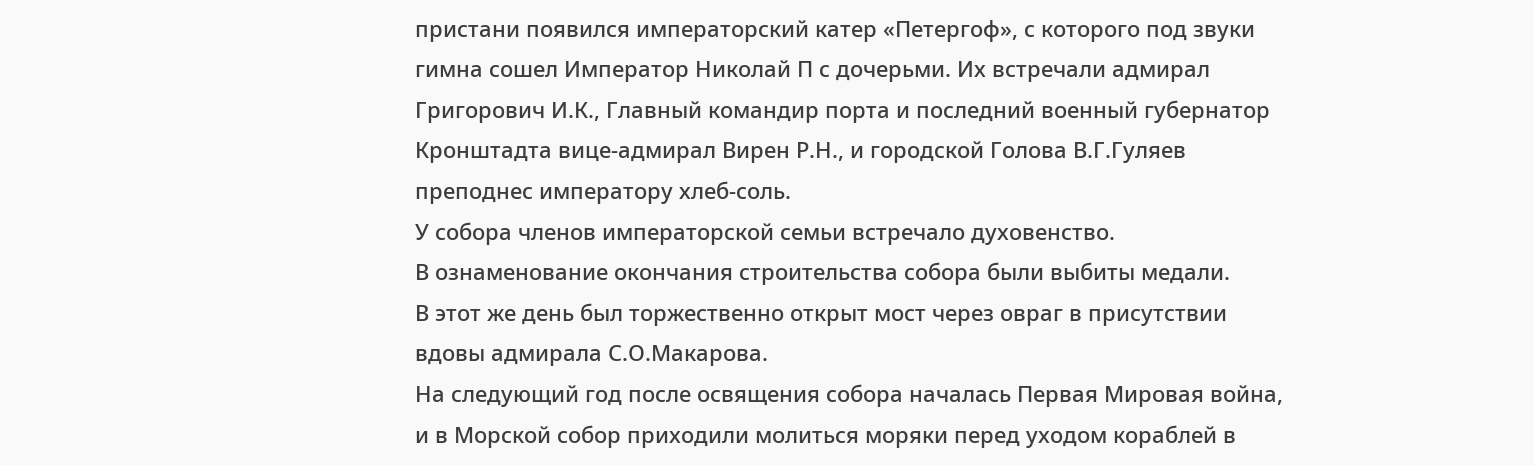пристани появился императорский катер «Петергоф», с которого под звуки гимна сошел Император Николай П с дочерьми. Их встречали адмирал Григорович И.К., Главный командир порта и последний военный губернатор Кронштадта вице-адмирал Вирен Р.Н., и городской Голова В.Г.Гуляев преподнес императору хлеб-соль.
У собора членов императорской семьи встречало духовенство.
В ознаменование окончания строительства собора были выбиты медали.
В этот же день был торжественно открыт мост через овраг в присутствии вдовы адмирала С.О.Макарова.
На следующий год после освящения собора началась Первая Мировая война, и в Морской собор приходили молиться моряки перед уходом кораблей в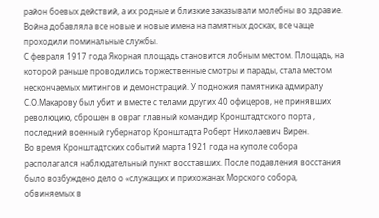район боевых действий, а их родные и близкие заказывали молебны во здравие. Война добавляла все новые и новые имена на памятных досках, все чаще проходили поминальные службы.
С февраля 1917 года Якорная площадь становится лобным местом. Площадь, на которой раньше проводились торжественные смотры и парады, стала местом нескончаемых митингов и демонстраций. У подножия памятника адмиралу С.О.Макарову был убит и вместе с телами других 40 офицеров, не принявших революцию, сброшен в овраг главный командир Кронштадтского порта , последний военный губернатор Кронштадта Роберт Николаевич Вирен.
Во время Кронштадтских событий марта 1921 года на куполе собора располагался наблюдательный пункт восставших. После подавления восстания было возбуждено дело о «служащих и прихожанах Морского собора, обвиняемых в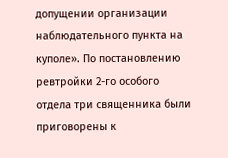допущении организации наблюдательного пункта на куполе». По постановлению ревтройки 2-го особого отдела три священника были приговорены к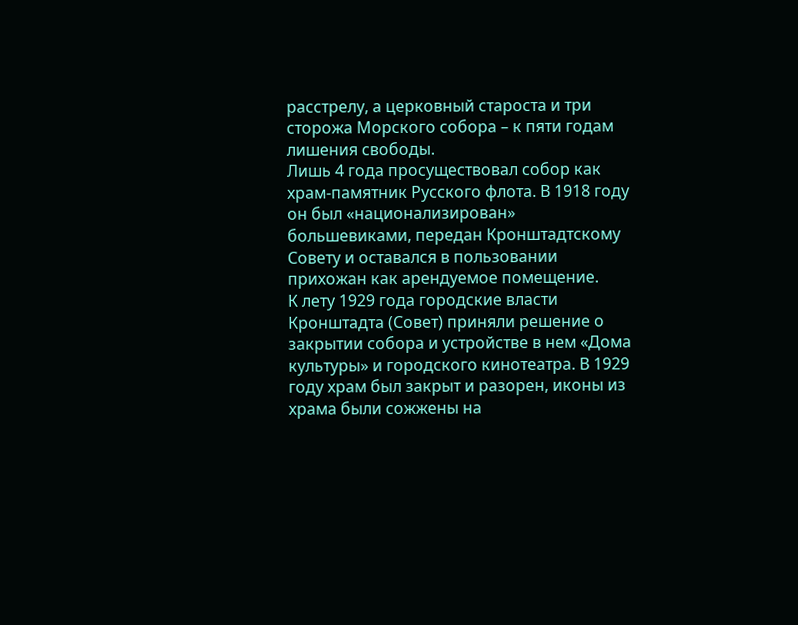расстрелу, а церковный староста и три сторожа Морского собора – к пяти годам лишения свободы.
Лишь 4 года просуществовал собор как храм-памятник Русского флота. В 1918 году он был «национализирован» большевиками, передан Кронштадтскому Совету и оставался в пользовании прихожан как арендуемое помещение.
К лету 1929 года городские власти Кронштадта (Совет) приняли решение о закрытии собора и устройстве в нем «Дома культуры» и городского кинотеатра. В 1929 году храм был закрыт и разорен, иконы из храма были сожжены на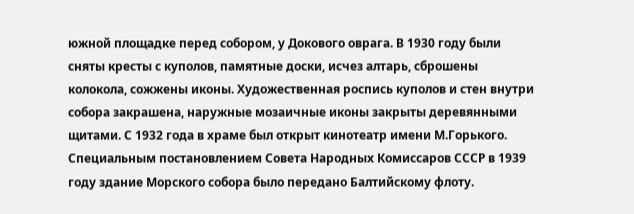южной площадке перед собором, у Докового оврага. В 1930 году были сняты кресты с куполов, памятные доски, исчез алтарь, сброшены колокола, сожжены иконы. Художественная роспись куполов и стен внутри собора закрашена, наружные мозаичные иконы закрыты деревянными щитами. С 1932 года в храме был открыт кинотеатр имени М.Горького.
Специальным постановлением Совета Народных Комиссаров СССР в 1939 году здание Морского собора было передано Балтийскому флоту.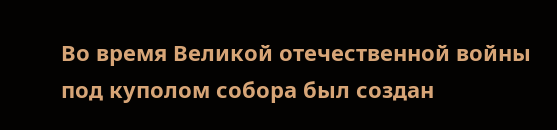Во время Великой отечественной войны под куполом собора был создан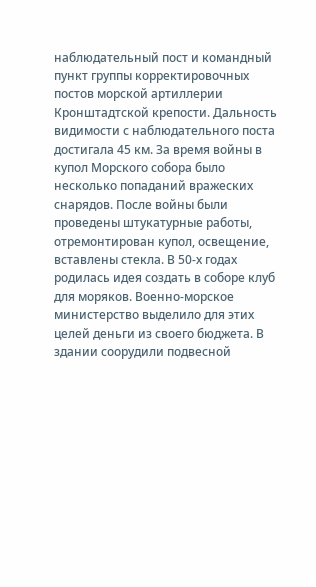наблюдательный пост и командный пункт группы корректировочных постов морской артиллерии Кронштадтской крепости. Дальность видимости с наблюдательного поста достигала 45 км. За время войны в купол Морского собора было несколько попаданий вражеских снарядов. После войны были проведены штукатурные работы, отремонтирован купол, освещение, вставлены стекла. В 50-х годах родилась идея создать в соборе клуб для моряков. Военно-морское министерство выделило для этих целей деньги из своего бюджета. В здании соорудили подвесной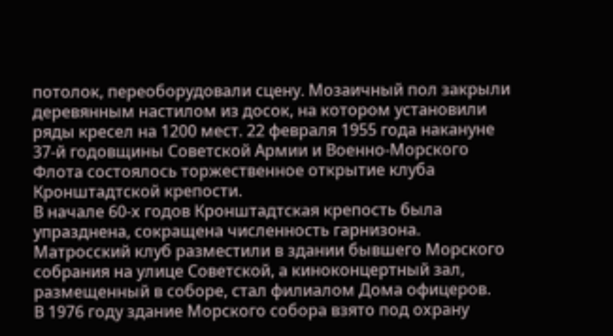потолок, переоборудовали сцену. Мозаичный пол закрыли деревянным настилом из досок, на котором установили ряды кресел на 1200 мест. 22 февраля 1955 года накануне 37-й годовщины Советской Армии и Военно-Морского Флота состоялось торжественное открытие клуба Кронштадтской крепости.
В начале 60-х годов Кронштадтская крепость была упразднена, сокращена численность гарнизона. Матросский клуб разместили в здании бывшего Морского собрания на улице Советской, а киноконцертный зал, размещенный в соборе, стал филиалом Дома офицеров.
В 1976 году здание Морского собора взято под охрану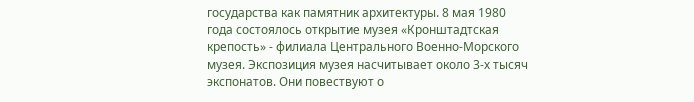государства как памятник архитектуры. 8 мая 1980 года состоялось открытие музея «Кронштадтская крепость» - филиала Центрального Военно-Морского музея. Экспозиция музея насчитывает около 3-х тысяч экспонатов. Они повествуют о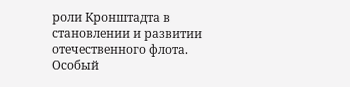роли Кронштадта в становлении и развитии отечественного флота. Особый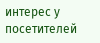интерес у посетителей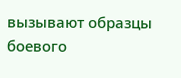вызывают образцы боевого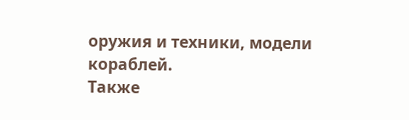оружия и техники, модели кораблей.
Также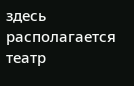здесь располагается театр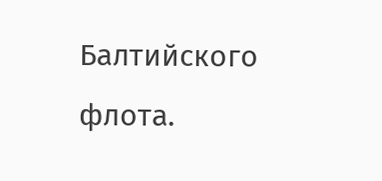Балтийского флота.